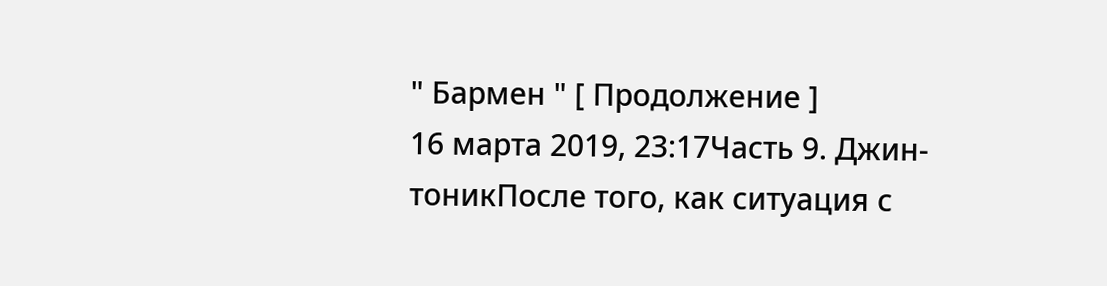" Бармен " [ Продолжение ]
16 марта 2019, 23:17Часть 9. Джин-тоникПосле того, как ситуация с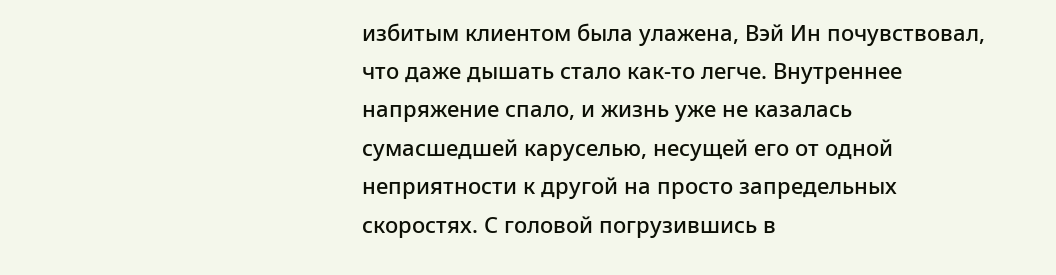избитым клиентом была улажена, Вэй Ин почувствовал, что даже дышать стало как-то легче. Внутреннее напряжение спало, и жизнь уже не казалась сумасшедшей каруселью, несущей его от одной неприятности к другой на просто запредельных скоростях. С головой погрузившись в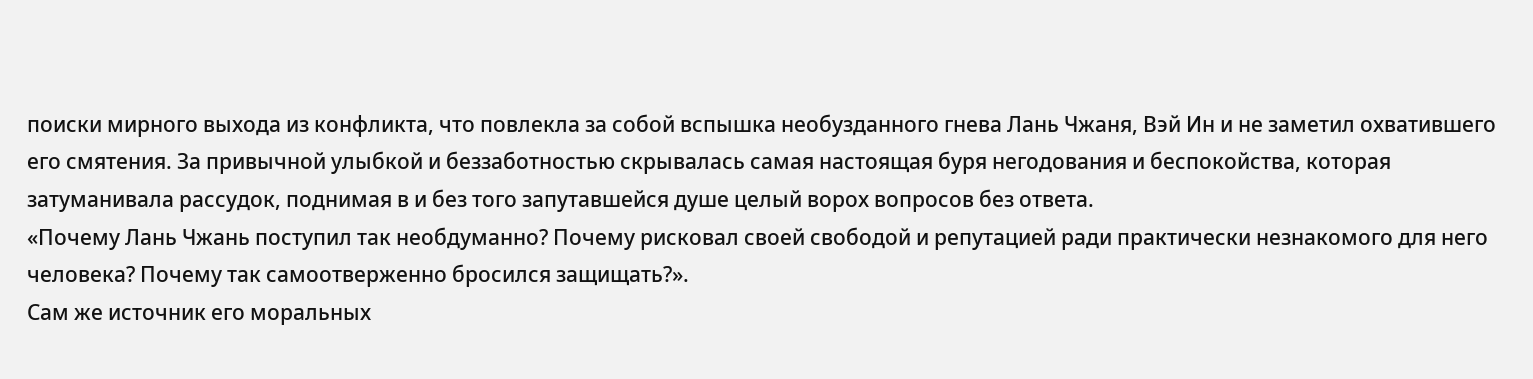поиски мирного выхода из конфликта, что повлекла за собой вспышка необузданного гнева Лань Чжаня, Вэй Ин и не заметил охватившего его смятения. За привычной улыбкой и беззаботностью скрывалась самая настоящая буря негодования и беспокойства, которая затуманивала рассудок, поднимая в и без того запутавшейся душе целый ворох вопросов без ответа.
«Почему Лань Чжань поступил так необдуманно? Почему рисковал своей свободой и репутацией ради практически незнакомого для него человека? Почему так самоотверженно бросился защищать?».
Сам же источник его моральных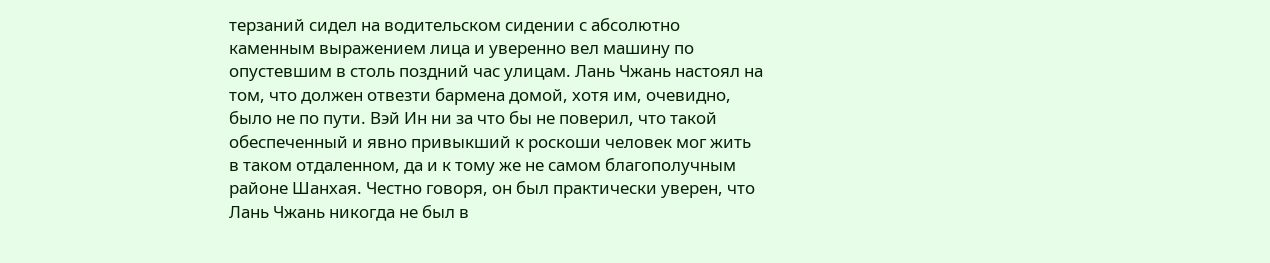терзаний сидел на водительском сидении с абсолютно каменным выражением лица и уверенно вел машину по опустевшим в столь поздний час улицам. Лань Чжань настоял на том, что должен отвезти бармена домой, хотя им, очевидно, было не по пути. Вэй Ин ни за что бы не поверил, что такой обеспеченный и явно привыкший к роскоши человек мог жить в таком отдаленном, да и к тому же не самом благополучным районе Шанхая. Честно говоря, он был практически уверен, что Лань Чжань никогда не был в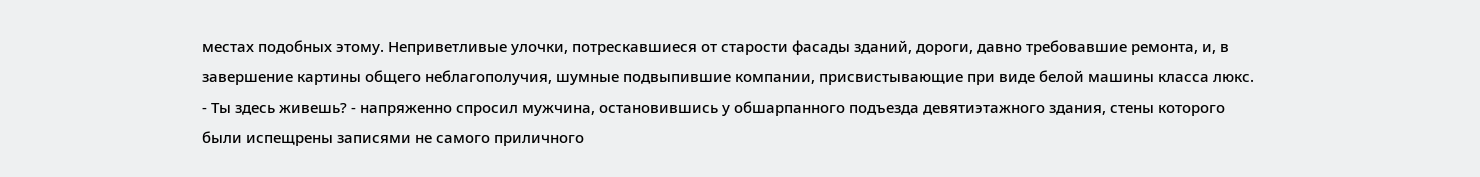местах подобных этому. Неприветливые улочки, потрескавшиеся от старости фасады зданий, дороги, давно требовавшие ремонта, и, в завершение картины общего неблагополучия, шумные подвыпившие компании, присвистывающие при виде белой машины класса люкс.
- Ты здесь живешь? - напряженно спросил мужчина, остановившись у обшарпанного подъезда девятиэтажного здания, стены которого были испещрены записями не самого приличного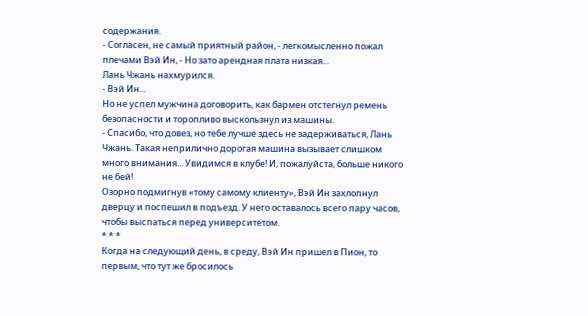содержания.
- Согласен, не самый приятный район, - легкомысленно пожал плечами Вэй Ин, - Но зато арендная плата низкая...
Лань Чжань нахмурился.
- Вэй Ин...
Но не успел мужчина договорить, как бармен отстегнул ремень безопасности и торопливо выскользнул из машины.
- Спасибо, что довез, но тебе лучше здесь не задерживаться, Лань Чжань. Такая неприлично дорогая машина вызывает слишком много внимания... Увидимся в клубе! И, пожалуйста, больше никого не бей!
Озорно подмигнув «тому самому клиенту», Вэй Ин захлопнул дверцу и поспешил в подъезд. У него оставалось всего пару часов, чтобы выспаться перед университетом.
* * *
Когда на следующий день, в среду, Вэй Ин пришел в Пион, то первым, что тут же бросилось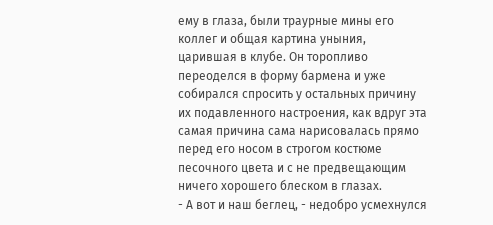ему в глаза, были траурные мины его коллег и общая картина уныния, царившая в клубе. Он торопливо переоделся в форму бармена и уже собирался спросить у остальных причину их подавленного настроения, как вдруг эта самая причина сама нарисовалась прямо перед его носом в строгом костюме песочного цвета и с не предвещающим ничего хорошего блеском в глазах.
- А вот и наш беглец, - недобро усмехнулся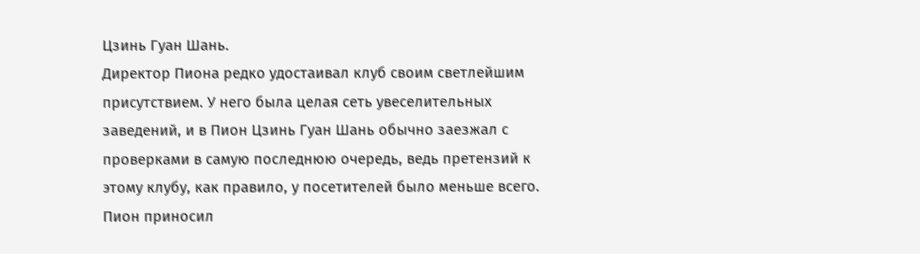Цзинь Гуан Шань.
Директор Пиона редко удостаивал клуб своим светлейшим присутствием. У него была целая сеть увеселительных заведений, и в Пион Цзинь Гуан Шань обычно заезжал с проверками в самую последнюю очередь, ведь претензий к этому клубу, как правило, у посетителей было меньше всего. Пион приносил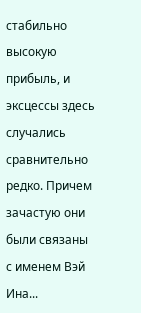стабильно высокую прибыль, и эксцессы здесь случались сравнительно редко. Причем зачастую они были связаны с именем Вэй Ина...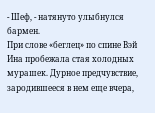- Шеф, - натянуто улыбнулся бармен.
При слове «беглец» по спине Вэй Ина пробежала стая холодных мурашек. Дурное предчувствие, зародившееся в нем еще вчера,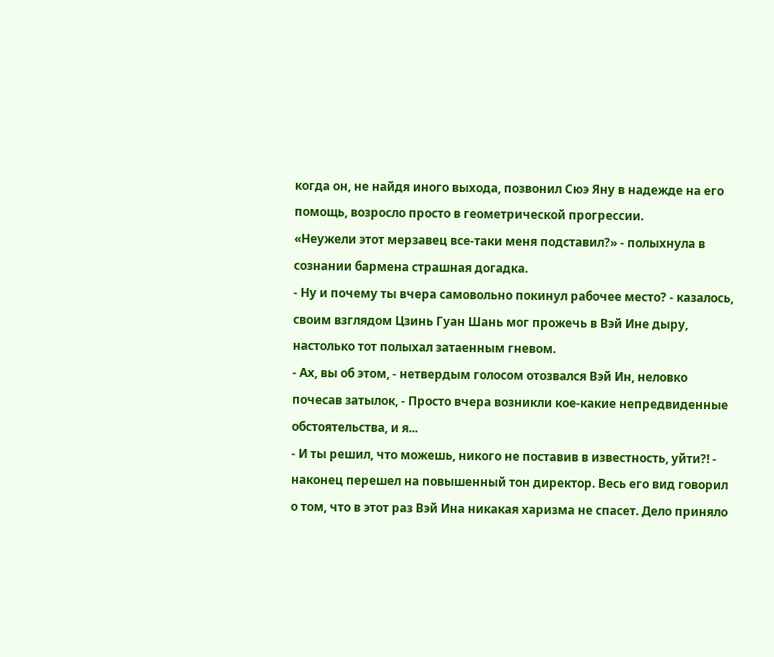когда он, не найдя иного выхода, позвонил Сюэ Яну в надежде на его помощь, возросло просто в геометрической прогрессии.
«Неужели этот мерзавец все-таки меня подставил?» - полыхнула в сознании бармена страшная догадка.
- Ну и почему ты вчера самовольно покинул рабочее место? - казалось, своим взглядом Цзинь Гуан Шань мог прожечь в Вэй Ине дыру, настолько тот полыхал затаенным гневом.
- Ах, вы об этом, - нетвердым голосом отозвался Вэй Ин, неловко почесав затылок, - Просто вчера возникли кое-какие непредвиденные обстоятельства, и я...
- И ты решил, что можешь, никого не поставив в известность, уйти?! - наконец перешел на повышенный тон директор. Весь его вид говорил о том, что в этот раз Вэй Ина никакая харизма не спасет. Дело приняло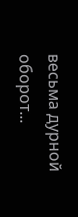весьма дурной оборот...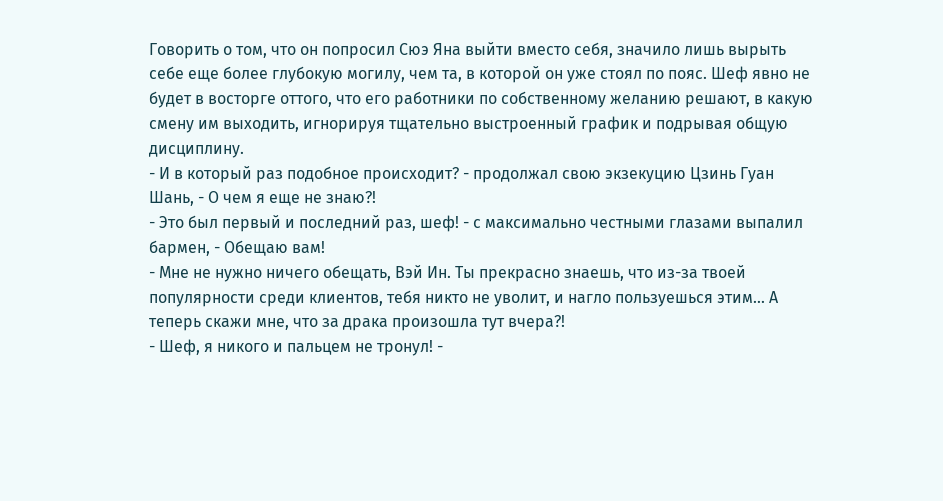Говорить о том, что он попросил Сюэ Яна выйти вместо себя, значило лишь вырыть себе еще более глубокую могилу, чем та, в которой он уже стоял по пояс. Шеф явно не будет в восторге оттого, что его работники по собственному желанию решают, в какую смену им выходить, игнорируя тщательно выстроенный график и подрывая общую дисциплину.
- И в который раз подобное происходит? - продолжал свою экзекуцию Цзинь Гуан Шань, - О чем я еще не знаю?!
- Это был первый и последний раз, шеф! - с максимально честными глазами выпалил бармен, - Обещаю вам!
- Мне не нужно ничего обещать, Вэй Ин. Ты прекрасно знаешь, что из-за твоей популярности среди клиентов, тебя никто не уволит, и нагло пользуешься этим... А теперь скажи мне, что за драка произошла тут вчера?!
- Шеф, я никого и пальцем не тронул! -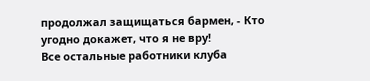продолжал защищаться бармен, - Кто угодно докажет, что я не вру!
Все остальные работники клуба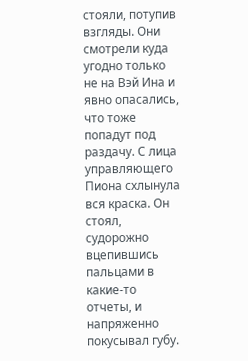стояли, потупив взгляды. Они смотрели куда угодно только не на Вэй Ина и явно опасались, что тоже попадут под раздачу. С лица управляющего Пиона схлынула вся краска. Он стоял, судорожно вцепившись пальцами в какие-то отчеты, и напряженно покусывал губу.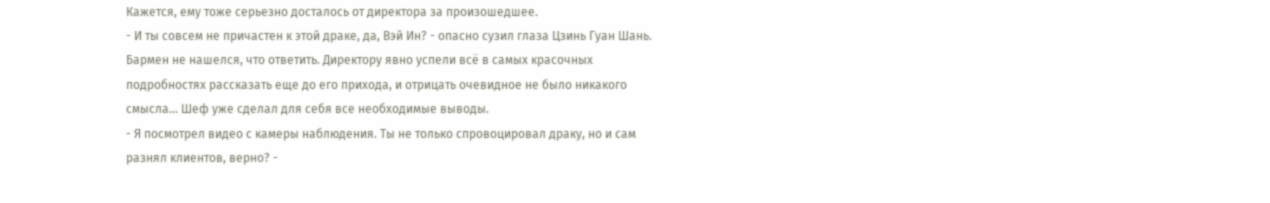Кажется, ему тоже серьезно досталось от директора за произошедшее.
- И ты совсем не причастен к этой драке, да, Вэй Ин? - опасно сузил глаза Цзинь Гуан Шань.
Бармен не нашелся, что ответить. Директору явно успели всё в самых красочных подробностях рассказать еще до его прихода, и отрицать очевидное не было никакого смысла... Шеф уже сделал для себя все необходимые выводы.
- Я посмотрел видео с камеры наблюдения. Ты не только спровоцировал драку, но и сам разнял клиентов, верно? -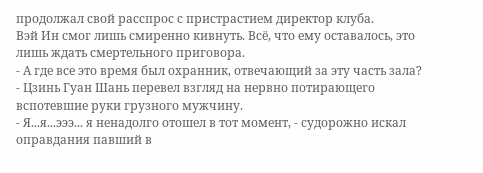продолжал свой расспрос с пристрастием директор клуба.
Вэй Ин смог лишь смиренно кивнуть. Всё, что ему оставалось, это лишь ждать смертельного приговора.
- А где все это время был охранник, отвечающий за эту часть зала? - Цзинь Гуан Шань перевел взгляд на нервно потирающего вспотевшие руки грузного мужчину.
- Я...я...эээ... я ненадолго отошел в тот момент, - судорожно искал оправдания павший в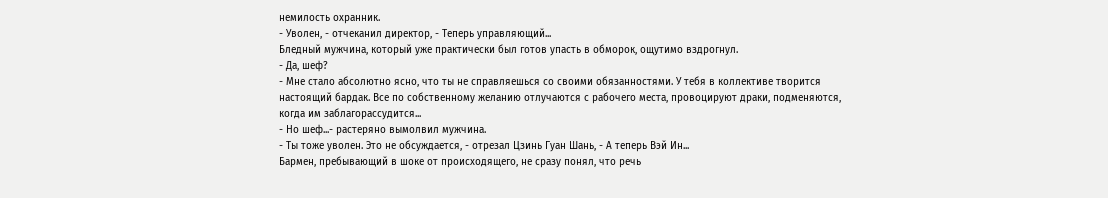немилость охранник.
- Уволен, - отчеканил директор, - Теперь управляющий...
Бледный мужчина, который уже практически был готов упасть в обморок, ощутимо вздрогнул.
- Да, шеф?
- Мне стало абсолютно ясно, что ты не справляешься со своими обязанностями. У тебя в коллективе творится настоящий бардак. Все по собственному желанию отлучаются с рабочего места, провоцируют драки, подменяются, когда им заблагорассудится...
- Но шеф...- растеряно вымолвил мужчина.
- Ты тоже уволен. Это не обсуждается, - отрезал Цзинь Гуан Шань, - А теперь Вэй Ин...
Бармен, пребывающий в шоке от происходящего, не сразу понял, что речь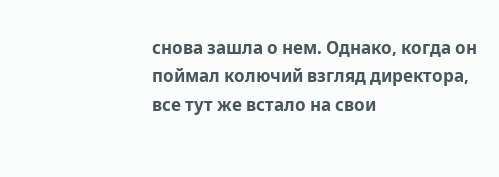снова зашла о нем. Однако, когда он поймал колючий взгляд директора, все тут же встало на свои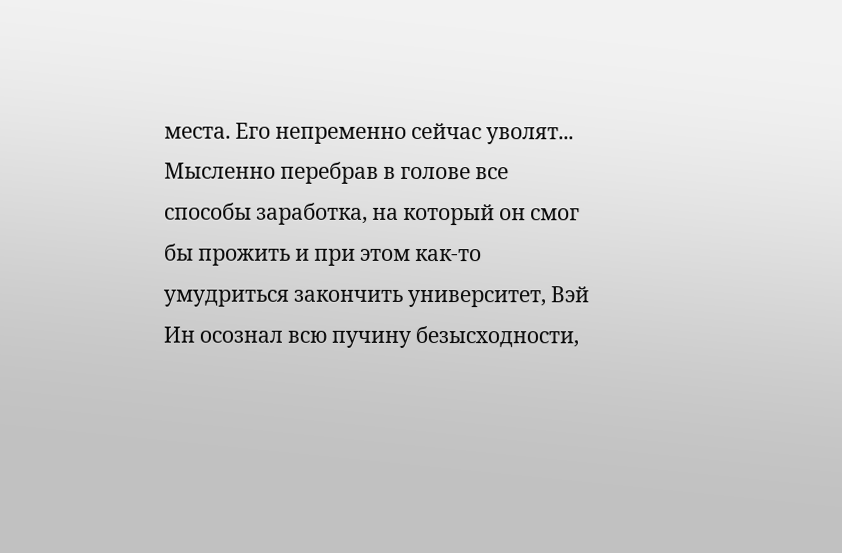места. Его непременно сейчас уволят... Мысленно перебрав в голове все способы заработка, на который он смог бы прожить и при этом как-то умудриться закончить университет, Вэй Ин осознал всю пучину безысходности,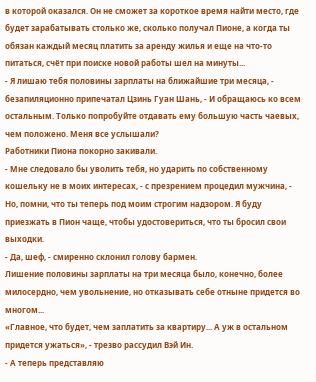в которой оказался. Он не сможет за короткое время найти место, где будет зарабатывать столько же, сколько получал Пионе, а когда ты обязан каждый месяц платить за аренду жилья и еще на что-то питаться, счёт при поиске новой работы шел на минуты...
- Я лишаю тебя половины зарплаты на ближайшие три месяца, - безапиляционно припечатал Цзинь Гуан Шань, - И обращаюсь ко всем остальным. Только попробуйте отдавать ему большую часть чаевых, чем положено. Меня все услышали?
Работники Пиона покорно закивали.
- Мне следовало бы уволить тебя, но ударить по собственному кошельку не в моих интересах, - с презрением процедил мужчина, - Но, помни, что ты теперь под моим строгим надзором. Я буду приезжать в Пион чаще, чтобы удостовериться, что ты бросил свои выходки.
- Да, шеф, - смиренно склонил голову бармен.
Лишение половины зарплаты на три месяца было, конечно, более милосердно, чем увольнение, но отказывать себе отныне придется во многом...
«Главное, что будет, чем заплатить за квартиру... А уж в остальном придется ужаться», - трезво рассудил Вэй Ин.
- А теперь представляю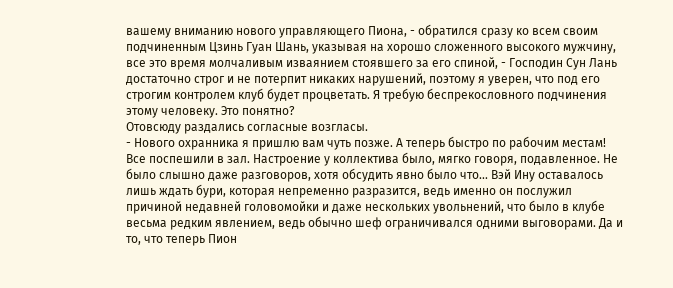вашему вниманию нового управляющего Пиона, - обратился сразу ко всем своим подчиненным Цзинь Гуан Шань, указывая на хорошо сложенного высокого мужчину, все это время молчаливым изваянием стоявшего за его спиной, - Господин Сун Лань достаточно строг и не потерпит никаких нарушений, поэтому я уверен, что под его строгим контролем клуб будет процветать. Я требую беспрекословного подчинения этому человеку. Это понятно?
Отовсюду раздались согласные возгласы.
- Нового охранника я пришлю вам чуть позже. А теперь быстро по рабочим местам!
Все поспешили в зал. Настроение у коллектива было, мягко говоря, подавленное. Не было слышно даже разговоров, хотя обсудить явно было что... Вэй Ину оставалось лишь ждать бури, которая непременно разразится, ведь именно он послужил причиной недавней головомойки и даже нескольких увольнений, что было в клубе весьма редким явлением, ведь обычно шеф ограничивался одними выговорами. Да и то, что теперь Пион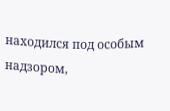находился под особым надзором,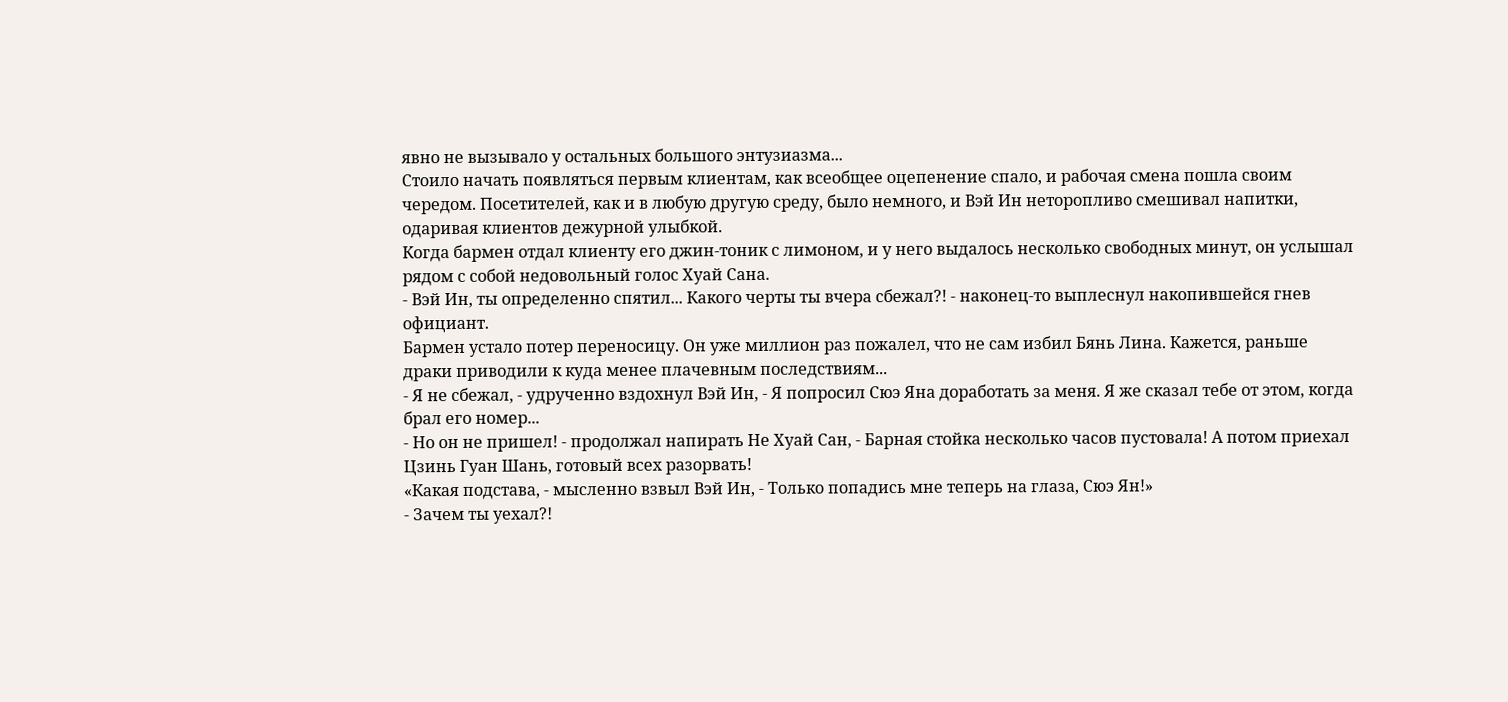явно не вызывало у остальных большого энтузиазма...
Стоило начать появляться первым клиентам, как всеобщее оцепенение спало, и рабочая смена пошла своим чередом. Посетителей, как и в любую другую среду, было немного, и Вэй Ин неторопливо смешивал напитки, одаривая клиентов дежурной улыбкой.
Когда бармен отдал клиенту его джин-тоник с лимоном, и у него выдалось несколько свободных минут, он услышал рядом с собой недовольный голос Хуай Сана.
- Вэй Ин, ты определенно спятил... Какого черты ты вчера сбежал?! - наконец-то выплеснул накопившейся гнев официант.
Бармен устало потер переносицу. Он уже миллион раз пожалел, что не сам избил Бянь Лина. Кажется, раньше драки приводили к куда менее плачевным последствиям...
- Я не сбежал, - удрученно вздохнул Вэй Ин, - Я попросил Сюэ Яна доработать за меня. Я же сказал тебе от этом, когда брал его номер...
- Но он не пришел! - продолжал напирать Не Хуай Сан, - Барная стойка несколько часов пустовала! А потом приехал Цзинь Гуан Шань, готовый всех разорвать!
«Какая подстава, - мысленно взвыл Вэй Ин, - Только попадись мне теперь на глаза, Сюэ Ян!»
- Зачем ты уехал?!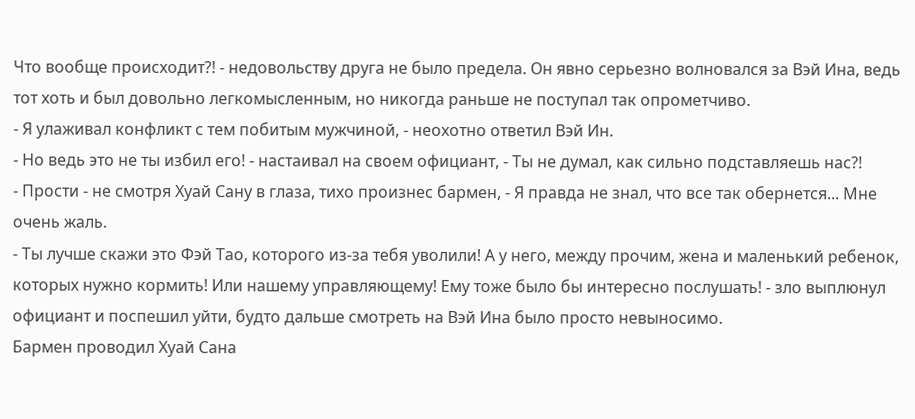Что вообще происходит?! - недовольству друга не было предела. Он явно серьезно волновался за Вэй Ина, ведь тот хоть и был довольно легкомысленным, но никогда раньше не поступал так опрометчиво.
- Я улаживал конфликт с тем побитым мужчиной, - неохотно ответил Вэй Ин.
- Но ведь это не ты избил его! - настаивал на своем официант, - Ты не думал, как сильно подставляешь нас?!
- Прости - не смотря Хуай Сану в глаза, тихо произнес бармен, - Я правда не знал, что все так обернется... Мне очень жаль.
- Ты лучше скажи это Фэй Тао, которого из-за тебя уволили! А у него, между прочим, жена и маленький ребенок, которых нужно кормить! Или нашему управляющему! Ему тоже было бы интересно послушать! - зло выплюнул официант и поспешил уйти, будто дальше смотреть на Вэй Ина было просто невыносимо.
Бармен проводил Хуай Сана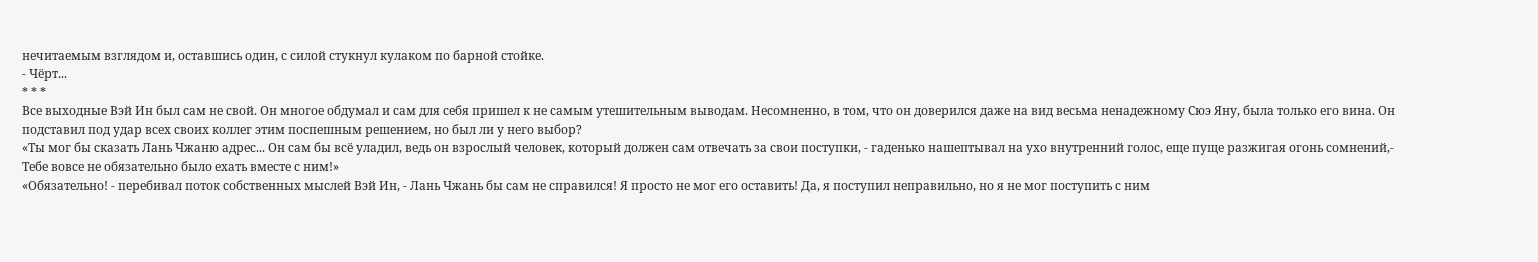нечитаемым взглядом и, оставшись один, с силой стукнул кулаком по барной стойке.
- Чёрт...
* * *
Все выходные Вэй Ин был сам не свой. Он многое обдумал и сам для себя пришел к не самым утешительным выводам. Несомненно, в том, что он доверился даже на вид весьма ненадежному Сюэ Яну, была только его вина. Он подставил под удар всех своих коллег этим поспешным решением, но был ли у него выбор?
«Ты мог бы сказать Лань Чжаню адрес... Он сам бы всё уладил, ведь он взрослый человек, который должен сам отвечать за свои поступки, - гаденько нашептывал на ухо внутренний голос, еще пуще разжигая огонь сомнений,- Тебе вовсе не обязательно было ехать вместе с ним!»
«Обязательно! - перебивал поток собственных мыслей Вэй Ин, - Лань Чжань бы сам не справился! Я просто не мог его оставить! Да, я поступил неправильно, но я не мог поступить с ним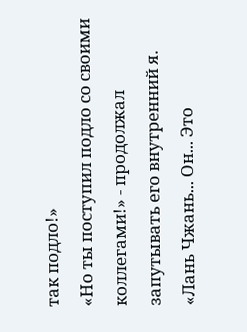так подло!»
«Но ты поступил подло со своими коллегами!» - продолжал запутывать его внутренний я.
«Лань Чжань... Он... Это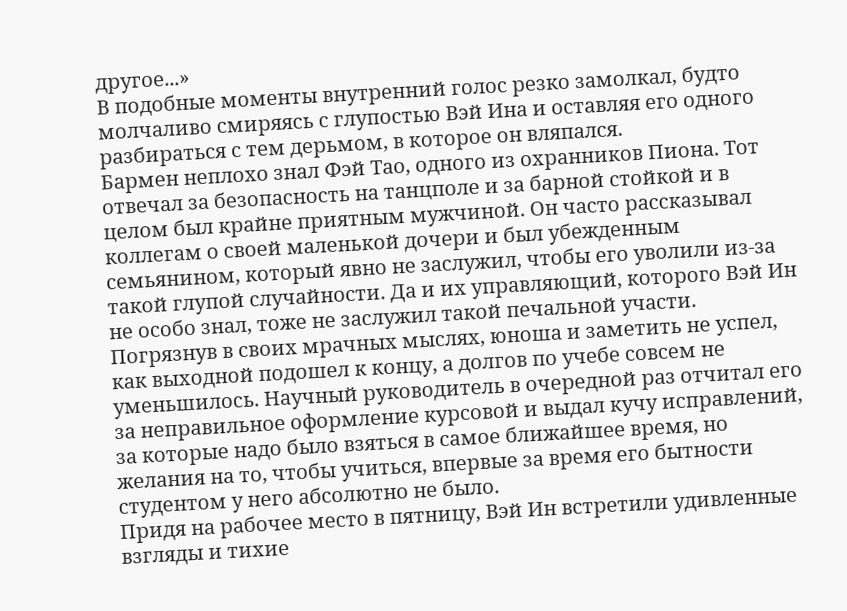другое...»
В подобные моменты внутренний голос резко замолкал, будто молчаливо смиряясь с глупостью Вэй Ина и оставляя его одного разбираться с тем дерьмом, в которое он вляпался.
Бармен неплохо знал Фэй Тао, одного из охранников Пиона. Тот отвечал за безопасность на танцполе и за барной стойкой и в целом был крайне приятным мужчиной. Он часто рассказывал коллегам о своей маленькой дочери и был убежденным семьянином, который явно не заслужил, чтобы его уволили из-за такой глупой случайности. Да и их управляющий, которого Вэй Ин не особо знал, тоже не заслужил такой печальной участи.
Погрязнув в своих мрачных мыслях, юноша и заметить не успел, как выходной подошел к концу, а долгов по учебе совсем не уменьшилось. Научный руководитель в очередной раз отчитал его за неправильное оформление курсовой и выдал кучу исправлений, за которые надо было взяться в самое ближайшее время, но желания на то, чтобы учиться, впервые за время его бытности студентом у него абсолютно не было.
Придя на рабочее место в пятницу, Вэй Ин встретили удивленные взгляды и тихие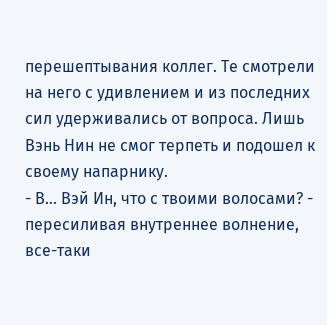перешептывания коллег. Те смотрели на него с удивлением и из последних сил удерживались от вопроса. Лишь Вэнь Нин не смог терпеть и подошел к своему напарнику.
- В... Вэй Ин, что с твоими волосами? - пересиливая внутреннее волнение, все-таки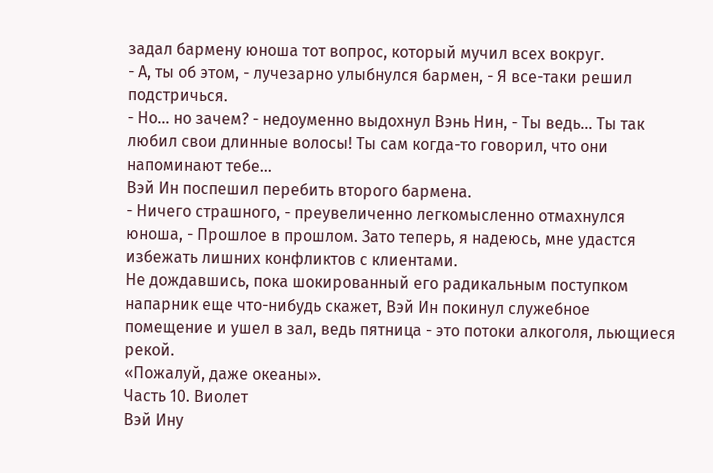задал бармену юноша тот вопрос, который мучил всех вокруг.
- А, ты об этом, - лучезарно улыбнулся бармен, - Я все-таки решил подстричься.
- Но... но зачем? - недоуменно выдохнул Вэнь Нин, - Ты ведь... Ты так любил свои длинные волосы! Ты сам когда-то говорил, что они напоминают тебе...
Вэй Ин поспешил перебить второго бармена.
- Ничего страшного, - преувеличенно легкомысленно отмахнулся юноша, - Прошлое в прошлом. Зато теперь, я надеюсь, мне удастся избежать лишних конфликтов с клиентами.
Не дождавшись, пока шокированный его радикальным поступком напарник еще что-нибудь скажет, Вэй Ин покинул служебное помещение и ушел в зал, ведь пятница - это потоки алкоголя, льющиеся рекой.
«Пожалуй, даже океаны».
Часть 10. Виолет
Вэй Ину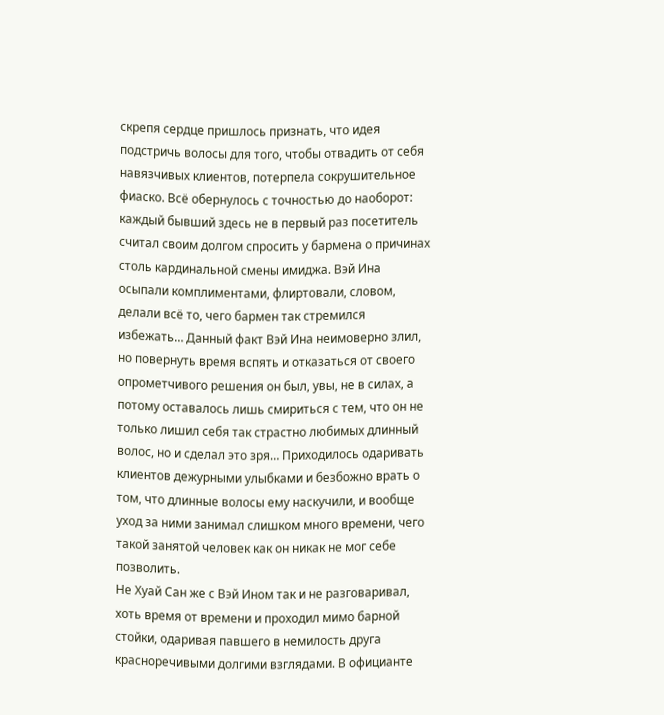скрепя сердце пришлось признать, что идея подстричь волосы для того, чтобы отвадить от себя навязчивых клиентов, потерпела сокрушительное фиаско. Всё обернулось с точностью до наоборот: каждый бывший здесь не в первый раз посетитель считал своим долгом спросить у бармена о причинах столь кардинальной смены имиджа. Вэй Ина осыпали комплиментами, флиртовали, словом, делали всё то, чего бармен так стремился избежать… Данный факт Вэй Ина неимоверно злил, но повернуть время вспять и отказаться от своего опрометчивого решения он был, увы, не в силах, а потому оставалось лишь смириться с тем, что он не только лишил себя так страстно любимых длинный волос, но и сделал это зря… Приходилось одаривать клиентов дежурными улыбками и безбожно врать о том, что длинные волосы ему наскучили, и вообще уход за ними занимал слишком много времени, чего такой занятой человек как он никак не мог себе позволить.
Не Хуай Сан же с Вэй Ином так и не разговаривал, хоть время от времени и проходил мимо барной стойки, одаривая павшего в немилость друга красноречивыми долгими взглядами. В официанте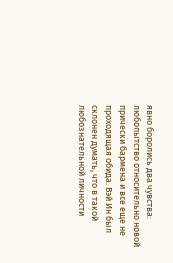явно боролись два чувства: любопытство относительно новой прически бармена и все еще не проходящая обида. Вэй Ин был склонен думать, что в такой любознательной личности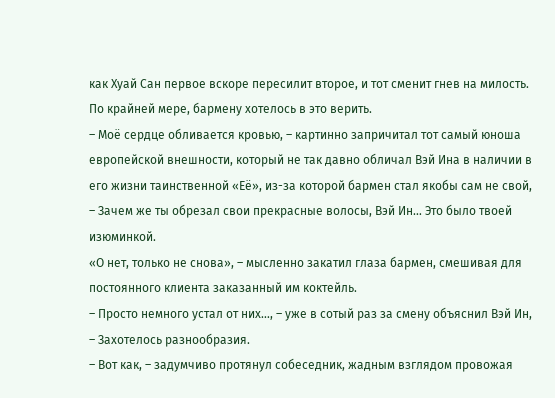как Хуай Сан первое вскоре пересилит второе, и тот сменит гнев на милость. По крайней мере, бармену хотелось в это верить.
– Моё сердце обливается кровью, – картинно запричитал тот самый юноша европейской внешности, который не так давно обличал Вэй Ина в наличии в его жизни таинственной «Её», из-за которой бармен стал якобы сам не свой, – Зачем же ты обрезал свои прекрасные волосы, Вэй Ин… Это было твоей изюминкой.
«О нет, только не снова», – мысленно закатил глаза бармен, смешивая для постоянного клиента заказанный им коктейль.
– Просто немного устал от них…, – уже в сотый раз за смену объяснил Вэй Ин, – Захотелось разнообразия.
– Вот как, – задумчиво протянул собеседник, жадным взглядом провожая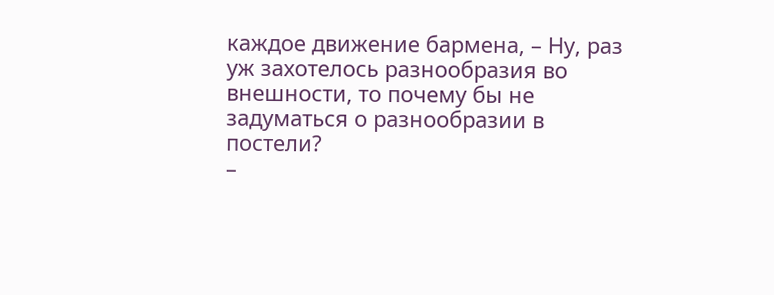каждое движение бармена, – Ну, раз уж захотелось разнообразия во внешности, то почему бы не задуматься о разнообразии в постели?
–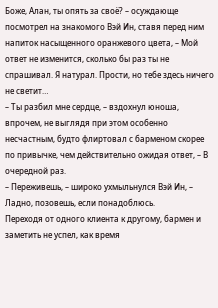Боже, Алан, ты опять за своё? – осуждающе посмотрел на знакомого Вэй Ин, ставя перед ним напиток насыщенного оранжевого цвета, – Мой ответ не изменится, сколько бы раз ты не спрашивал. Я натурал. Прости, но тебе здесь ничего не светит…
– Ты разбил мне сердце, – вздохнул юноша, впрочем, не выглядя при этом особенно несчастным, будто флиртовал с барменом скорее по привычке, чем действительно ожидая ответ, – В очередной раз.
– Переживешь, – широко ухмыльнулся Вэй Ин, – Ладно, позовешь, если понадоблюсь.
Переходя от одного клиента к другому, бармен и заметить не успел, как время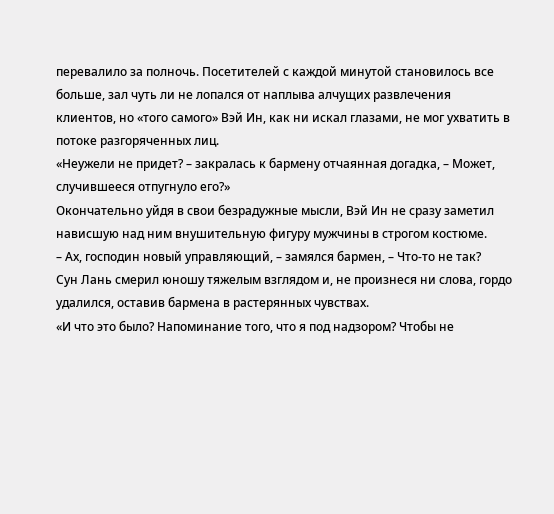перевалило за полночь. Посетителей с каждой минутой становилось все больше, зал чуть ли не лопался от наплыва алчущих развлечения клиентов, но «того самого» Вэй Ин, как ни искал глазами, не мог ухватить в потоке разгоряченных лиц.
«Неужели не придет? – закралась к бармену отчаянная догадка, – Может, случившееся отпугнуло его?»
Окончательно уйдя в свои безрадужные мысли, Вэй Ин не сразу заметил нависшую над ним внушительную фигуру мужчины в строгом костюме.
– Ах, господин новый управляющий, – замялся бармен, – Что-то не так?
Сун Лань смерил юношу тяжелым взглядом и, не произнеся ни слова, гордо удалился, оставив бармена в растерянных чувствах.
«И что это было? Напоминание того, что я под надзором? Чтобы не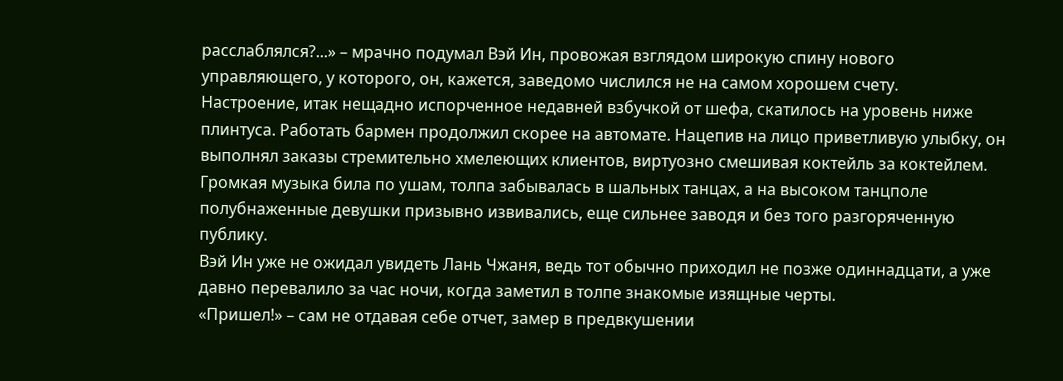расслаблялся?...» – мрачно подумал Вэй Ин, провожая взглядом широкую спину нового управляющего, у которого, он, кажется, заведомо числился не на самом хорошем счету.
Настроение, итак нещадно испорченное недавней взбучкой от шефа, скатилось на уровень ниже плинтуса. Работать бармен продолжил скорее на автомате. Нацепив на лицо приветливую улыбку, он выполнял заказы стремительно хмелеющих клиентов, виртуозно смешивая коктейль за коктейлем. Громкая музыка била по ушам, толпа забывалась в шальных танцах, а на высоком танцполе полубнаженные девушки призывно извивались, еще сильнее заводя и без того разгоряченную публику.
Вэй Ин уже не ожидал увидеть Лань Чжаня, ведь тот обычно приходил не позже одиннадцати, а уже давно перевалило за час ночи, когда заметил в толпе знакомые изящные черты.
«Пришел!» – сам не отдавая себе отчет, замер в предвкушении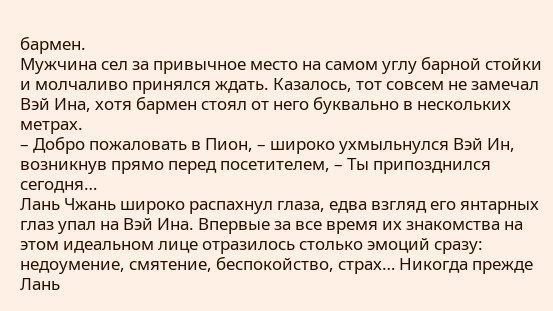бармен.
Мужчина сел за привычное место на самом углу барной стойки и молчаливо принялся ждать. Казалось, тот совсем не замечал Вэй Ина, хотя бармен стоял от него буквально в нескольких метрах.
– Добро пожаловать в Пион, – широко ухмыльнулся Вэй Ин, возникнув прямо перед посетителем, – Ты припозднился сегодня…
Лань Чжань широко распахнул глаза, едва взгляд его янтарных глаз упал на Вэй Ина. Впервые за все время их знакомства на этом идеальном лице отразилось столько эмоций сразу: недоумение, смятение, беспокойство, страх… Никогда прежде Лань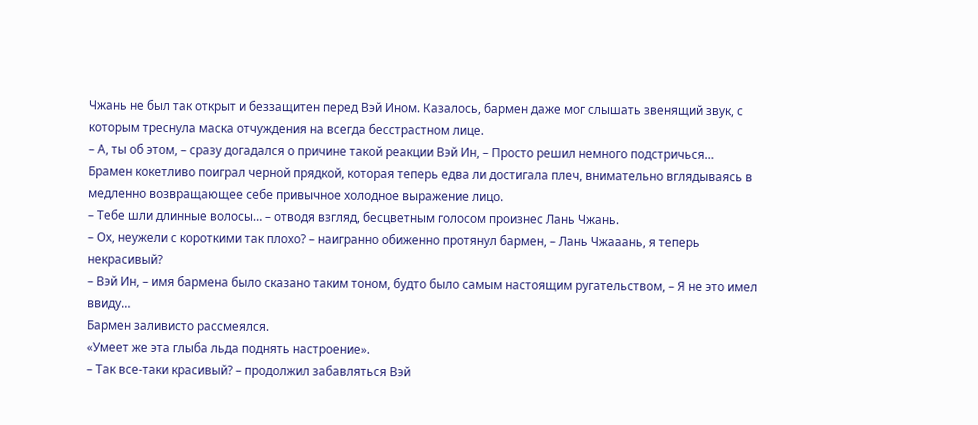Чжань не был так открыт и беззащитен перед Вэй Ином. Казалось, бармен даже мог слышать звенящий звук, с которым треснула маска отчуждения на всегда бесстрастном лице.
– А, ты об этом, – сразу догадался о причине такой реакции Вэй Ин, – Просто решил немного подстричься…
Брамен кокетливо поиграл черной прядкой, которая теперь едва ли достигала плеч, внимательно вглядываясь в медленно возвращающее себе привычное холодное выражение лицо.
– Тебе шли длинные волосы… – отводя взгляд, бесцветным голосом произнес Лань Чжань.
– Ох, неужели с короткими так плохо? – наигранно обиженно протянул бармен, – Лань Чжааань, я теперь некрасивый?
– Вэй Ин, – имя бармена было сказано таким тоном, будто было самым настоящим ругательством, – Я не это имел ввиду…
Бармен заливисто рассмеялся.
«Умеет же эта глыба льда поднять настроение».
– Так все-таки красивый? – продолжил забавляться Вэй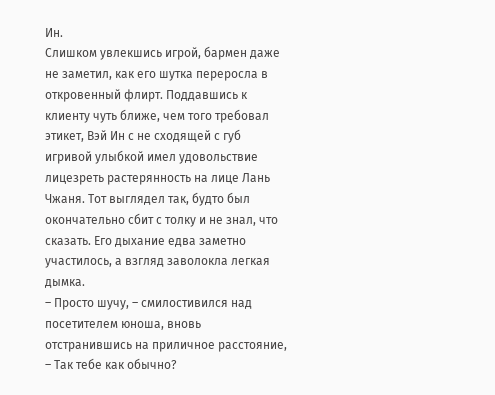Ин.
Слишком увлекшись игрой, бармен даже не заметил, как его шутка переросла в откровенный флирт. Поддавшись к клиенту чуть ближе, чем того требовал этикет, Вэй Ин с не сходящей с губ игривой улыбкой имел удовольствие лицезреть растерянность на лице Лань Чжаня. Тот выглядел так, будто был окончательно сбит с толку и не знал, что сказать. Его дыхание едва заметно участилось, а взгляд заволокла легкая дымка.
– Просто шучу, – смилостивился над посетителем юноша, вновь отстранившись на приличное расстояние, – Так тебе как обычно?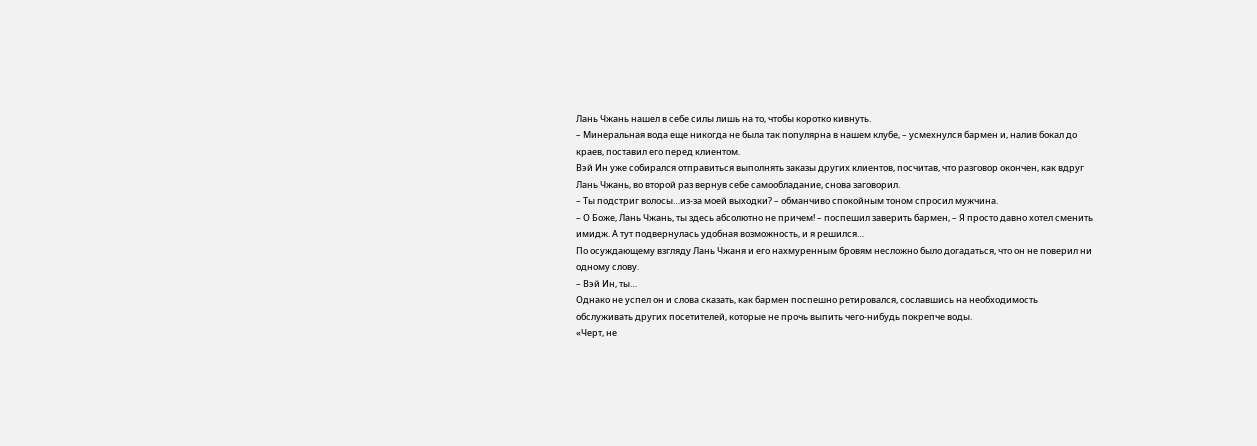Лань Чжань нашел в себе силы лишь на то, чтобы коротко кивнуть.
– Минеральная вода еще никогда не была так популярна в нашем клубе, – усмехнулся бармен и, налив бокал до краев, поставил его перед клиентом.
Вэй Ин уже собирался отправиться выполнять заказы других клиентов, посчитав, что разговор окончен, как вдруг Лань Чжань, во второй раз вернув себе самообладание, снова заговорил.
– Ты подстриг волосы…из-за моей выходки? – обманчиво спокойным тоном спросил мужчина.
– О Боже, Лань Чжань, ты здесь абсолютно не причем! – поспешил заверить бармен, – Я просто давно хотел сменить имидж. А тут подвернулась удобная возможность, и я решился…
По осуждающему взгляду Лань Чжаня и его нахмуренным бровям несложно было догадаться, что он не поверил ни одному слову.
– Вэй Ин, ты…
Однако не успел он и слова сказать, как бармен поспешно ретировался, сославшись на необходимость обслуживать других посетителей, которые не прочь выпить чего-нибудь покрепче воды.
«Черт, не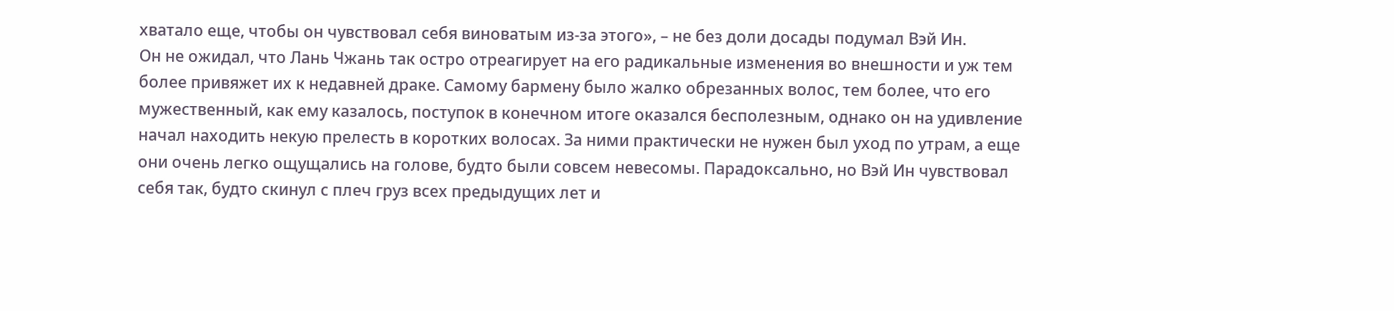хватало еще, чтобы он чувствовал себя виноватым из-за этого», – не без доли досады подумал Вэй Ин.
Он не ожидал, что Лань Чжань так остро отреагирует на его радикальные изменения во внешности и уж тем более привяжет их к недавней драке. Самому бармену было жалко обрезанных волос, тем более, что его мужественный, как ему казалось, поступок в конечном итоге оказался бесполезным, однако он на удивление начал находить некую прелесть в коротких волосах. За ними практически не нужен был уход по утрам, а еще они очень легко ощущались на голове, будто были совсем невесомы. Парадоксально, но Вэй Ин чувствовал себя так, будто скинул с плеч груз всех предыдущих лет и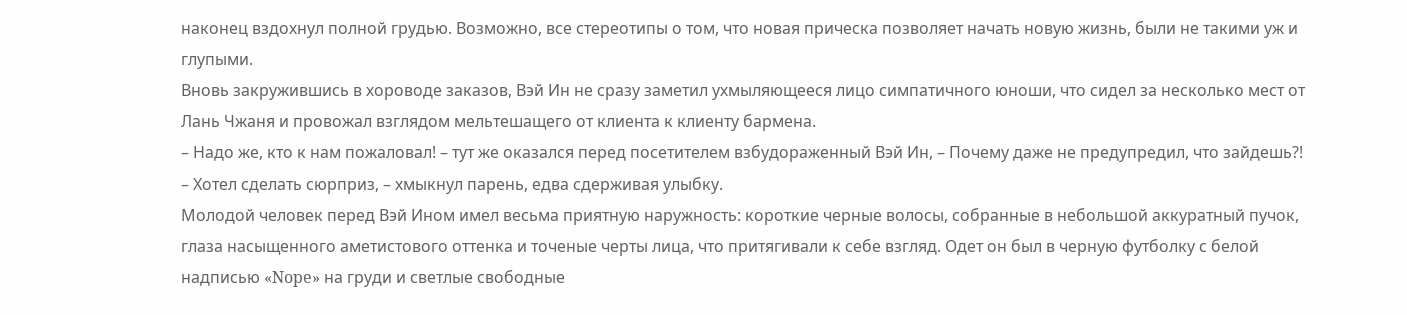наконец вздохнул полной грудью. Возможно, все стереотипы о том, что новая прическа позволяет начать новую жизнь, были не такими уж и глупыми.
Вновь закружившись в хороводе заказов, Вэй Ин не сразу заметил ухмыляющееся лицо симпатичного юноши, что сидел за несколько мест от Лань Чжаня и провожал взглядом мельтешащего от клиента к клиенту бармена.
– Надо же, кто к нам пожаловал! – тут же оказался перед посетителем взбудораженный Вэй Ин, – Почему даже не предупредил, что зайдешь?!
– Хотел сделать сюрприз, – хмыкнул парень, едва сдерживая улыбку.
Молодой человек перед Вэй Ином имел весьма приятную наружность: короткие черные волосы, собранные в небольшой аккуратный пучок, глаза насыщенного аметистового оттенка и точеные черты лица, что притягивали к себе взгляд. Одет он был в черную футболку с белой надписью «Nope» на груди и светлые свободные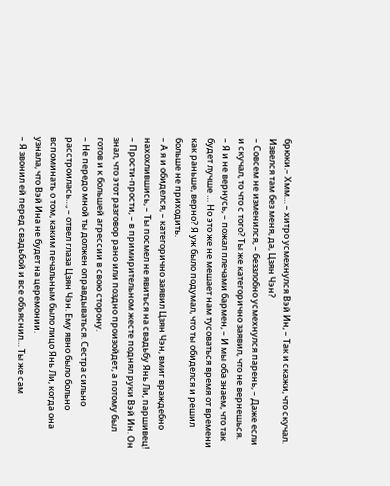брюки.– Хмм… – хитро усмехнулся Вэй Ин, – Так и скажи, что скучал. Извелся там без меня, да, Цзян Чэн?
– Совсем не изменился, – беззлобно усмехнулся парень, – Даже если и скучал, то что с того? Ты же категорично заявил, что не вернешься.
– Я и не вернусь, – пожал плечами бармен, – И мы оба знаем, что так будет лучше … Но это же не мешает нам тусоваться время от времени как раньше, верно? Я уж было подумал, что ты обиделся и решил больше не приходить.
– А я и обиделся, – категорично заявил Цзян Чэн, вмиг враждебно нахохлившись, – Ты посмел не явиться на свадьбу Янь Ли, паршивец!
– Прости-прости, – в примирительном жесте поднял руки Вэй Ин. Он знал, что этот разговор рано или поздно произойдет, а потому был готов и к большей агрессии в свою сторону.
– Не передо мной ты должен оправдываться. Сестра сильно расстроилась…, – отвел глаза Цзян Чэн. Ему явно было больно вспоминать о том, каким печальным было лицо Янь Ли, когда она узнала, что Вэй Ина не будет на церемонии.
– Я звонил ей перед свадьбой и все объяснил… Ты же сам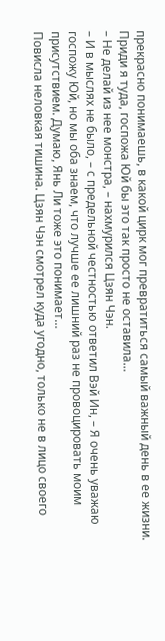прекрасно понимаешь, в какой цирк мог превратиться самый важный день в ее жизни. Приди я туда, госпожа Юй бы это так просто не оставила…
– Не делай из нее монстра, – нахмурился Цзян Чэн.
– И в мыслях не было, – с предельной честностью ответил Вэй Ин, – Я очень уважаю госпожу Юй, но мы оба знаем, что лучше ее лишний раз не провоцировать моим присутствием. Думаю, Янь Ли тоже это понимает…
Повисла неловкая тишина. Цзян Чэн смотрел куда угодно, только не в лицо своего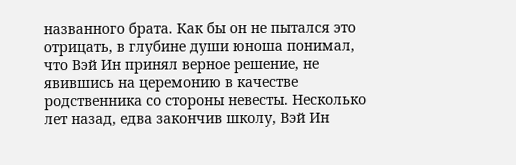названного брата. Как бы он не пытался это отрицать, в глубине души юноша понимал, что Вэй Ин принял верное решение, не явившись на церемонию в качестве родственника со стороны невесты. Несколько лет назад, едва закончив школу, Вэй Ин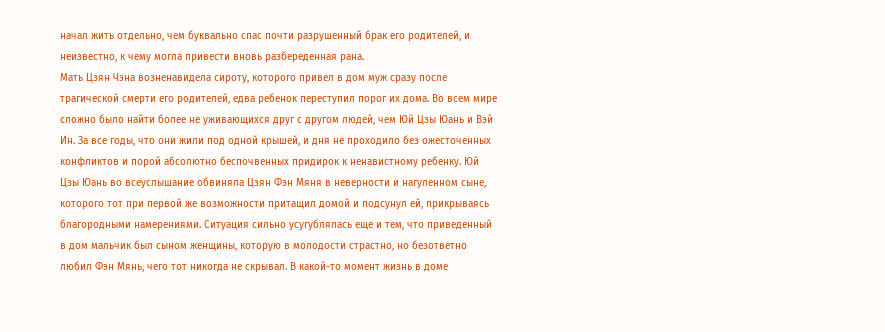начал жить отдельно, чем буквально спас почти разрушенный брак его родителей, и неизвестно, к чему могла привести вновь разбереденная рана.
Мать Цзян Чэна возненавидела сироту, которого привел в дом муж сразу после трагической смерти его родителей, едва ребенок переступил порог их дома. Во всем мире сложно было найти более не уживающихся друг с другом людей, чем Юй Цзы Юань и Вэй Ин. За все годы, что они жили под одной крышей, и дня не проходило без ожесточенных конфликтов и порой абсолютно беспочвенных придирок к ненавистному ребенку. Юй Цзы Юань во всеуслышание обвиняла Цзян Фэн Мяня в неверности и нагуленном сыне, которого тот при первой же возможности притащил домой и подсунул ей, прикрываясь благородными намерениями. Ситуация сильно усугублялась еще и тем, что приведенный в дом мальчик был сыном женщины, которую в молодости страстно, но безответно любил Фэн Мянь, чего тот никогда не скрывал. В какой-то момент жизнь в доме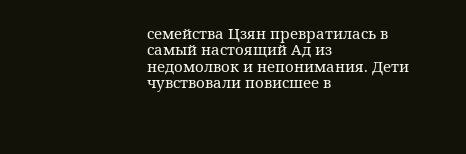семейства Цзян превратилась в самый настоящий Ад из недомолвок и непонимания. Дети чувствовали повисшее в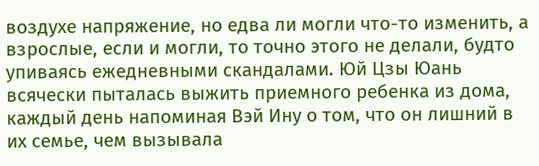воздухе напряжение, но едва ли могли что-то изменить, а взрослые, если и могли, то точно этого не делали, будто упиваясь ежедневными скандалами. Юй Цзы Юань всячески пыталась выжить приемного ребенка из дома, каждый день напоминая Вэй Ину о том, что он лишний в их семье, чем вызывала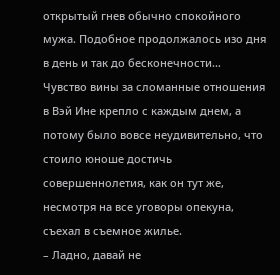открытый гнев обычно спокойного мужа. Подобное продолжалось изо дня в день и так до бесконечности… Чувство вины за сломанные отношения в Вэй Ине крепло с каждым днем, а потому было вовсе неудивительно, что стоило юноше достичь совершеннолетия, как он тут же, несмотря на все уговоры опекуна, съехал в съемное жилье.
– Ладно, давай не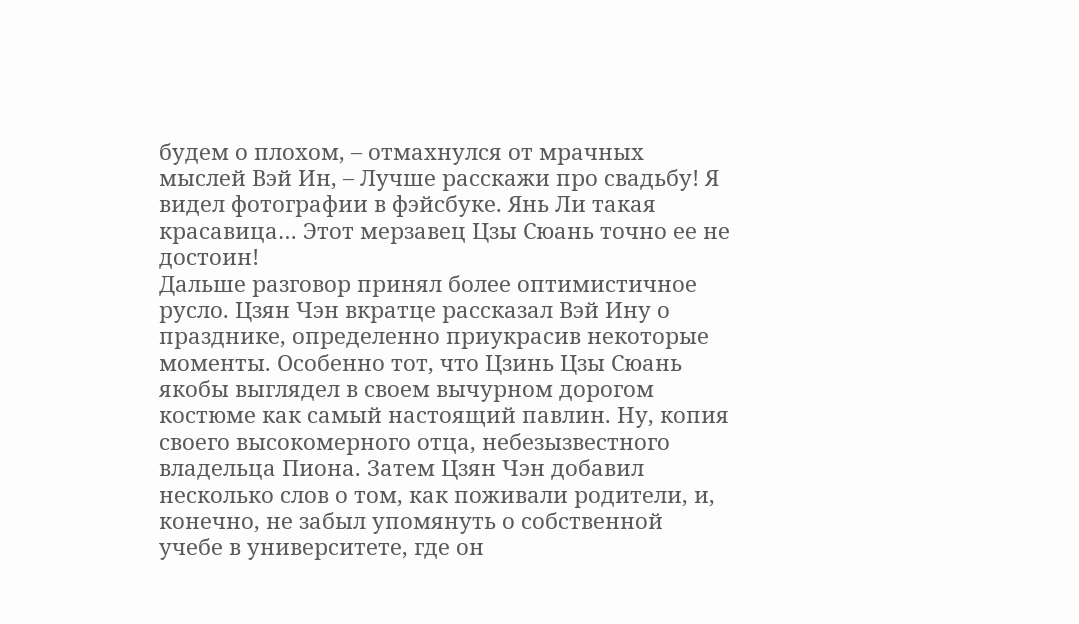будем о плохом, – отмахнулся от мрачных мыслей Вэй Ин, – Лучше расскажи про свадьбу! Я видел фотографии в фэйсбуке. Янь Ли такая красавица… Этот мерзавец Цзы Сюань точно ее не достоин!
Дальше разговор принял более оптимистичное русло. Цзян Чэн вкратце рассказал Вэй Ину о празднике, определенно приукрасив некоторые моменты. Особенно тот, что Цзинь Цзы Сюань якобы выглядел в своем вычурном дорогом костюме как самый настоящий павлин. Ну, копия своего высокомерного отца, небезызвестного владельца Пиона. Затем Цзян Чэн добавил несколько слов о том, как поживали родители, и, конечно, не забыл упомянуть о собственной учебе в университете, где он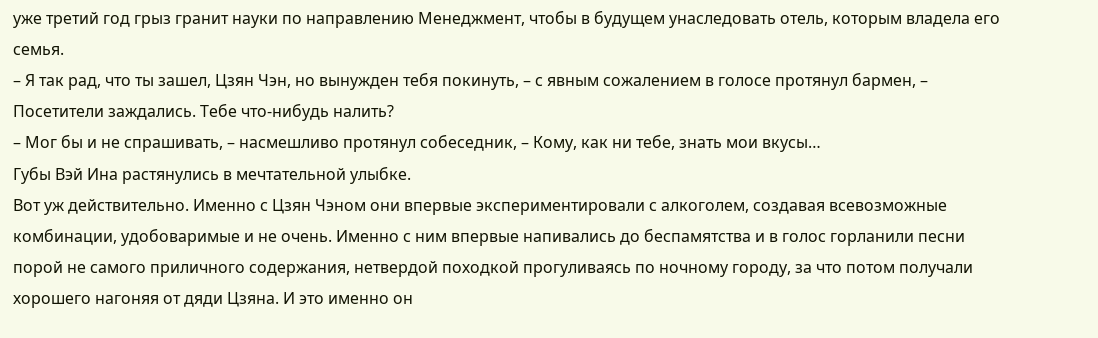уже третий год грыз гранит науки по направлению Менеджмент, чтобы в будущем унаследовать отель, которым владела его семья.
– Я так рад, что ты зашел, Цзян Чэн, но вынужден тебя покинуть, – с явным сожалением в голосе протянул бармен, – Посетители заждались. Тебе что-нибудь налить?
– Мог бы и не спрашивать, – насмешливо протянул собеседник, – Кому, как ни тебе, знать мои вкусы…
Губы Вэй Ина растянулись в мечтательной улыбке.
Вот уж действительно. Именно с Цзян Чэном они впервые экспериментировали с алкоголем, создавая всевозможные комбинации, удобоваримые и не очень. Именно с ним впервые напивались до беспамятства и в голос горланили песни порой не самого приличного содержания, нетвердой походкой прогуливаясь по ночному городу, за что потом получали хорошего нагоняя от дяди Цзяна. И это именно он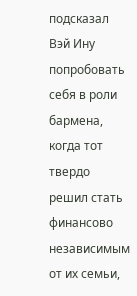подсказал Вэй Ину попробовать себя в роли бармена, когда тот твердо решил стать финансово независимым от их семьи,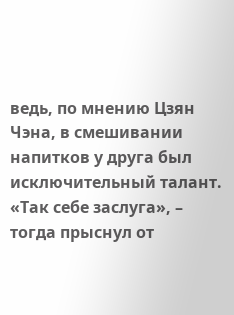ведь, по мнению Цзян Чэна, в смешивании напитков у друга был исключительный талант.
«Так себе заслуга», – тогда прыснул от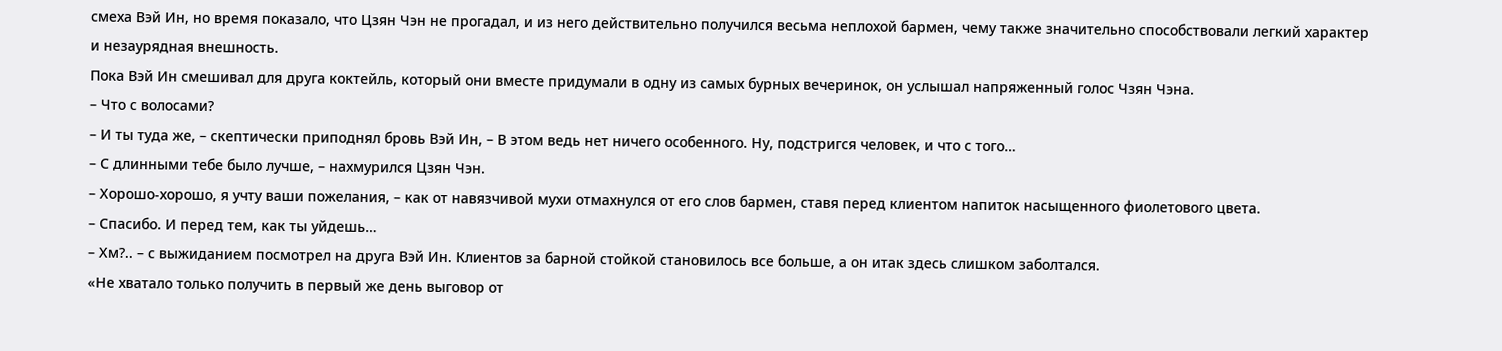смеха Вэй Ин, но время показало, что Цзян Чэн не прогадал, и из него действительно получился весьма неплохой бармен, чему также значительно способствовали легкий характер и незаурядная внешность.
Пока Вэй Ин смешивал для друга коктейль, который они вместе придумали в одну из самых бурных вечеринок, он услышал напряженный голос Чзян Чэна.
– Что с волосами?
– И ты туда же, – скептически приподнял бровь Вэй Ин, – В этом ведь нет ничего особенного. Ну, подстригся человек, и что с того…
– С длинными тебе было лучше, – нахмурился Цзян Чэн.
– Хорошо-хорошо, я учту ваши пожелания, – как от навязчивой мухи отмахнулся от его слов бармен, ставя перед клиентом напиток насыщенного фиолетового цвета.
– Спасибо. И перед тем, как ты уйдешь…
– Хм?.. – с выжиданием посмотрел на друга Вэй Ин. Клиентов за барной стойкой становилось все больше, а он итак здесь слишком заболтался.
«Не хватало только получить в первый же день выговор от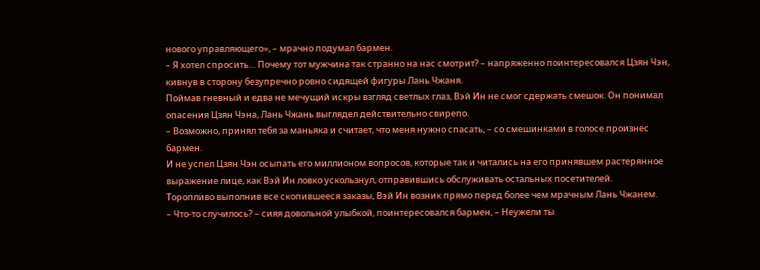нового управляющего», – мрачно подумал бармен.
– Я хотел спросить… Почему тот мужчина так странно на нас смотрит? – напряженно поинтересовался Цзян Чэн, кивнув в сторону безупречно ровно сидящей фигуры Лань Чжаня.
Поймав гневный и едва не мечущий искры взгляд светлых глаз, Вэй Ин не смог сдержать смешок. Он понимал опасения Цзян Чэна, Лань Чжань выглядел действительно свирепо.
– Возможно, принял тебя за маньяка и считает, что меня нужно спасать, – со смешинками в голосе произнес бармен.
И не успел Цзян Чэн осыпать его миллионом вопросов, которые так и читались на его принявшем растерянное выражение лице, как Вэй Ин ловко ускользнул, отправившись обслуживать остальных посетителей.
Торопливо выполнив все скопившееся заказы, Вэй Ин возник прямо перед более чем мрачным Лань Чжанем.
– Что-то случилось? – сияя довольной улыбкой, поинтересовался бармен, – Неужели ты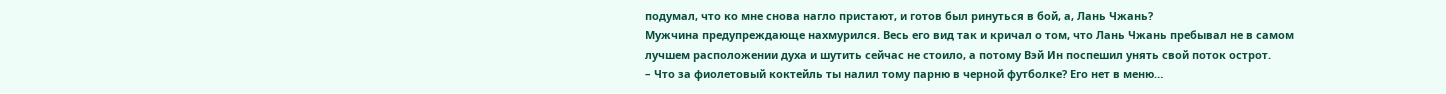подумал, что ко мне снова нагло пристают, и готов был ринуться в бой, а, Лань Чжань?
Мужчина предупреждающе нахмурился. Весь его вид так и кричал о том, что Лань Чжань пребывал не в самом лучшем расположении духа и шутить сейчас не стоило, а потому Вэй Ин поспешил унять свой поток острот.
– Что за фиолетовый коктейль ты налил тому парню в черной футболке? Его нет в меню…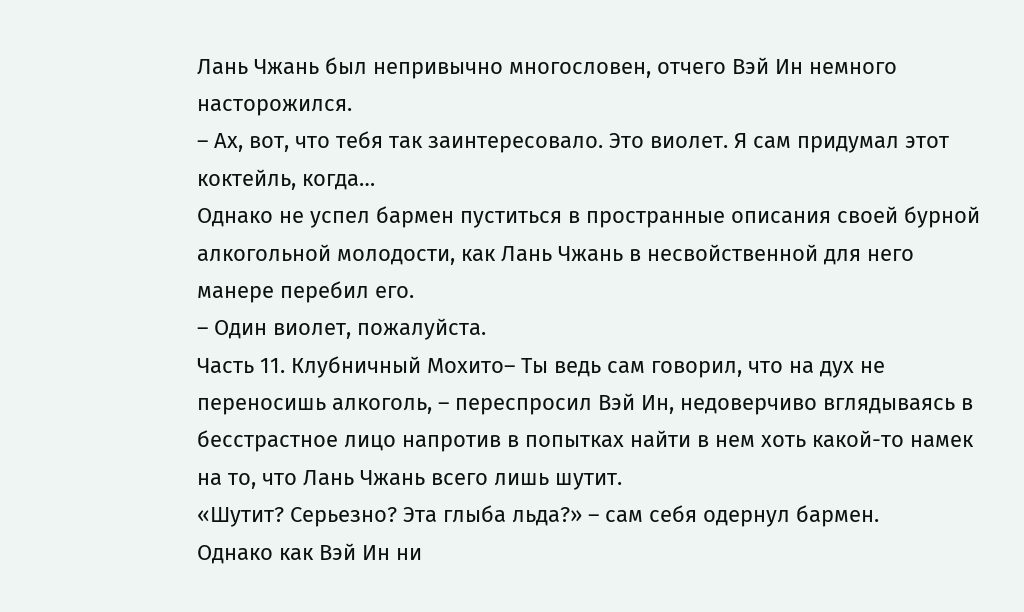Лань Чжань был непривычно многословен, отчего Вэй Ин немного насторожился.
– Ах, вот, что тебя так заинтересовало. Это виолет. Я сам придумал этот коктейль, когда…
Однако не успел бармен пуститься в пространные описания своей бурной алкогольной молодости, как Лань Чжань в несвойственной для него манере перебил его.
– Один виолет, пожалуйста.
Часть 11. Клубничный Мохито– Ты ведь сам говорил, что на дух не переносишь алкоголь, – переспросил Вэй Ин, недоверчиво вглядываясь в бесстрастное лицо напротив в попытках найти в нем хоть какой-то намек на то, что Лань Чжань всего лишь шутит.
«Шутит? Серьезно? Эта глыба льда?» – сам себя одернул бармен.
Однако как Вэй Ин ни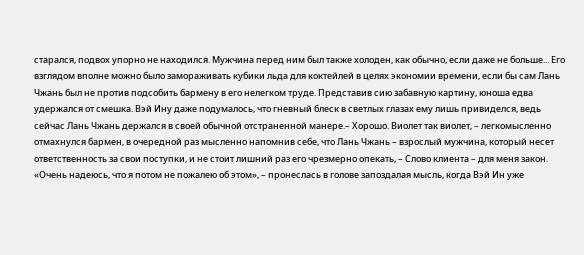старался, подвох упорно не находился. Мужчина перед ним был также холоден, как обычно, если даже не больше... Его взглядом вполне можно было замораживать кубики льда для коктейлей в целях экономии времени, если бы сам Лань Чжань был не против подсобить бармену в его нелегком труде. Представив сию забавную картину, юноша едва удержался от смешка. Вэй Ину даже подумалось, что гневный блеск в светлых глазах ему лишь привиделся, ведь сейчас Лань Чжань держался в своей обычной отстраненной манере.– Хорошо. Виолет так виолет, – легкомысленно отмахнулся бармен, в очередной раз мысленно напомнив себе, что Лань Чжань – взрослый мужчина, который несет ответственность за свои поступки, и не стоит лишний раз его чрезмерно опекать, – Слово клиента – для меня закон.
«Очень надеюсь, что я потом не пожалею об этом», – пронеслась в голове запоздалая мысль, когда Вэй Ин уже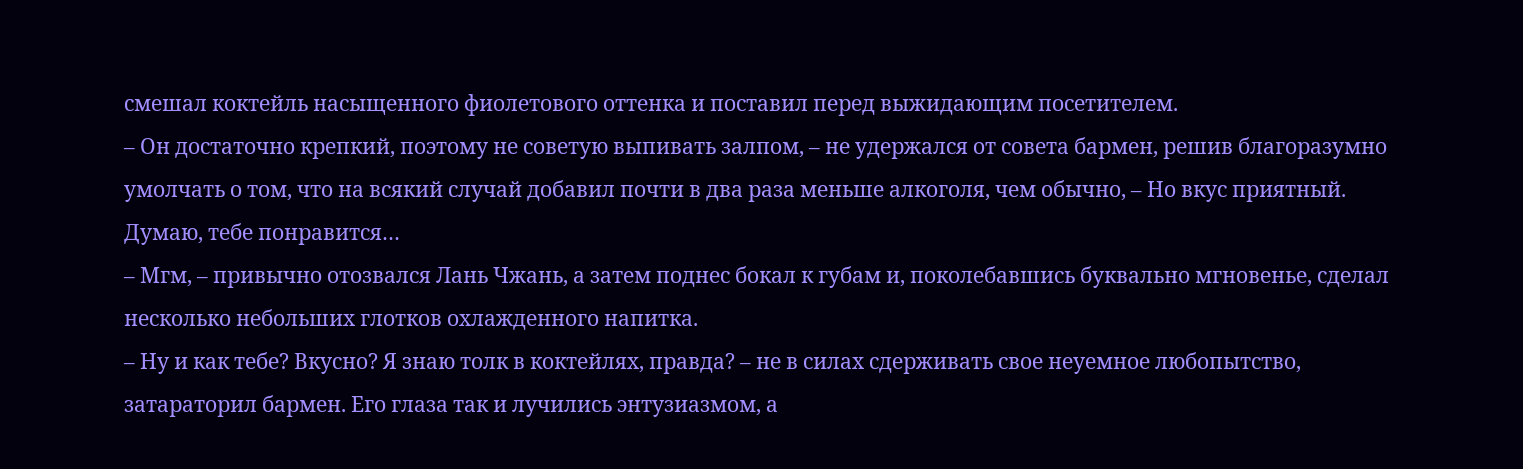смешал коктейль насыщенного фиолетового оттенка и поставил перед выжидающим посетителем.
– Он достаточно крепкий, поэтому не советую выпивать залпом, – не удержался от совета бармен, решив благоразумно умолчать о том, что на всякий случай добавил почти в два раза меньше алкоголя, чем обычно, – Но вкус приятный. Думаю, тебе понравится…
– Мгм, – привычно отозвался Лань Чжань, а затем поднес бокал к губам и, поколебавшись буквально мгновенье, сделал несколько небольших глотков охлажденного напитка.
– Ну и как тебе? Вкусно? Я знаю толк в коктейлях, правда? – не в силах сдерживать свое неуемное любопытство, затараторил бармен. Его глаза так и лучились энтузиазмом, а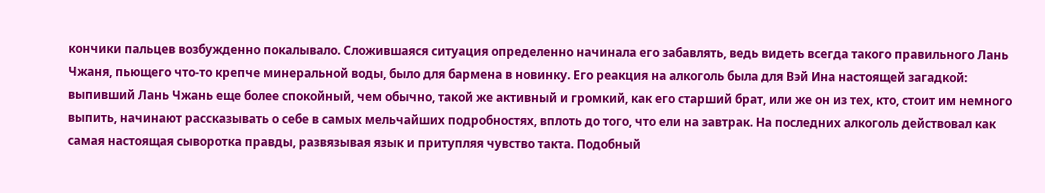кончики пальцев возбужденно покалывало. Сложившаяся ситуация определенно начинала его забавлять, ведь видеть всегда такого правильного Лань Чжаня, пьющего что-то крепче минеральной воды, было для бармена в новинку. Его реакция на алкоголь была для Вэй Ина настоящей загадкой: выпивший Лань Чжань еще более спокойный, чем обычно, такой же активный и громкий, как его старший брат, или же он из тех, кто, стоит им немного выпить, начинают рассказывать о себе в самых мельчайших подробностях, вплоть до того, что ели на завтрак. На последних алкоголь действовал как самая настоящая сыворотка правды, развязывая язык и притупляя чувство такта. Подобный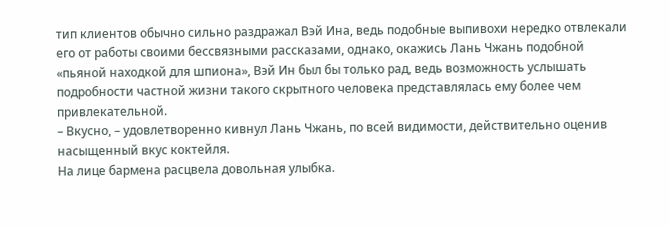тип клиентов обычно сильно раздражал Вэй Ина, ведь подобные выпивохи нередко отвлекали его от работы своими бессвязными рассказами, однако, окажись Лань Чжань подобной «пьяной находкой для шпиона», Вэй Ин был бы только рад, ведь возможность услышать подробности частной жизни такого скрытного человека представлялась ему более чем привлекательной.
– Вкусно, – удовлетворенно кивнул Лань Чжань, по всей видимости, действительно оценив насыщенный вкус коктейля.
На лице бармена расцвела довольная улыбка.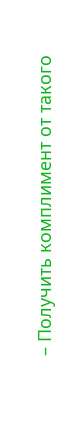– Получить комплимент от такого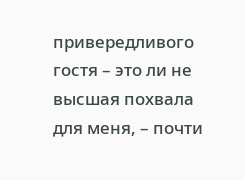привередливого гостя – это ли не высшая похвала для меня, – почти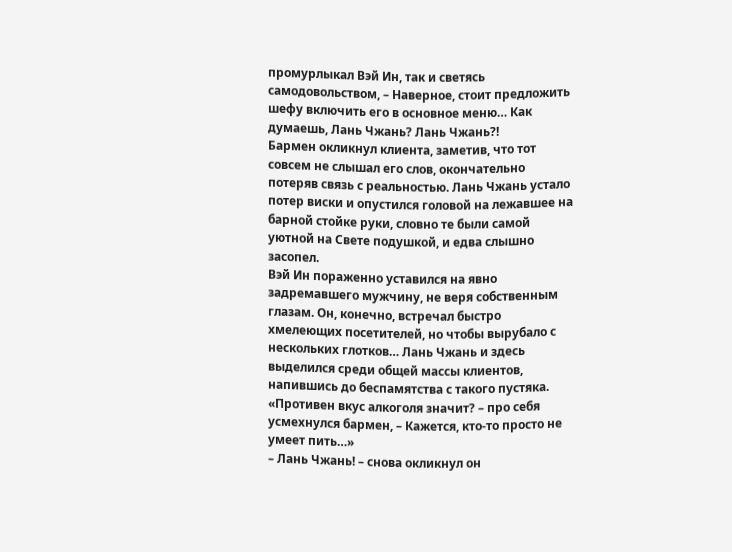промурлыкал Вэй Ин, так и светясь самодовольством, – Наверное, стоит предложить шефу включить его в основное меню… Как думаешь, Лань Чжань? Лань Чжань?!
Бармен окликнул клиента, заметив, что тот совсем не слышал его слов, окончательно потеряв связь с реальностью. Лань Чжань устало потер виски и опустился головой на лежавшее на барной стойке руки, словно те были самой уютной на Свете подушкой, и едва слышно засопел.
Вэй Ин пораженно уставился на явно задремавшего мужчину, не веря собственным глазам. Он, конечно, встречал быстро хмелеющих посетителей, но чтобы вырубало с нескольких глотков… Лань Чжань и здесь выделился среди общей массы клиентов, напившись до беспамятства с такого пустяка.
«Противен вкус алкоголя значит? – про себя усмехнулся бармен, – Кажется, кто-то просто не умеет пить…»
– Лань Чжань! – снова окликнул он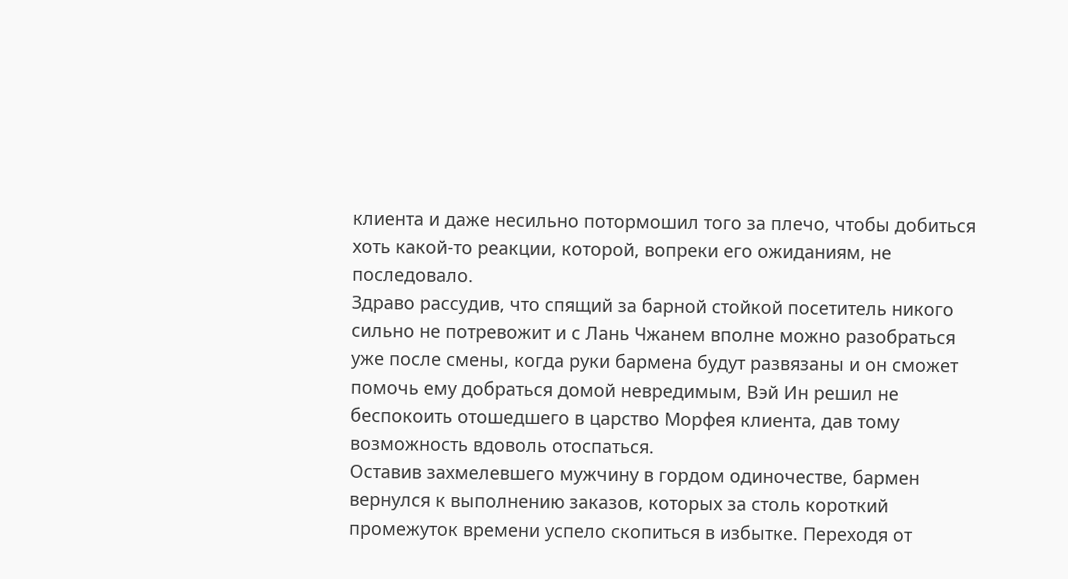клиента и даже несильно потормошил того за плечо, чтобы добиться хоть какой-то реакции, которой, вопреки его ожиданиям, не последовало.
Здраво рассудив, что спящий за барной стойкой посетитель никого сильно не потревожит и с Лань Чжанем вполне можно разобраться уже после смены, когда руки бармена будут развязаны и он сможет помочь ему добраться домой невредимым, Вэй Ин решил не беспокоить отошедшего в царство Морфея клиента, дав тому возможность вдоволь отоспаться.
Оставив захмелевшего мужчину в гордом одиночестве, бармен вернулся к выполнению заказов, которых за столь короткий промежуток времени успело скопиться в избытке. Переходя от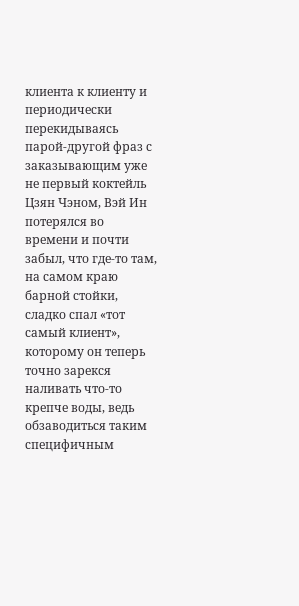клиента к клиенту и периодически перекидываясь парой-другой фраз с заказывающим уже не первый коктейль Цзян Чэном, Вэй Ин потерялся во времени и почти забыл, что где-то там, на самом краю барной стойки, сладко спал «тот самый клиент», которому он теперь точно зарекся наливать что-то крепче воды, ведь обзаводиться таким специфичным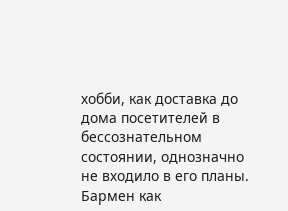хобби, как доставка до дома посетителей в бессознательном состоянии, однозначно не входило в его планы.
Бармен как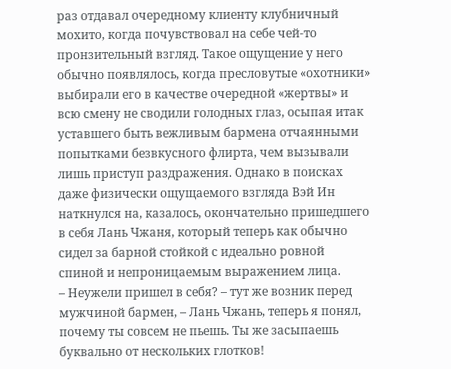раз отдавал очередному клиенту клубничный мохито, когда почувствовал на себе чей-то пронзительный взгляд. Такое ощущение у него обычно появлялось, когда пресловутые «охотники» выбирали его в качестве очередной «жертвы» и всю смену не сводили голодных глаз, осыпая итак уставшего быть вежливым бармена отчаянными попытками безвкусного флирта, чем вызывали лишь приступ раздражения. Однако в поисках даже физически ощущаемого взгляда Вэй Ин наткнулся на, казалось, окончательно пришедшего в себя Лань Чжаня, который теперь как обычно сидел за барной стойкой с идеально ровной спиной и непроницаемым выражением лица.
– Неужели пришел в себя? – тут же возник перед мужчиной бармен, – Лань Чжань, теперь я понял, почему ты совсем не пьешь. Ты же засыпаешь буквально от нескольких глотков!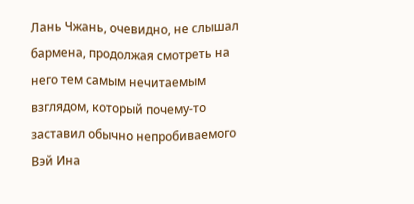Лань Чжань, очевидно, не слышал бармена, продолжая смотреть на него тем самым нечитаемым взглядом, который почему-то заставил обычно непробиваемого Вэй Ина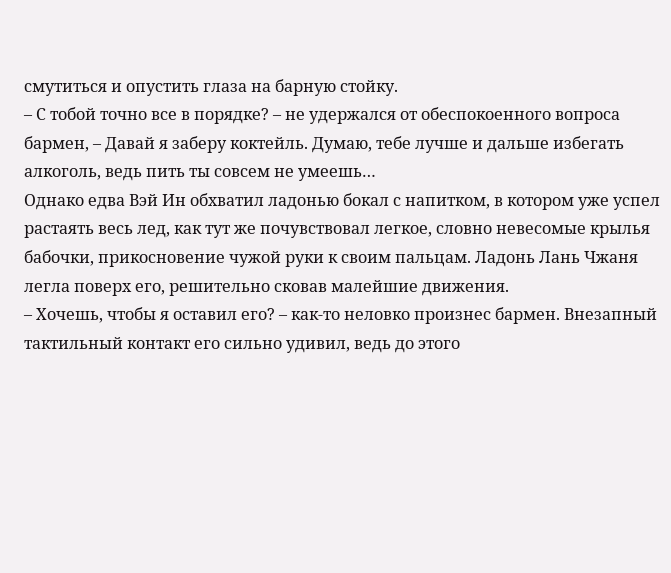смутиться и опустить глаза на барную стойку.
– С тобой точно все в порядке? – не удержался от обеспокоенного вопроса бармен, – Давай я заберу коктейль. Думаю, тебе лучше и дальше избегать алкоголь, ведь пить ты совсем не умеешь…
Однако едва Вэй Ин обхватил ладонью бокал с напитком, в котором уже успел растаять весь лед, как тут же почувствовал легкое, словно невесомые крылья бабочки, прикосновение чужой руки к своим пальцам. Ладонь Лань Чжаня легла поверх его, решительно сковав малейшие движения.
– Хочешь, чтобы я оставил его? – как-то неловко произнес бармен. Внезапный тактильный контакт его сильно удивил, ведь до этого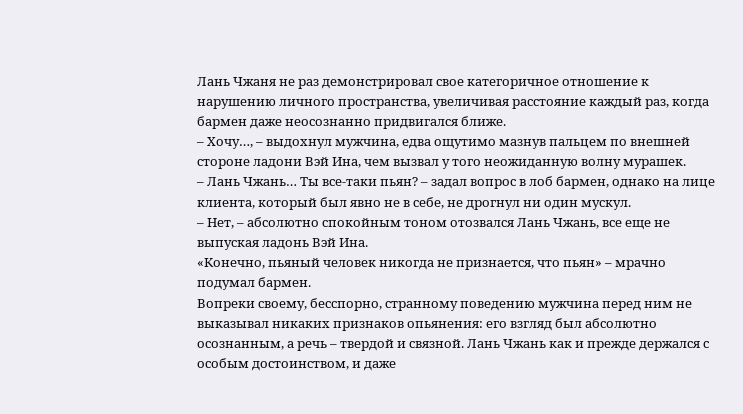Лань Чжаня не раз демонстрировал свое категоричное отношение к нарушению личного пространства, увеличивая расстояние каждый раз, когда бармен даже неосознанно придвигался ближе.
– Хочу…, – выдохнул мужчина, едва ощутимо мазнув пальцем по внешней стороне ладони Вэй Ина, чем вызвал у того неожиданную волну мурашек.
– Лань Чжань… Ты все-таки пьян? – задал вопрос в лоб бармен, однако на лице клиента, который был явно не в себе, не дрогнул ни один мускул.
– Нет, – абсолютно спокойным тоном отозвался Лань Чжань, все еще не выпуская ладонь Вэй Ина.
«Конечно, пьяный человек никогда не признается, что пьян» – мрачно подумал бармен.
Вопреки своему, бесспорно, странному поведению мужчина перед ним не выказывал никаких признаков опьянения: его взгляд был абсолютно осознанным, а речь – твердой и связной. Лань Чжань как и прежде держался с особым достоинством, и даже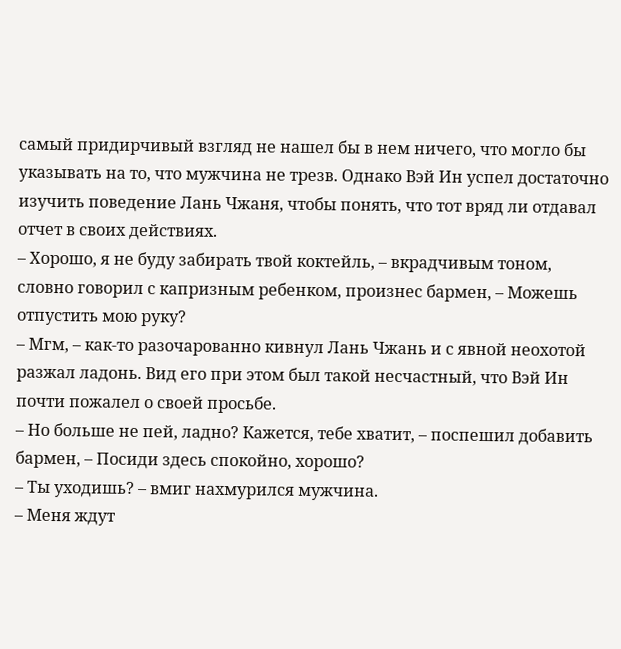самый придирчивый взгляд не нашел бы в нем ничего, что могло бы указывать на то, что мужчина не трезв. Однако Вэй Ин успел достаточно изучить поведение Лань Чжаня, чтобы понять, что тот вряд ли отдавал отчет в своих действиях.
– Хорошо, я не буду забирать твой коктейль, – вкрадчивым тоном, словно говорил с капризным ребенком, произнес бармен, – Можешь отпустить мою руку?
– Мгм, – как-то разочарованно кивнул Лань Чжань и с явной неохотой разжал ладонь. Вид его при этом был такой несчастный, что Вэй Ин почти пожалел о своей просьбе.
– Но больше не пей, ладно? Кажется, тебе хватит, – поспешил добавить бармен, – Посиди здесь спокойно, хорошо?
– Ты уходишь? – вмиг нахмурился мужчина.
– Меня ждут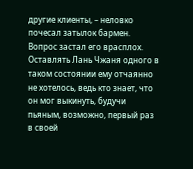другие клиенты, – неловко почесал затылок бармен. Вопрос застал его врасплох. Оставлять Лань Чжаня одного в таком состоянии ему отчаянно не хотелось, ведь кто знает, что он мог выкинуть, будучи пьяным, возможно, первый раз в своей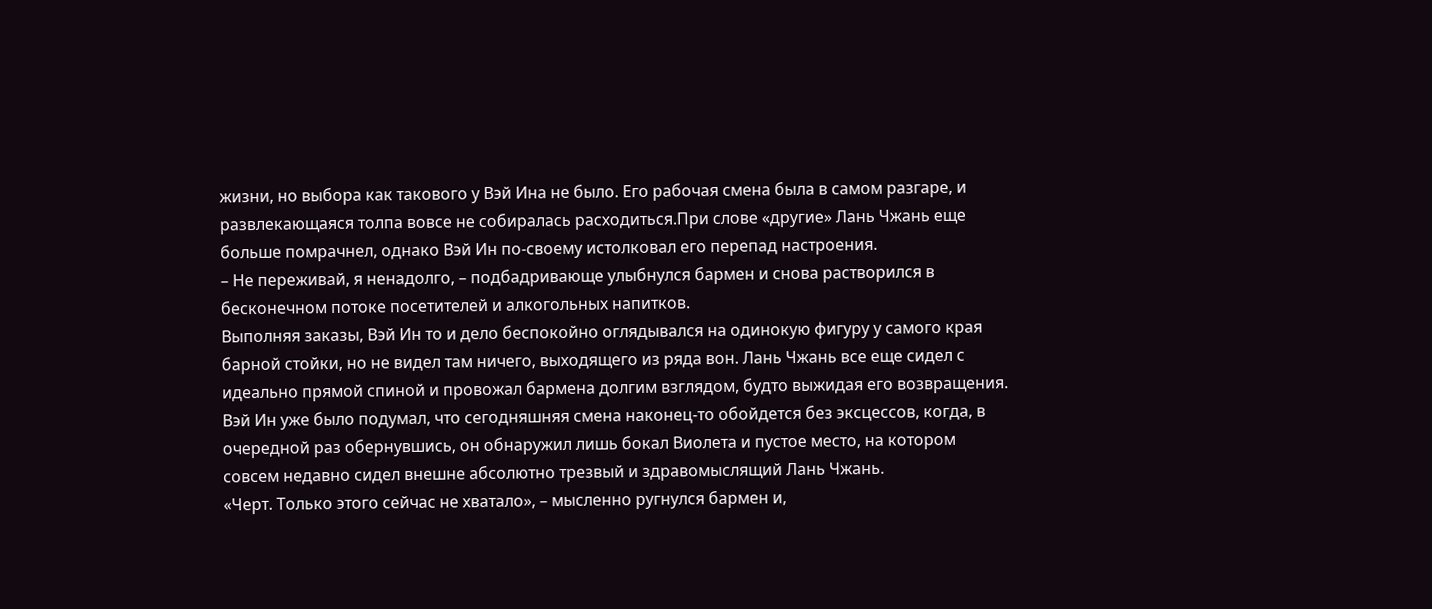жизни, но выбора как такового у Вэй Ина не было. Его рабочая смена была в самом разгаре, и развлекающаяся толпа вовсе не собиралась расходиться.При слове «другие» Лань Чжань еще больше помрачнел, однако Вэй Ин по-своему истолковал его перепад настроения.
– Не переживай, я ненадолго, – подбадривающе улыбнулся бармен и снова растворился в бесконечном потоке посетителей и алкогольных напитков.
Выполняя заказы, Вэй Ин то и дело беспокойно оглядывался на одинокую фигуру у самого края барной стойки, но не видел там ничего, выходящего из ряда вон. Лань Чжань все еще сидел с идеально прямой спиной и провожал бармена долгим взглядом, будто выжидая его возвращения. Вэй Ин уже было подумал, что сегодняшняя смена наконец-то обойдется без эксцессов, когда, в очередной раз обернувшись, он обнаружил лишь бокал Виолета и пустое место, на котором совсем недавно сидел внешне абсолютно трезвый и здравомыслящий Лань Чжань.
«Черт. Только этого сейчас не хватало», – мысленно ругнулся бармен и,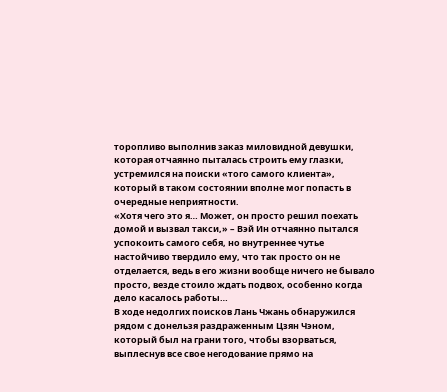торопливо выполнив заказ миловидной девушки, которая отчаянно пыталась строить ему глазки, устремился на поиски «того самого клиента», который в таком состоянии вполне мог попасть в очередные неприятности.
«Хотя чего это я… Может, он просто решил поехать домой и вызвал такси,» – Вэй Ин отчаянно пытался успокоить самого себя, но внутреннее чутье настойчиво твердило ему, что так просто он не отделается, ведь в его жизни вообще ничего не бывало просто, везде стоило ждать подвох, особенно когда дело касалось работы…
В ходе недолгих поисков Лань Чжань обнаружился рядом с донельзя раздраженным Цзян Чэном, который был на грани того, чтобы взорваться, выплеснув все свое негодование прямо на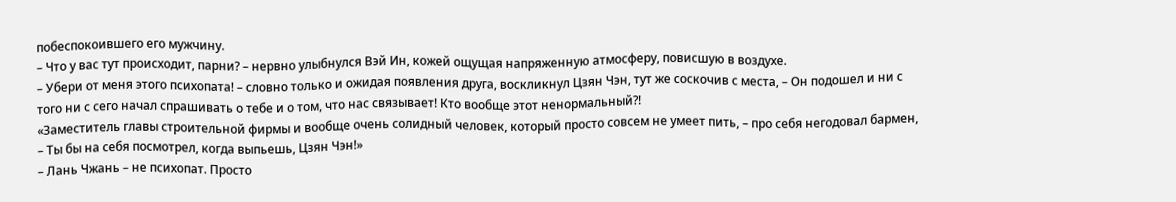побеспокоившего его мужчину.
– Что у вас тут происходит, парни? – нервно улыбнулся Вэй Ин, кожей ощущая напряженную атмосферу, повисшую в воздухе.
– Убери от меня этого психопата! – словно только и ожидая появления друга, воскликнул Цзян Чэн, тут же соскочив с места, – Он подошел и ни с того ни с сего начал спрашивать о тебе и о том, что нас связывает! Кто вообще этот ненормальный?!
«Заместитель главы строительной фирмы и вообще очень солидный человек, который просто совсем не умеет пить, – про себя негодовал бармен, – Ты бы на себя посмотрел, когда выпьешь, Цзян Чэн!»
– Лань Чжань – не психопат. Просто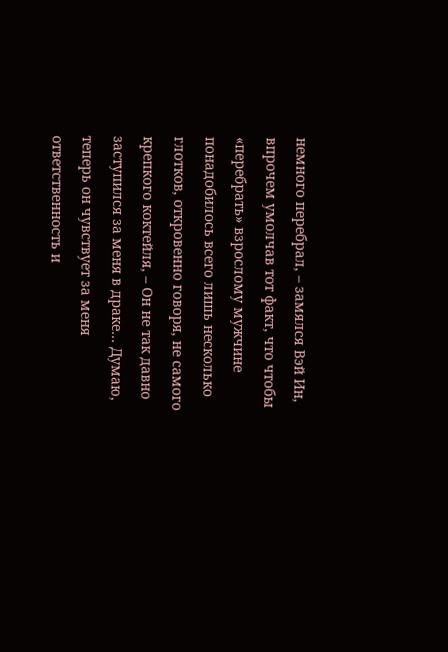немного перебрал, – замялся Вэй Ин, впрочем умолчав тот факт, что чтобы «перебрать» взрослому мужчине понадобилось всего лишь несколько глотков, откровенно говоря, не самого крепкого коктейля, – Он не так давно заступился за меня в драке… Думаю, теперь он чувствует за меня ответственность и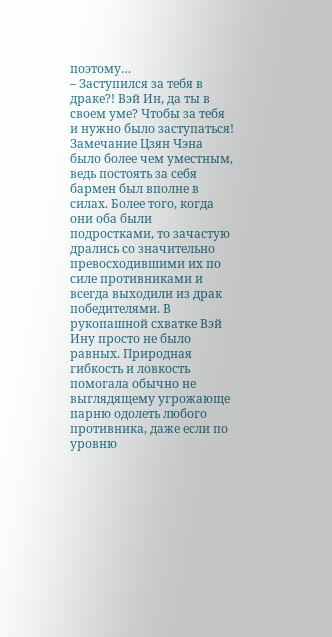поэтому…
– Заступился за тебя в драке?! Вэй Ин, да ты в своем уме? Чтобы за тебя и нужно было заступаться!
Замечание Цзян Чэна было более чем уместным, ведь постоять за себя бармен был вполне в силах. Более того, когда они оба были подростками, то зачастую дрались со значительно превосходившими их по силе противниками и всегда выходили из драк победителями. В рукопашной схватке Вэй Ину просто не было равных. Природная гибкость и ловкость помогала обычно не выглядящему угрожающе парню одолеть любого противника, даже если по уровню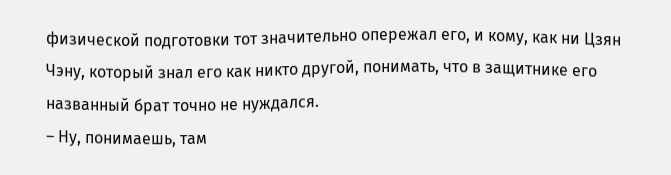физической подготовки тот значительно опережал его, и кому, как ни Цзян Чэну, который знал его как никто другой, понимать, что в защитнике его названный брат точно не нуждался.
– Ну, понимаешь, там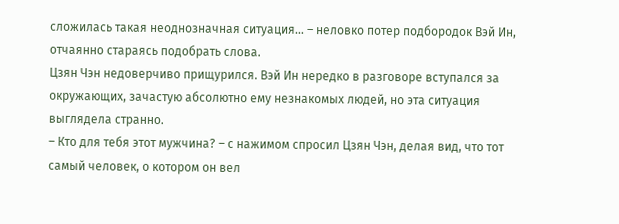сложилась такая неоднозначная ситуация… – неловко потер подбородок Вэй Ин, отчаянно стараясь подобрать слова.
Цзян Чэн недоверчиво прищурился. Вэй Ин нередко в разговоре вступался за окружающих, зачастую абсолютно ему незнакомых людей, но эта ситуация выглядела странно.
– Кто для тебя этот мужчина? – с нажимом спросил Цзян Чэн, делая вид, что тот самый человек, о котором он вел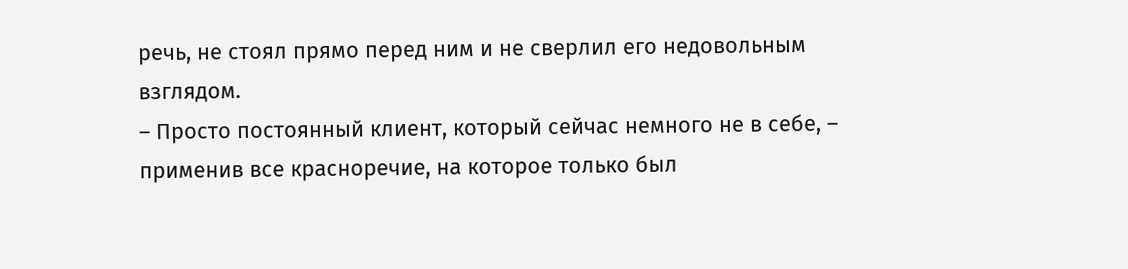речь, не стоял прямо перед ним и не сверлил его недовольным взглядом.
– Просто постоянный клиент, который сейчас немного не в себе, – применив все красноречие, на которое только был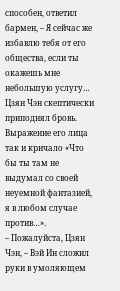способен, ответил бармен, – Я сейчас же избавлю тебя от его общества, если ты окажешь мне небольшую услугу…
Цзян Чэн скептически приподнял бровь. Выражение его лица так и кричало «Что бы ты там не выдумал со своей неуемной фантазией, я в любом случае против…».
– Пожалуйста, Цзян Чэн, – Вэй Ин сложил руки в умоляющем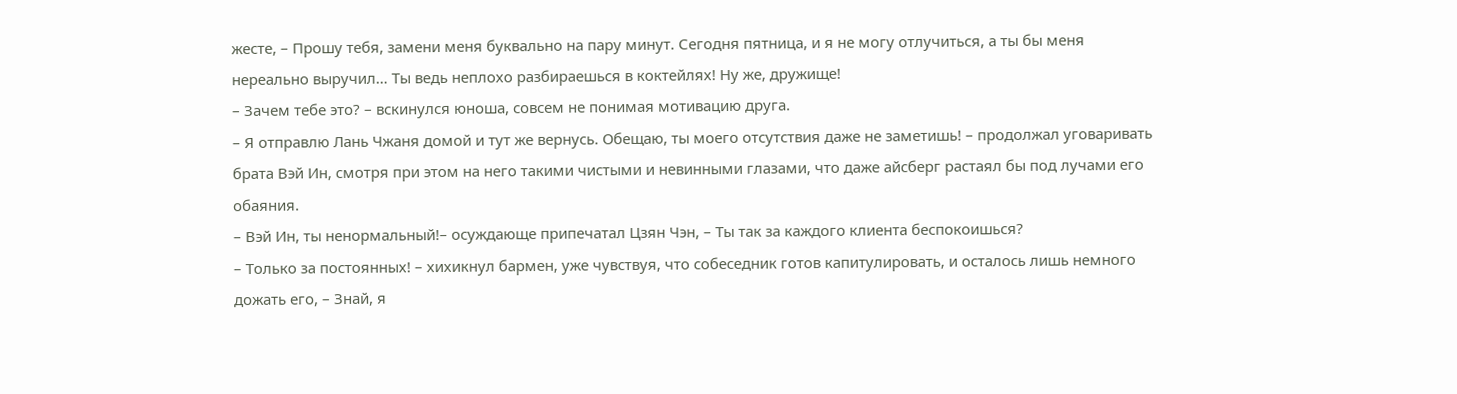жесте, – Прошу тебя, замени меня буквально на пару минут. Сегодня пятница, и я не могу отлучиться, а ты бы меня нереально выручил… Ты ведь неплохо разбираешься в коктейлях! Ну же, дружище!
– Зачем тебе это? – вскинулся юноша, совсем не понимая мотивацию друга.
– Я отправлю Лань Чжаня домой и тут же вернусь. Обещаю, ты моего отсутствия даже не заметишь! – продолжал уговаривать брата Вэй Ин, смотря при этом на него такими чистыми и невинными глазами, что даже айсберг растаял бы под лучами его обаяния.
– Вэй Ин, ты ненормальный!– осуждающе припечатал Цзян Чэн, – Ты так за каждого клиента беспокоишься?
– Только за постоянных! – хихикнул бармен, уже чувствуя, что собеседник готов капитулировать, и осталось лишь немного дожать его, – Знай, я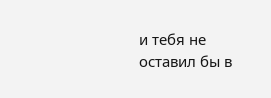и тебя не оставил бы в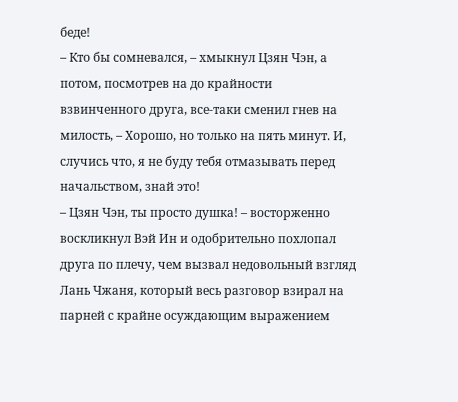беде!
– Кто бы сомневался, – хмыкнул Цзян Чэн, а потом, посмотрев на до крайности взвинченного друга, все-таки сменил гнев на милость, – Хорошо, но только на пять минут. И, случись что, я не буду тебя отмазывать перед начальством, знай это!
– Цзян Чэн, ты просто душка! – восторженно воскликнул Вэй Ин и одобрительно похлопал друга по плечу, чем вызвал недовольный взгляд Лань Чжаня, который весь разговор взирал на парней с крайне осуждающим выражением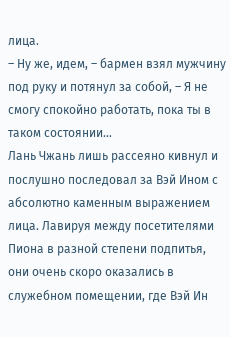лица.
– Ну же, идем, – бармен взял мужчину под руку и потянул за собой, – Я не смогу спокойно работать, пока ты в таком состоянии…
Лань Чжань лишь рассеяно кивнул и послушно последовал за Вэй Ином с абсолютно каменным выражением лица. Лавируя между посетителями Пиона в разной степени подпитья, они очень скоро оказались в служебном помещении, где Вэй Ин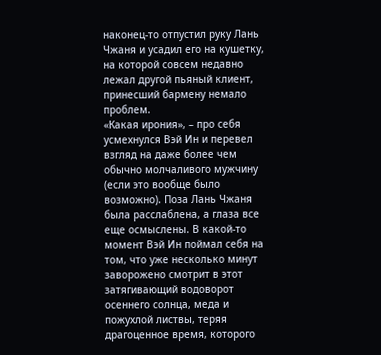наконец-то отпустил руку Лань Чжаня и усадил его на кушетку, на которой совсем недавно лежал другой пьяный клиент, принесший бармену немало проблем.
«Какая ирония», – про себя усмехнулся Вэй Ин и перевел взгляд на даже более чем обычно молчаливого мужчину (если это вообще было возможно). Поза Лань Чжаня была расслаблена, а глаза все еще осмыслены. В какой-то момент Вэй Ин поймал себя на том, что уже несколько минут заворожено смотрит в этот затягивающий водоворот осеннего солнца, меда и пожухлой листвы, теряя драгоценное время, которого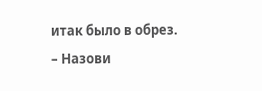итак было в обрез.
– Назови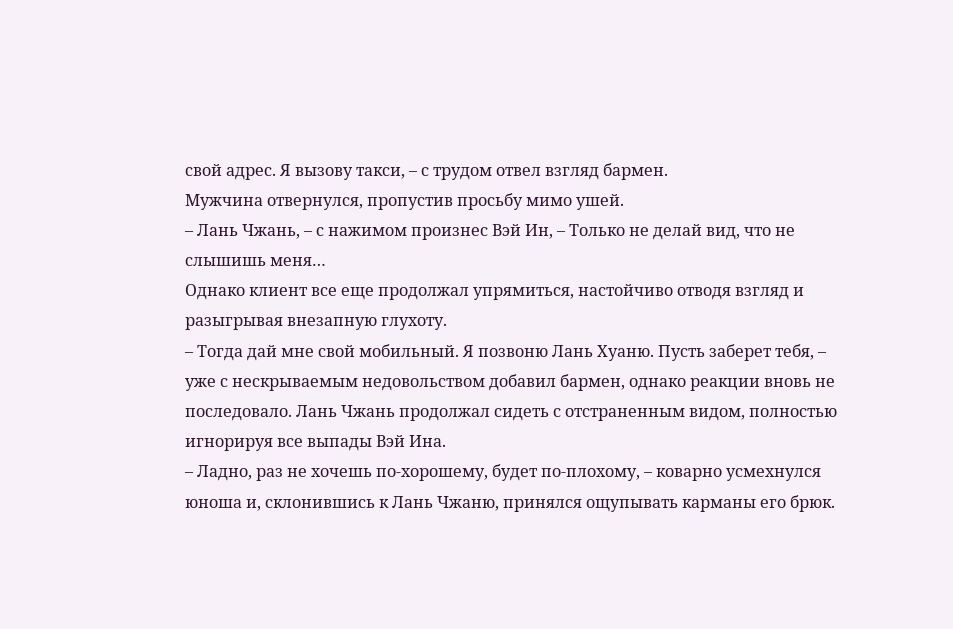свой адрес. Я вызову такси, – с трудом отвел взгляд бармен.
Мужчина отвернулся, пропустив просьбу мимо ушей.
– Лань Чжань, – с нажимом произнес Вэй Ин, – Только не делай вид, что не слышишь меня…
Однако клиент все еще продолжал упрямиться, настойчиво отводя взгляд и разыгрывая внезапную глухоту.
– Тогда дай мне свой мобильный. Я позвоню Лань Хуаню. Пусть заберет тебя, – уже с нескрываемым недовольством добавил бармен, однако реакции вновь не последовало. Лань Чжань продолжал сидеть с отстраненным видом, полностью игнорируя все выпады Вэй Ина.
– Ладно, раз не хочешь по-хорошему, будет по-плохому, – коварно усмехнулся юноша и, склонившись к Лань Чжаню, принялся ощупывать карманы его брюк.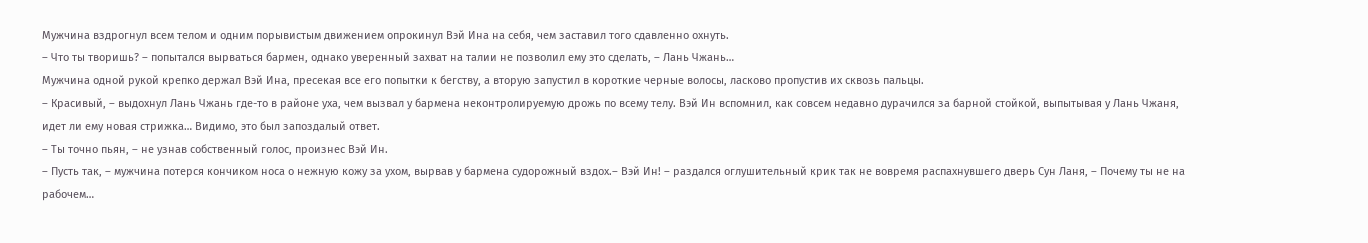Мужчина вздрогнул всем телом и одним порывистым движением опрокинул Вэй Ина на себя, чем заставил того сдавленно охнуть.
– Что ты творишь? – попытался вырваться бармен, однако уверенный захват на талии не позволил ему это сделать, – Лань Чжань…
Мужчина одной рукой крепко держал Вэй Ина, пресекая все его попытки к бегству, а вторую запустил в короткие черные волосы, ласково пропустив их сквозь пальцы.
– Красивый, – выдохнул Лань Чжань где-то в районе уха, чем вызвал у бармена неконтролируемую дрожь по всему телу. Вэй Ин вспомнил, как совсем недавно дурачился за барной стойкой, выпытывая у Лань Чжаня, идет ли ему новая стрижка… Видимо, это был запоздалый ответ.
– Ты точно пьян, – не узнав собственный голос, произнес Вэй Ин.
– Пусть так, – мужчина потерся кончиком носа о нежную кожу за ухом, вырвав у бармена судорожный вздох.– Вэй Ин! – раздался оглушительный крик так не вовремя распахнувшего дверь Сун Ланя, – Почему ты не на рабочем…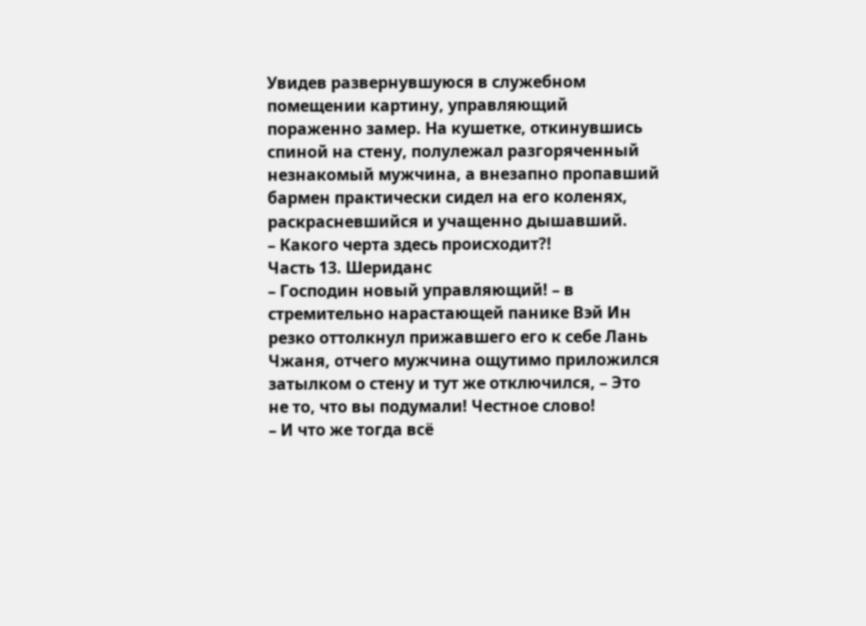Увидев развернувшуюся в служебном помещении картину, управляющий пораженно замер. На кушетке, откинувшись спиной на стену, полулежал разгоряченный незнакомый мужчина, а внезапно пропавший бармен практически сидел на его коленях, раскрасневшийся и учащенно дышавший.
– Какого черта здесь происходит?!
Часть 13. Шериданс
– Господин новый управляющий! – в стремительно нарастающей панике Вэй Ин резко оттолкнул прижавшего его к себе Лань Чжаня, отчего мужчина ощутимо приложился затылком о стену и тут же отключился, – Это не то, что вы подумали! Честное слово!
– И что же тогда всё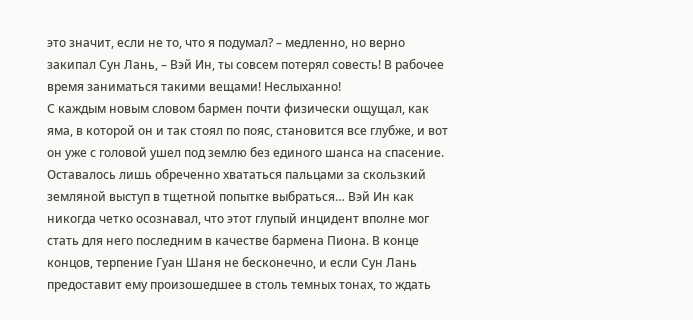это значит, если не то, что я подумал? – медленно, но верно закипал Сун Лань, – Вэй Ин, ты совсем потерял совесть! В рабочее время заниматься такими вещами! Неслыханно!
С каждым новым словом бармен почти физически ощущал, как яма, в которой он и так стоял по пояс, становится все глубже, и вот он уже с головой ушел под землю без единого шанса на спасение. Оставалось лишь обреченно хвататься пальцами за скользкий земляной выступ в тщетной попытке выбраться… Вэй Ин как никогда четко осознавал, что этот глупый инцидент вполне мог стать для него последним в качестве бармена Пиона. В конце концов, терпение Гуан Шаня не бесконечно, и если Сун Лань предоставит ему произошедшее в столь темных тонах, то ждать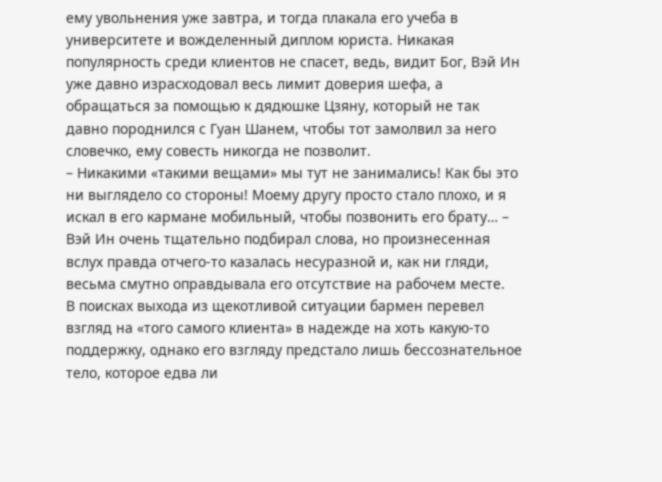ему увольнения уже завтра, и тогда плакала его учеба в университете и вожделенный диплом юриста. Никакая популярность среди клиентов не спасет, ведь, видит Бог, Вэй Ин уже давно израсходовал весь лимит доверия шефа, а обращаться за помощью к дядюшке Цзяну, который не так давно породнился с Гуан Шанем, чтобы тот замолвил за него словечко, ему совесть никогда не позволит.
– Никакими «такими вещами» мы тут не занимались! Как бы это ни выглядело со стороны! Моему другу просто стало плохо, и я искал в его кармане мобильный, чтобы позвонить его брату… – Вэй Ин очень тщательно подбирал слова, но произнесенная вслух правда отчего-то казалась несуразной и, как ни гляди, весьма смутно оправдывала его отсутствие на рабочем месте.
В поисках выхода из щекотливой ситуации бармен перевел взгляд на «того самого клиента» в надежде на хоть какую-то поддержку, однако его взгляду предстало лишь бессознательное тело, которое едва ли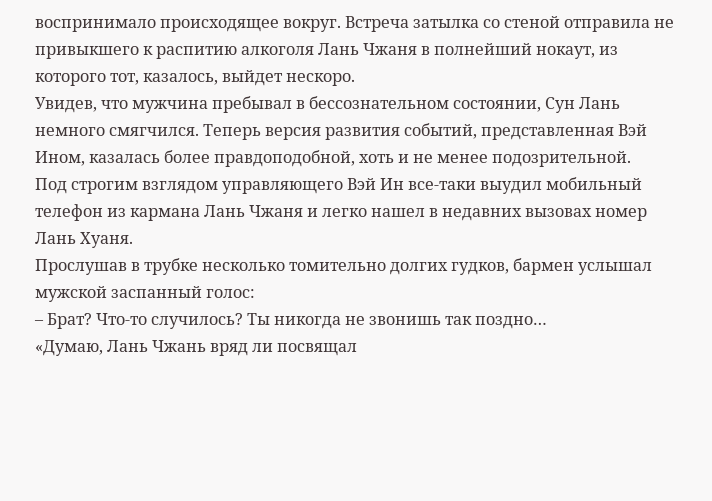воспринимало происходящее вокруг. Встреча затылка со стеной отправила не привыкшего к распитию алкоголя Лань Чжаня в полнейший нокаут, из которого тот, казалось, выйдет нескоро.
Увидев, что мужчина пребывал в бессознательном состоянии, Сун Лань немного смягчился. Теперь версия развития событий, представленная Вэй Ином, казалась более правдоподобной, хоть и не менее подозрительной.
Под строгим взглядом управляющего Вэй Ин все-таки выудил мобильный телефон из кармана Лань Чжаня и легко нашел в недавних вызовах номер Лань Хуаня.
Прослушав в трубке несколько томительно долгих гудков, бармен услышал мужской заспанный голос:
– Брат? Что-то случилось? Ты никогда не звонишь так поздно…
«Думаю, Лань Чжань вряд ли посвящал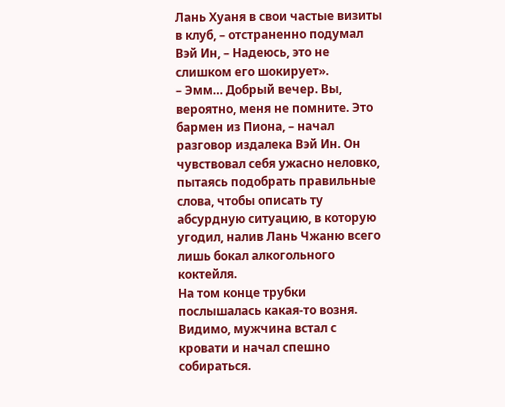Лань Хуаня в свои частые визиты в клуб, – отстраненно подумал Вэй Ин, – Надеюсь, это не слишком его шокирует».
– Эмм… Добрый вечер. Вы, вероятно, меня не помните. Это бармен из Пиона, – начал разговор издалека Вэй Ин. Он чувствовал себя ужасно неловко, пытаясь подобрать правильные слова, чтобы описать ту абсурдную ситуацию, в которую угодил, налив Лань Чжаню всего лишь бокал алкогольного коктейля.
На том конце трубки послышалась какая-то возня. Видимо, мужчина встал с кровати и начал спешно собираться.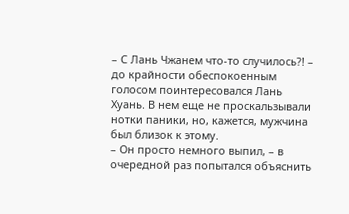– С Лань Чжанем что-то случилось?! – до крайности обеспокоенным голосом поинтересовался Лань Хуань. В нем еще не проскальзывали нотки паники, но, кажется, мужчина был близок к этому.
– Он просто немного выпил, – в очередной раз попытался объяснить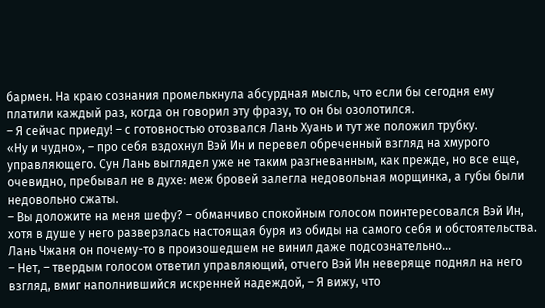бармен. На краю сознания промелькнула абсурдная мысль, что если бы сегодня ему платили каждый раз, когда он говорил эту фразу, то он бы озолотился.
– Я сейчас приеду! – с готовностью отозвался Лань Хуань и тут же положил трубку.
«Ну и чудно», – про себя вздохнул Вэй Ин и перевел обреченный взгляд на хмурого управляющего. Сун Лань выглядел уже не таким разгневанным, как прежде, но все еще, очевидно, пребывал не в духе: меж бровей залегла недовольная морщинка, а губы были недовольно сжаты.
– Вы доложите на меня шефу? – обманчиво спокойным голосом поинтересовался Вэй Ин, хотя в душе у него разверзлась настоящая буря из обиды на самого себя и обстоятельства. Лань Чжаня он почему-то в произошедшем не винил даже подсознательно…
– Нет, – твердым голосом ответил управляющий, отчего Вэй Ин неверяще поднял на него взгляд, вмиг наполнившийся искренней надеждой, – Я вижу, что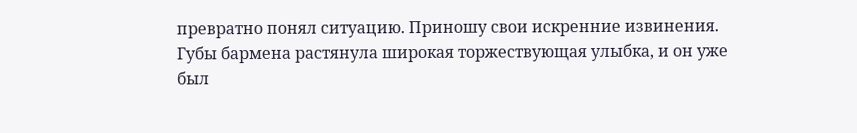превратно понял ситуацию. Приношу свои искренние извинения.
Губы бармена растянула широкая торжествующая улыбка, и он уже был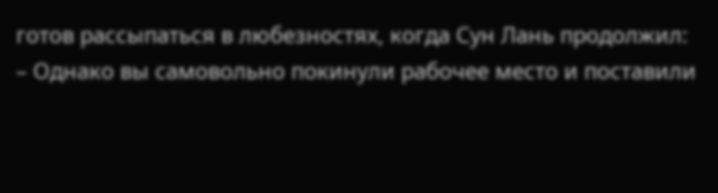готов рассыпаться в любезностях, когда Сун Лань продолжил:
– Однако вы самовольно покинули рабочее место и поставили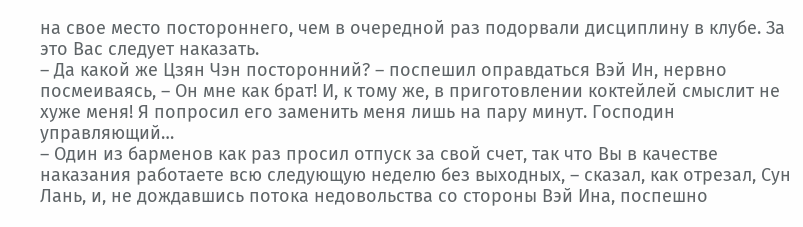на свое место постороннего, чем в очередной раз подорвали дисциплину в клубе. За это Вас следует наказать.
– Да какой же Цзян Чэн посторонний? – поспешил оправдаться Вэй Ин, нервно посмеиваясь, – Он мне как брат! И, к тому же, в приготовлении коктейлей смыслит не хуже меня! Я попросил его заменить меня лишь на пару минут. Господин управляющий…
– Один из барменов как раз просил отпуск за свой счет, так что Вы в качестве наказания работаете всю следующую неделю без выходных, – сказал, как отрезал, Сун Лань, и, не дождавшись потока недовольства со стороны Вэй Ина, поспешно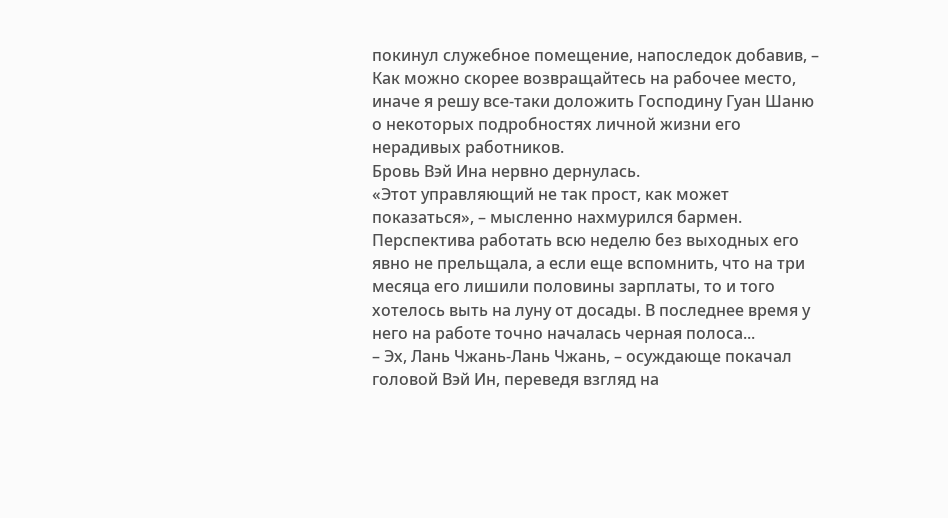покинул служебное помещение, напоследок добавив, – Как можно скорее возвращайтесь на рабочее место, иначе я решу все-таки доложить Господину Гуан Шаню о некоторых подробностях личной жизни его нерадивых работников.
Бровь Вэй Ина нервно дернулась.
«Этот управляющий не так прост, как может показаться», – мысленно нахмурился бармен.
Перспектива работать всю неделю без выходных его явно не прельщала, а если еще вспомнить, что на три месяца его лишили половины зарплаты, то и того хотелось выть на луну от досады. В последнее время у него на работе точно началась черная полоса...
– Эх, Лань Чжань-Лань Чжань, – осуждающе покачал головой Вэй Ин, переведя взгляд на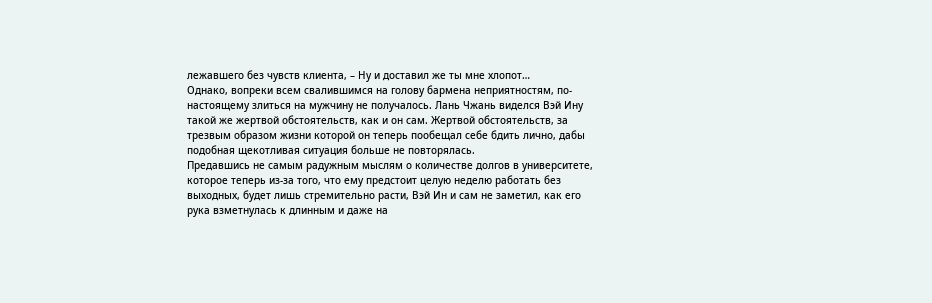лежавшего без чувств клиента, – Ну и доставил же ты мне хлопот…
Однако, вопреки всем свалившимся на голову бармена неприятностям, по-настоящему злиться на мужчину не получалось. Лань Чжань виделся Вэй Ину такой же жертвой обстоятельств, как и он сам. Жертвой обстоятельств, за трезвым образом жизни которой он теперь пообещал себе бдить лично, дабы подобная щекотливая ситуация больше не повторялась.
Предавшись не самым радужным мыслям о количестве долгов в университете, которое теперь из-за того, что ему предстоит целую неделю работать без выходных, будет лишь стремительно расти, Вэй Ин и сам не заметил, как его рука взметнулась к длинным и даже на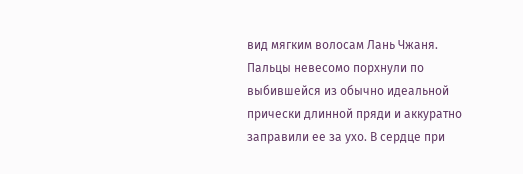вид мягким волосам Лань Чжаня. Пальцы невесомо порхнули по выбившейся из обычно идеальной прически длинной пряди и аккуратно заправили ее за ухо. В сердце при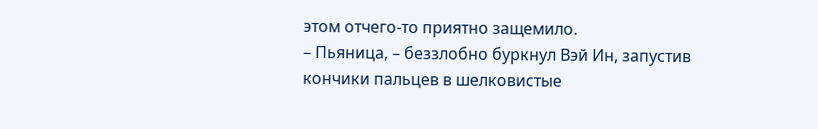этом отчего-то приятно защемило.
– Пьяница, – беззлобно буркнул Вэй Ин, запустив кончики пальцев в шелковистые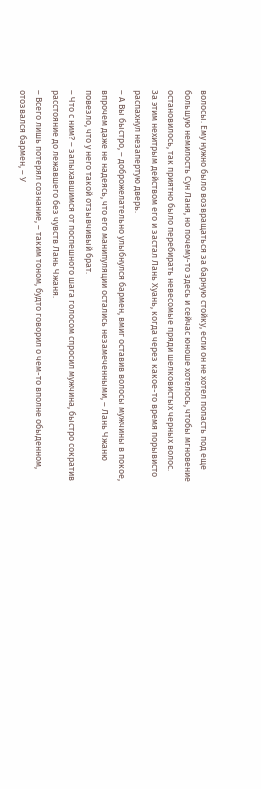волосы. Ему нужно было возвращаться за барную стойку, если он не хотел попасть под еще большую немилость Сун Ланя, но почему-то здесь и сейчас юноше хотелось, чтобы мгновение остановилось, так приятно было перебирать невесомые пряди шелковистых черных волос.
За этим нехитрым действом его и застал Лань Хуань, когда через какое-то время порывисто распахнул незапертую дверь.
– А Вы быстро, – доброжелательно улыбнулся бармен, вмиг оставив волосы мужчины в покое, впрочем даже не надеясь, что его манипуляции остались незамеченными, – Лань Чжаню повезло, что у него такой отзывчивый брат.
– Что с ним? – запыхавшимся от поспешного шага голосом спросил мужчина, быстро сократив расстояние до лежавшего без чувств Лань Чжаня.
– Всего лишь потерял сознание, – таким тоном, будто говорил о чем-то вполне обыденном, отозвался бармен, – У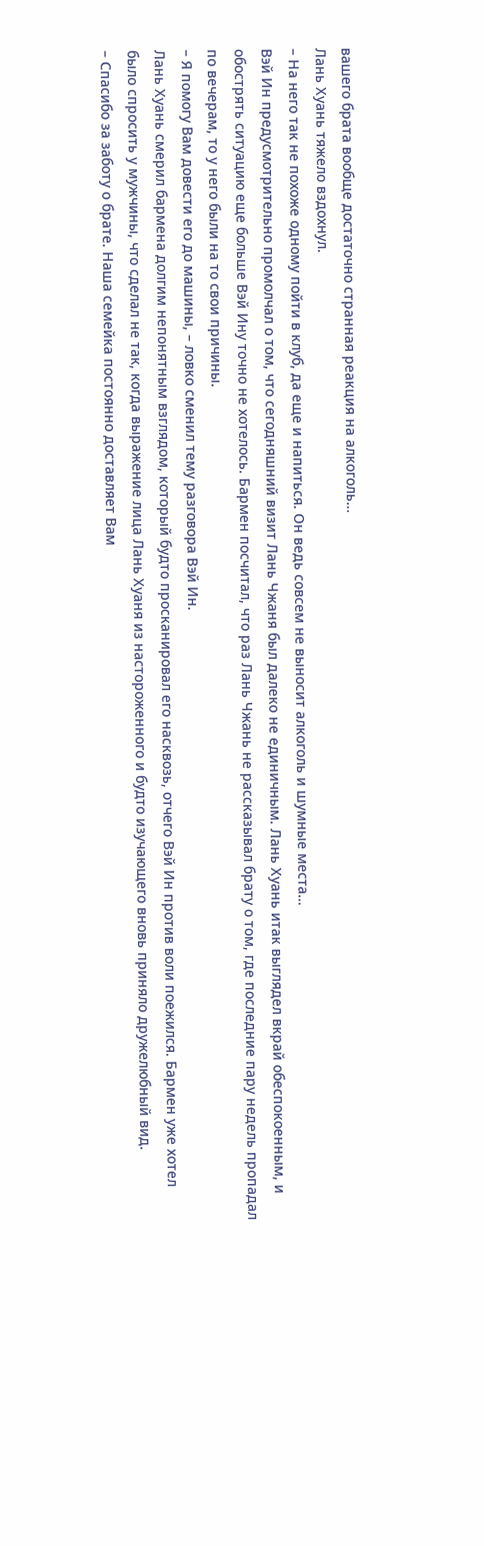вашего брата вообще достаточно странная реакция на алкоголь…
Лань Хуань тяжело вздохнул.
– На него так не похоже одному пойти в клуб, да еще и напиться. Он ведь совсем не выносит алкоголь и шумные места…
Вэй Ин предусмотрительно промолчал о том, что сегодняшний визит Лань Чжаня был далеко не единичным. Лань Хуань итак выглядел вкрай обеспокоенным, и обострять ситуацию еще больше Вэй Ину точно не хотелось. Бармен посчитал, что раз Лань Чжань не рассказывал брату о том, где последние пару недель пропадал по вечерам, то у него были на то свои причины.
– Я помогу Вам довести его до машины, – ловко сменил тему разговора Вэй Ин.
Лань Хуань смерил бармена долгим непонятным взглядом, который будто просканировал его насквозь, отчего Вэй Ин против воли поежился. Бармен уже хотел было спросить у мужчины, что сделал не так, когда выражение лица Лань Хуаня из настороженного и будто изучающего вновь приняло дружелюбный вид.
– Спасибо за заботу о брате. Наша семейка постоянно доставляет Вам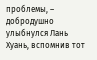проблемы, – добродушно улыбнулся Лань Хуань, вспомнив тот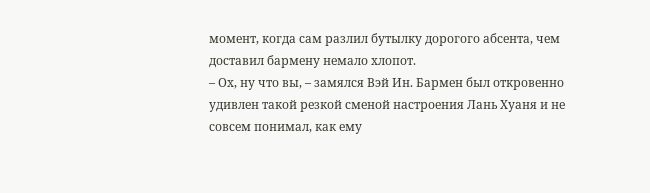момент, когда сам разлил бутылку дорогого абсента, чем доставил бармену немало хлопот.
– Ох, ну что вы, – замялся Вэй Ин. Бармен был откровенно удивлен такой резкой сменой настроения Лань Хуаня и не совсем понимал, как ему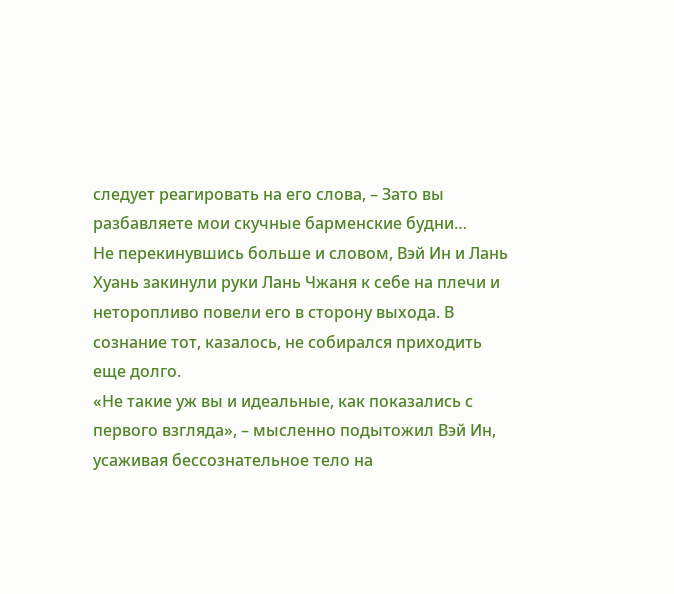следует реагировать на его слова, – Зато вы разбавляете мои скучные барменские будни…
Не перекинувшись больше и словом, Вэй Ин и Лань Хуань закинули руки Лань Чжаня к себе на плечи и неторопливо повели его в сторону выхода. В сознание тот, казалось, не собирался приходить еще долго.
«Не такие уж вы и идеальные, как показались с первого взгляда», – мысленно подытожил Вэй Ин, усаживая бессознательное тело на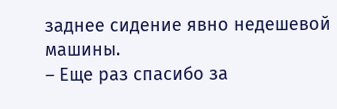заднее сидение явно недешевой машины.
– Еще раз спасибо за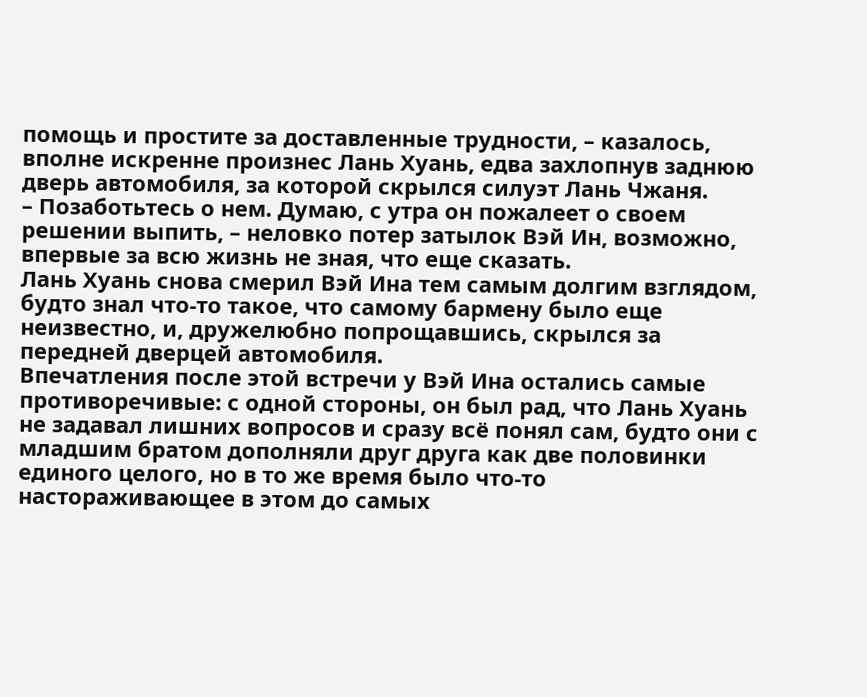помощь и простите за доставленные трудности, – казалось, вполне искренне произнес Лань Хуань, едва захлопнув заднюю дверь автомобиля, за которой скрылся силуэт Лань Чжаня.
– Позаботьтесь о нем. Думаю, с утра он пожалеет о своем решении выпить, – неловко потер затылок Вэй Ин, возможно, впервые за всю жизнь не зная, что еще сказать.
Лань Хуань снова смерил Вэй Ина тем самым долгим взглядом, будто знал что-то такое, что самому бармену было еще неизвестно, и, дружелюбно попрощавшись, скрылся за передней дверцей автомобиля.
Впечатления после этой встречи у Вэй Ина остались самые противоречивые: с одной стороны, он был рад, что Лань Хуань не задавал лишних вопросов и сразу всё понял сам, будто они с младшим братом дополняли друг друга как две половинки единого целого, но в то же время было что-то настораживающее в этом до самых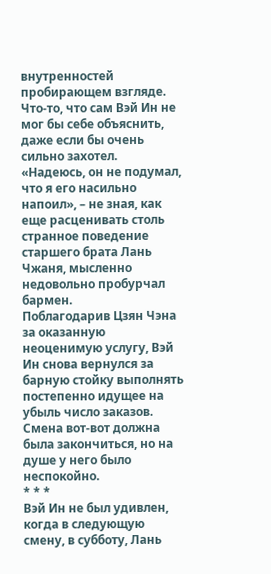внутренностей пробирающем взгляде. Что-то, что сам Вэй Ин не мог бы себе объяснить, даже если бы очень сильно захотел.
«Надеюсь, он не подумал, что я его насильно напоил», – не зная, как еще расценивать столь странное поведение старшего брата Лань Чжаня, мысленно недовольно пробурчал бармен.
Поблагодарив Цзян Чэна за оказанную неоценимую услугу, Вэй Ин снова вернулся за барную стойку выполнять постепенно идущее на убыль число заказов. Смена вот-вот должна была закончиться, но на душе у него было неспокойно.
* * *
Вэй Ин не был удивлен, когда в следующую смену, в субботу, Лань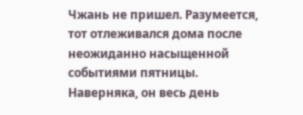Чжань не пришел. Разумеется, тот отлеживался дома после неожиданно насыщенной событиями пятницы. Наверняка, он весь день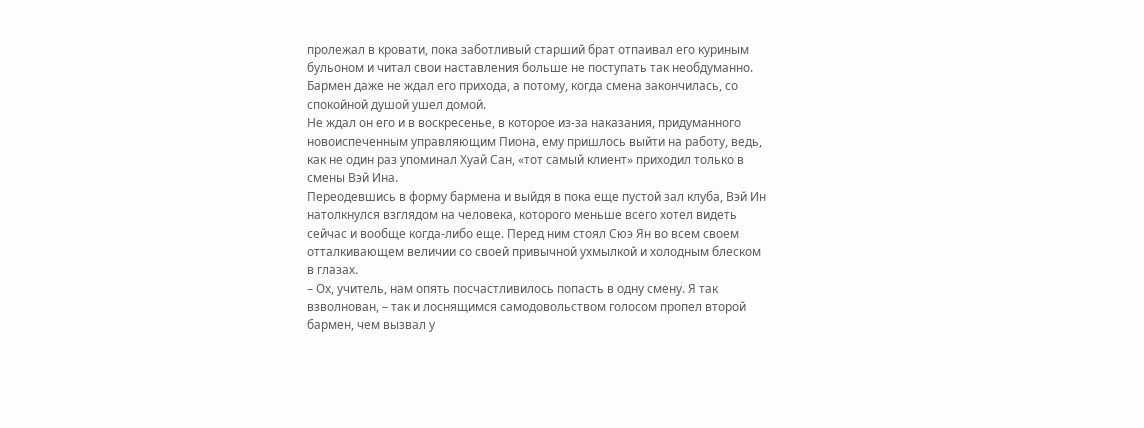пролежал в кровати, пока заботливый старший брат отпаивал его куриным бульоном и читал свои наставления больше не поступать так необдуманно. Бармен даже не ждал его прихода, а потому, когда смена закончилась, со спокойной душой ушел домой.
Не ждал он его и в воскресенье, в которое из-за наказания, придуманного новоиспеченным управляющим Пиона, ему пришлось выйти на работу, ведь, как не один раз упоминал Хуай Сан, «тот самый клиент» приходил только в смены Вэй Ина.
Переодевшись в форму бармена и выйдя в пока еще пустой зал клуба, Вэй Ин натолкнулся взглядом на человека, которого меньше всего хотел видеть сейчас и вообще когда-либо еще. Перед ним стоял Сюэ Ян во всем своем отталкивающем величии со своей привычной ухмылкой и холодным блеском в глазах.
– Ох, учитель, нам опять посчастливилось попасть в одну смену. Я так взволнован, – так и лоснящимся самодовольством голосом пропел второй бармен, чем вызвал у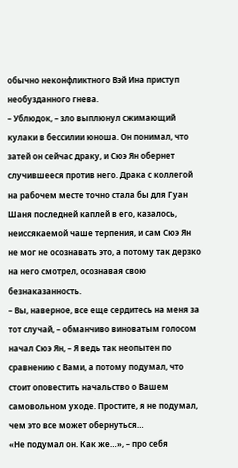обычно неконфликтного Вэй Ина приступ необузданного гнева.
– Ублюдок, – зло выплюнул сжимающий кулаки в бессилии юноша. Он понимал, что затей он сейчас драку, и Сюэ Ян обернет случившееся против него. Драка с коллегой на рабочем месте точно стала бы для Гуан Шаня последней каплей в его, казалось, неиссякаемой чаше терпения, и сам Сюэ Ян не мог не осознавать это, а потому так дерзко на него смотрел, осознавая свою безнаказанность.
– Вы, наверное, все еще сердитесь на меня за тот случай, – обманчиво виноватым голосом начал Сюэ Ян, – Я ведь так неопытен по сравнению с Вами, а потому подумал, что стоит оповестить начальство о Вашем самовольном уходе. Простите, я не подумал, чем это все может обернуться…
«Не подумал он. Как же…», – про себя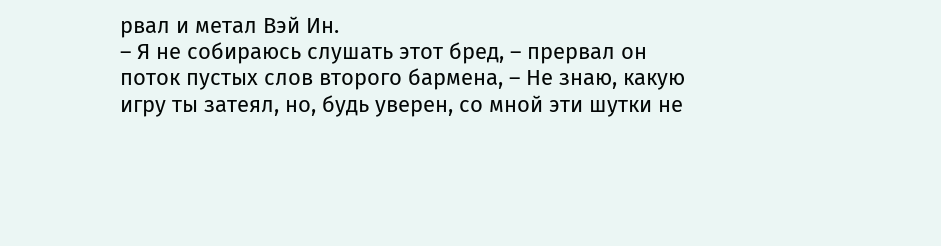рвал и метал Вэй Ин.
– Я не собираюсь слушать этот бред, – прервал он поток пустых слов второго бармена, – Не знаю, какую игру ты затеял, но, будь уверен, со мной эти шутки не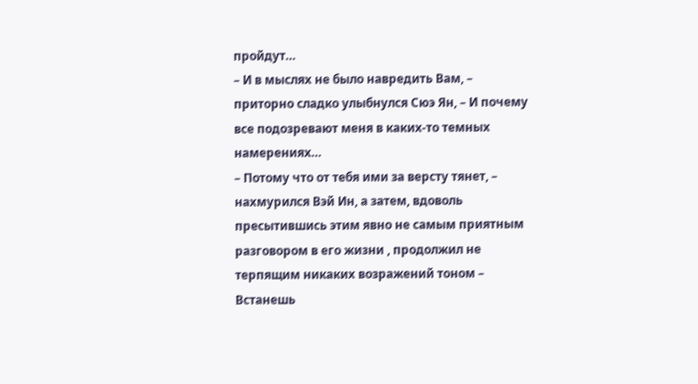пройдут…
– И в мыслях не было навредить Вам, – приторно сладко улыбнулся Сюэ Ян, – И почему все подозревают меня в каких-то темных намерениях…
– Потому что от тебя ими за версту тянет, – нахмурился Вэй Ин, а затем, вдоволь пресытившись этим явно не самым приятным разговором в его жизни , продолжил не терпящим никаких возражений тоном – Встанешь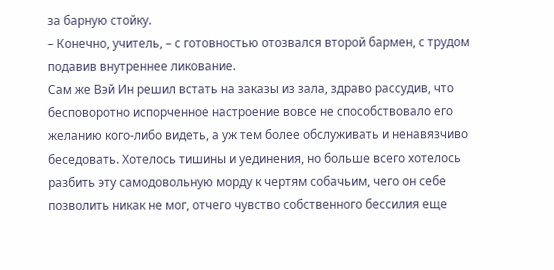за барную стойку.
– Конечно, учитель, – с готовностью отозвался второй бармен, с трудом подавив внутреннее ликование.
Сам же Вэй Ин решил встать на заказы из зала, здраво рассудив, что бесповоротно испорченное настроение вовсе не способствовало его желанию кого-либо видеть, а уж тем более обслуживать и ненавязчиво беседовать. Хотелось тишины и уединения, но больше всего хотелось разбить эту самодовольную морду к чертям собачьим, чего он себе позволить никак не мог, отчего чувство собственного бессилия еще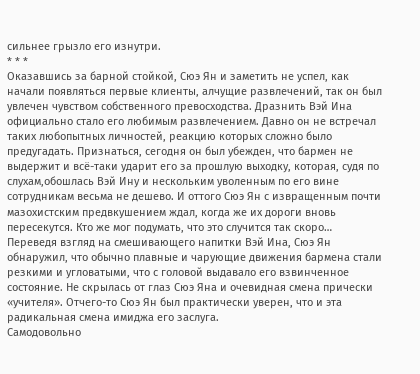сильнее грызло его изнутри.
* * *
Оказавшись за барной стойкой, Сюэ Ян и заметить не успел, как начали появляться первые клиенты, алчущие развлечений, так он был увлечен чувством собственного превосходства. Дразнить Вэй Ина официально стало его любимым развлечением. Давно он не встречал таких любопытных личностей, реакцию которых сложно было предугадать. Признаться, сегодня он был убежден, что бармен не выдержит и всё-таки ударит его за прошлую выходку, которая, судя по слухам,обошлась Вэй Ину и нескольким уволенным по его вине сотрудникам весьма не дешево. И оттого Сюэ Ян с извращенным почти мазохистским предвкушением ждал, когда же их дороги вновь пересекутся. Кто же мог подумать, что это случится так скоро…
Переведя взгляд на смешивающего напитки Вэй Ина, Сюэ Ян обнаружил, что обычно плавные и чарующие движения бармена стали резкими и угловатыми, что с головой выдавало его взвинченное состояние. Не скрылась от глаз Сюэ Яна и очевидная смена прически «учителя». Отчего-то Сюэ Ян был практически уверен, что и эта радикальная смена имиджа его заслуга.
Самодовольно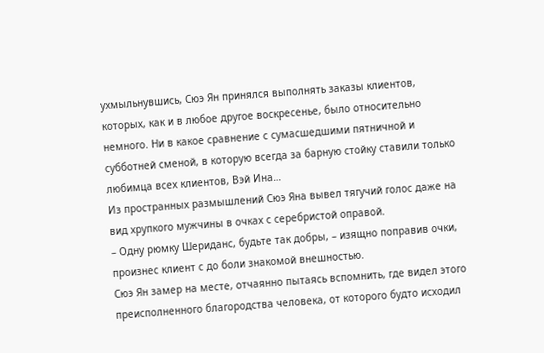ухмыльнувшись, Сюэ Ян принялся выполнять заказы клиентов, которых, как и в любое другое воскресенье, было относительно немного. Ни в какое сравнение с сумасшедшими пятничной и субботней сменой, в которую всегда за барную стойку ставили только любимца всех клиентов, Вэй Ина…
Из пространных размышлений Сюэ Яна вывел тягучий голос даже на вид хрупкого мужчины в очках с серебристой оправой.
– Одну рюмку Шериданс, будьте так добры, – изящно поправив очки, произнес клиент с до боли знакомой внешностью.
Сюэ Ян замер на месте, отчаянно пытаясь вспомнить, где видел этого преисполненного благородства человека, от которого будто исходил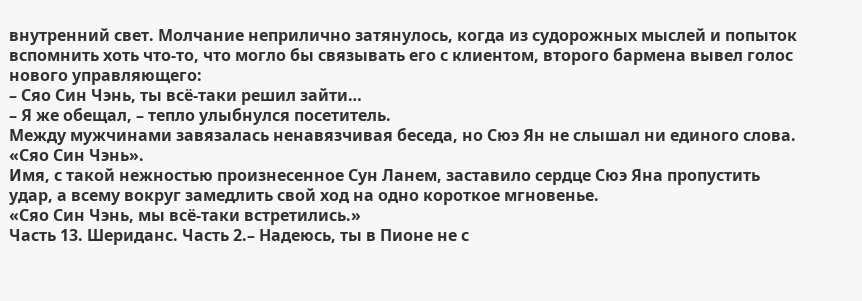внутренний свет. Молчание неприлично затянулось, когда из судорожных мыслей и попыток вспомнить хоть что-то, что могло бы связывать его с клиентом, второго бармена вывел голос нового управляющего:
– Сяо Син Чэнь, ты всё-таки решил зайти…
– Я же обещал, – тепло улыбнулся посетитель.
Между мужчинами завязалась ненавязчивая беседа, но Сюэ Ян не слышал ни единого слова.
«Сяо Син Чэнь».
Имя, с такой нежностью произнесенное Сун Ланем, заставило сердце Сюэ Яна пропустить удар, а всему вокруг замедлить свой ход на одно короткое мгновенье.
«Сяо Син Чэнь, мы всё-таки встретились.»
Часть 13. Шериданс. Часть 2.– Надеюсь, ты в Пионе не с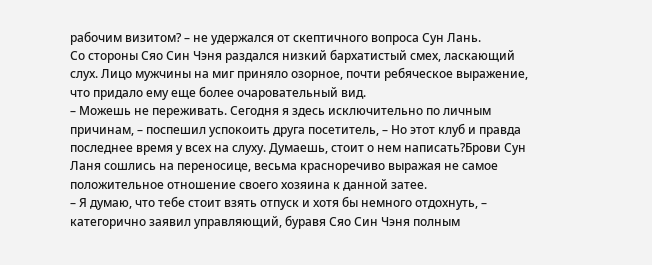рабочим визитом? – не удержался от скептичного вопроса Сун Лань.
Со стороны Сяо Син Чэня раздался низкий бархатистый смех, ласкающий слух. Лицо мужчины на миг приняло озорное, почти ребяческое выражение, что придало ему еще более очаровательный вид.
– Можешь не переживать. Сегодня я здесь исключительно по личным причинам, – поспешил успокоить друга посетитель, – Но этот клуб и правда последнее время у всех на слуху. Думаешь, стоит о нем написать?Брови Сун Ланя сошлись на переносице, весьма красноречиво выражая не самое положительное отношение своего хозяина к данной затее.
– Я думаю, что тебе стоит взять отпуск и хотя бы немного отдохнуть, – категорично заявил управляющий, буравя Сяо Син Чэня полным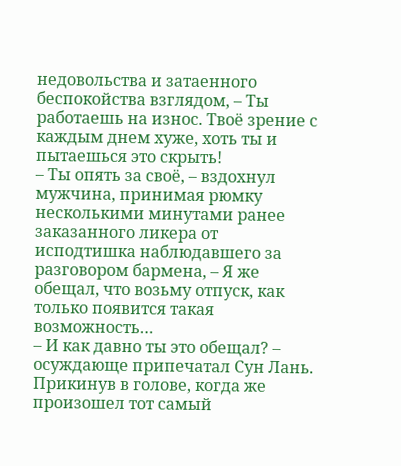недовольства и затаенного беспокойства взглядом, – Ты работаешь на износ. Твоё зрение с каждым днем хуже, хоть ты и пытаешься это скрыть!
– Ты опять за своё, – вздохнул мужчина, принимая рюмку несколькими минутами ранее заказанного ликера от исподтишка наблюдавшего за разговором бармена, – Я же обещал, что возьму отпуск, как только появится такая возможность…
– И как давно ты это обещал? – осуждающе припечатал Сун Лань.
Прикинув в голове, когда же произошел тот самый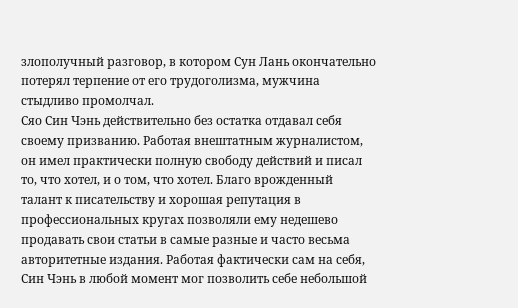злополучный разговор, в котором Сун Лань окончательно потерял терпение от его трудоголизма, мужчина стыдливо промолчал.
Сяо Син Чэнь действительно без остатка отдавал себя своему призванию. Работая внештатным журналистом, он имел практически полную свободу действий и писал то, что хотел, и о том, что хотел. Благо врожденный талант к писательству и хорошая репутация в профессиональных кругах позволяли ему недешево продавать свои статьи в самые разные и часто весьма авторитетные издания. Работая фактически сам на себя, Син Чэнь в любой момент мог позволить себе небольшой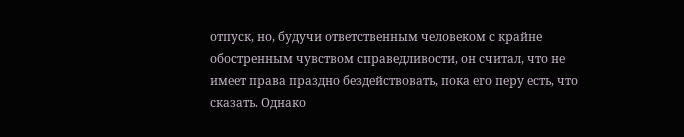отпуск, но, будучи ответственным человеком с крайне обостренным чувством справедливости, он считал, что не имеет права праздно бездействовать, пока его перу есть, что сказать. Однако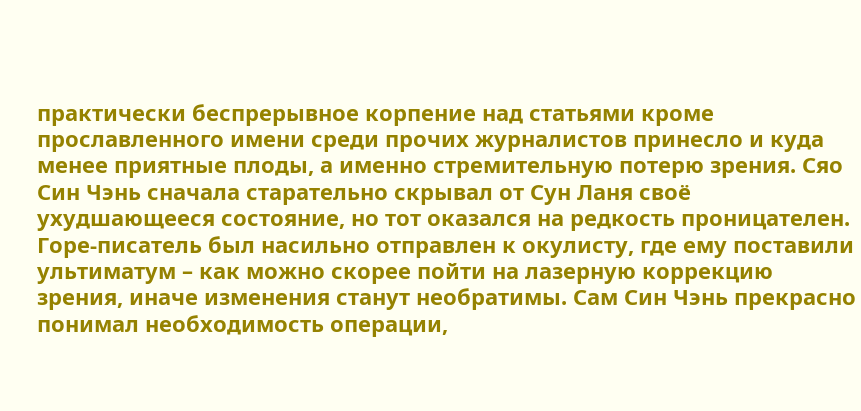практически беспрерывное корпение над статьями кроме прославленного имени среди прочих журналистов принесло и куда менее приятные плоды, а именно стремительную потерю зрения. Сяо Син Чэнь сначала старательно скрывал от Сун Ланя своё ухудшающееся состояние, но тот оказался на редкость проницателен. Горе-писатель был насильно отправлен к окулисту, где ему поставили ультиматум – как можно скорее пойти на лазерную коррекцию зрения, иначе изменения станут необратимы. Сам Син Чэнь прекрасно понимал необходимость операции,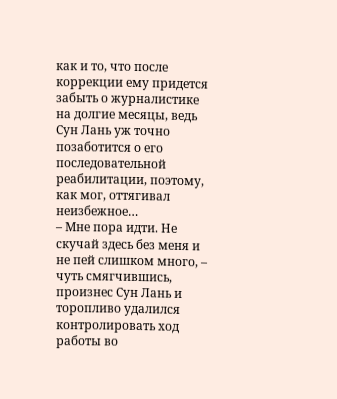как и то, что после коррекции ему придется забыть о журналистике на долгие месяцы, ведь Сун Лань уж точно позаботится о его последовательной реабилитации, поэтому, как мог, оттягивал неизбежное…
– Мне пора идти. Не скучай здесь без меня и не пей слишком много, – чуть смягчившись, произнес Сун Лань и торопливо удалился контролировать ход работы во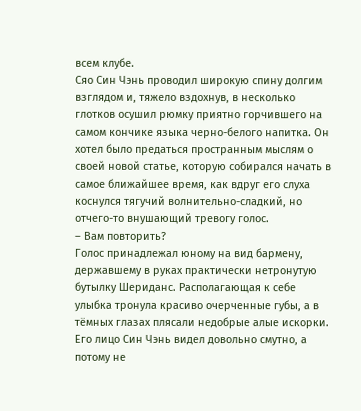всем клубе.
Сяо Син Чэнь проводил широкую спину долгим взглядом и, тяжело вздохнув, в несколько глотков осушил рюмку приятно горчившего на самом кончике языка черно-белого напитка. Он хотел было предаться пространным мыслям о своей новой статье, которую собирался начать в самое ближайшее время, как вдруг его слуха коснулся тягучий волнительно-сладкий, но отчего-то внушающий тревогу голос.
– Вам повторить?
Голос принадлежал юному на вид бармену, державшему в руках практически нетронутую бутылку Шериданс. Располагающая к себе улыбка тронула красиво очерченные губы, а в тёмных глазах плясали недобрые алые искорки.
Его лицо Син Чэнь видел довольно смутно, а потому не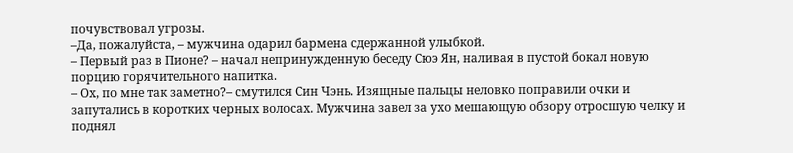почувствовал угрозы.
–Да, пожалуйста, – мужчина одарил бармена сдержанной улыбкой.
– Первый раз в Пионе? – начал непринужденную беседу Сюэ Ян, наливая в пустой бокал новую порцию горячительного напитка.
– Ох, по мне так заметно?– смутился Син Чэнь. Изящные пальцы неловко поправили очки и запутались в коротких черных волосах. Мужчина завел за ухо мешающую обзору отросшую челку и поднял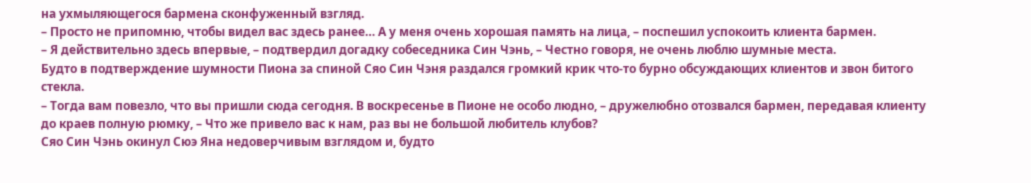на ухмыляющегося бармена сконфуженный взгляд.
– Просто не припомню, чтобы видел вас здесь ранее… А у меня очень хорошая память на лица, – поспешил успокоить клиента бармен.
– Я действительно здесь впервые, – подтвердил догадку собеседника Син Чэнь, – Честно говоря, не очень люблю шумные места.
Будто в подтверждение шумности Пиона за спиной Сяо Син Чэня раздался громкий крик что-то бурно обсуждающих клиентов и звон битого стекла.
– Тогда вам повезло, что вы пришли сюда сегодня. В воскресенье в Пионе не особо людно, – дружелюбно отозвался бармен, передавая клиенту до краев полную рюмку, – Что же привело вас к нам, раз вы не большой любитель клубов?
Сяо Син Чэнь окинул Сюэ Яна недоверчивым взглядом и, будто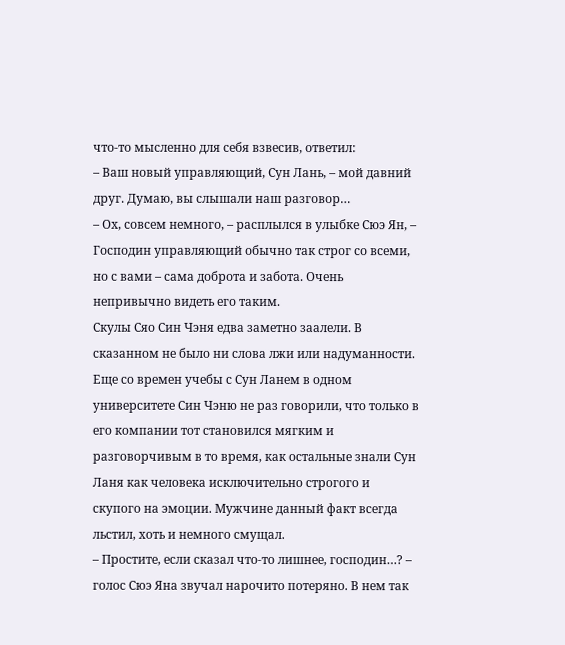что-то мысленно для себя взвесив, ответил:
– Ваш новый управляющий, Сун Лань, – мой давний друг. Думаю, вы слышали наш разговор…
– Ох, совсем немного, – расплылся в улыбке Сюэ Ян, – Господин управляющий обычно так строг со всеми, но с вами – сама доброта и забота. Очень непривычно видеть его таким.
Скулы Сяо Син Чэня едва заметно заалели. В сказанном не было ни слова лжи или надуманности. Еще со времен учебы с Сун Ланем в одном университете Син Чэню не раз говорили, что только в его компании тот становился мягким и разговорчивым в то время, как остальные знали Сун Ланя как человека исключительно строгого и скупого на эмоции. Мужчине данный факт всегда льстил, хоть и немного смущал.
– Простите, если сказал что-то лишнее, господин…? – голос Сюэ Яна звучал нарочито потеряно. В нем так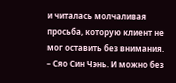и читалась молчаливая просьба, которую клиент не мог оставить без внимания.
– Сяо Син Чэнь. И можно без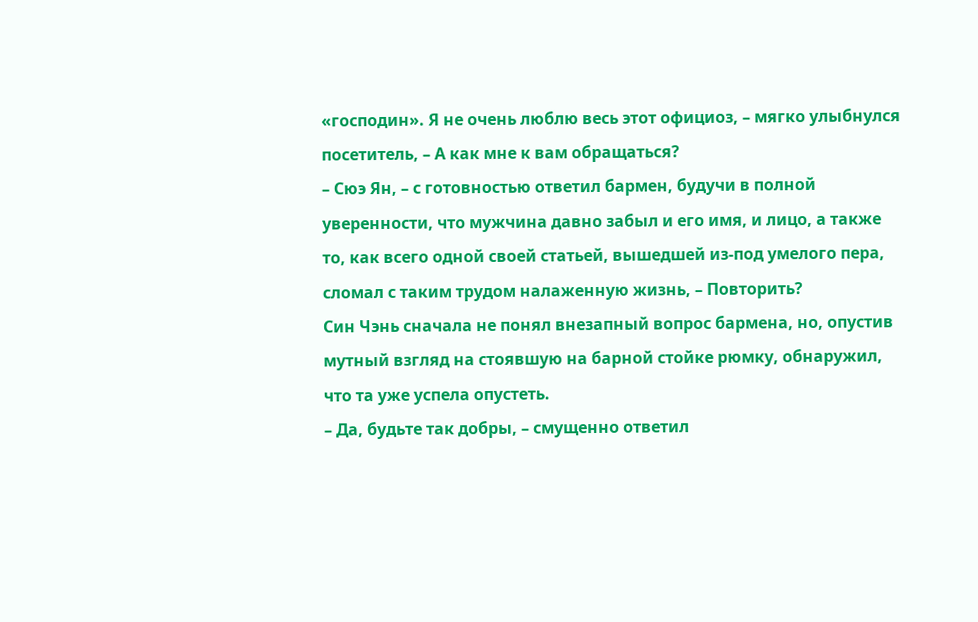«господин». Я не очень люблю весь этот официоз, – мягко улыбнулся посетитель, – А как мне к вам обращаться?
– Сюэ Ян, – с готовностью ответил бармен, будучи в полной уверенности, что мужчина давно забыл и его имя, и лицо, а также то, как всего одной своей статьей, вышедшей из-под умелого пера, сломал с таким трудом налаженную жизнь, – Повторить?
Син Чэнь сначала не понял внезапный вопрос бармена, но, опустив мутный взгляд на стоявшую на барной стойке рюмку, обнаружил, что та уже успела опустеть.
– Да, будьте так добры, – смущенно ответил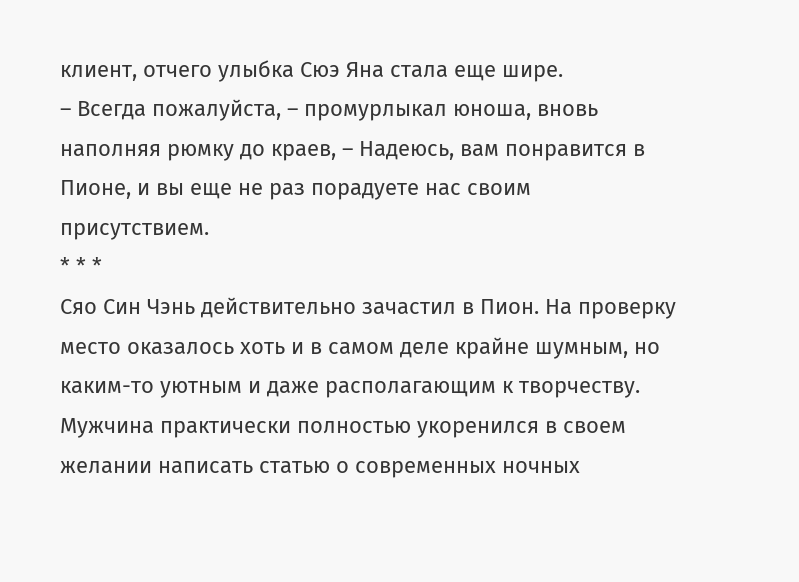клиент, отчего улыбка Сюэ Яна стала еще шире.
– Всегда пожалуйста, – промурлыкал юноша, вновь наполняя рюмку до краев, – Надеюсь, вам понравится в Пионе, и вы еще не раз порадуете нас своим присутствием.
* * *
Сяо Син Чэнь действительно зачастил в Пион. На проверку место оказалось хоть и в самом деле крайне шумным, но каким-то уютным и даже располагающим к творчеству. Мужчина практически полностью укоренился в своем желании написать статью о современных ночных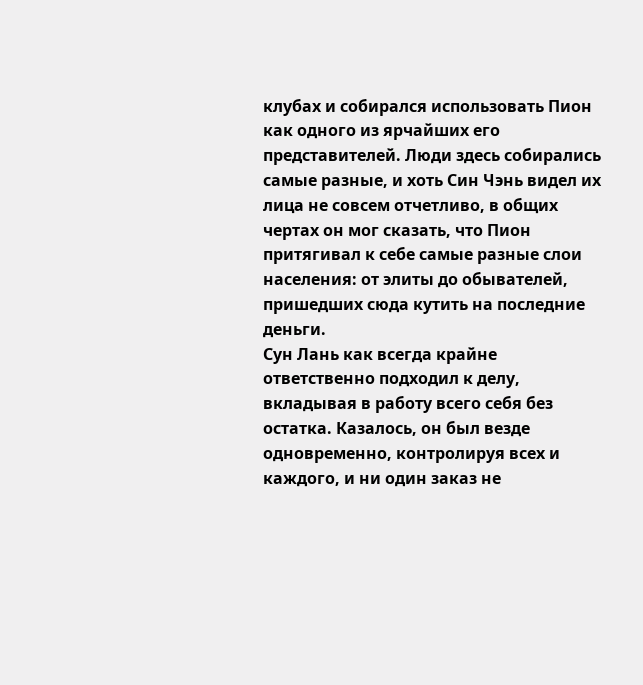клубах и собирался использовать Пион как одного из ярчайших его представителей. Люди здесь собирались самые разные, и хоть Син Чэнь видел их лица не совсем отчетливо, в общих чертах он мог сказать, что Пион притягивал к себе самые разные слои населения: от элиты до обывателей, пришедших сюда кутить на последние деньги.
Сун Лань как всегда крайне ответственно подходил к делу, вкладывая в работу всего себя без остатка. Казалось, он был везде одновременно, контролируя всех и каждого, и ни один заказ не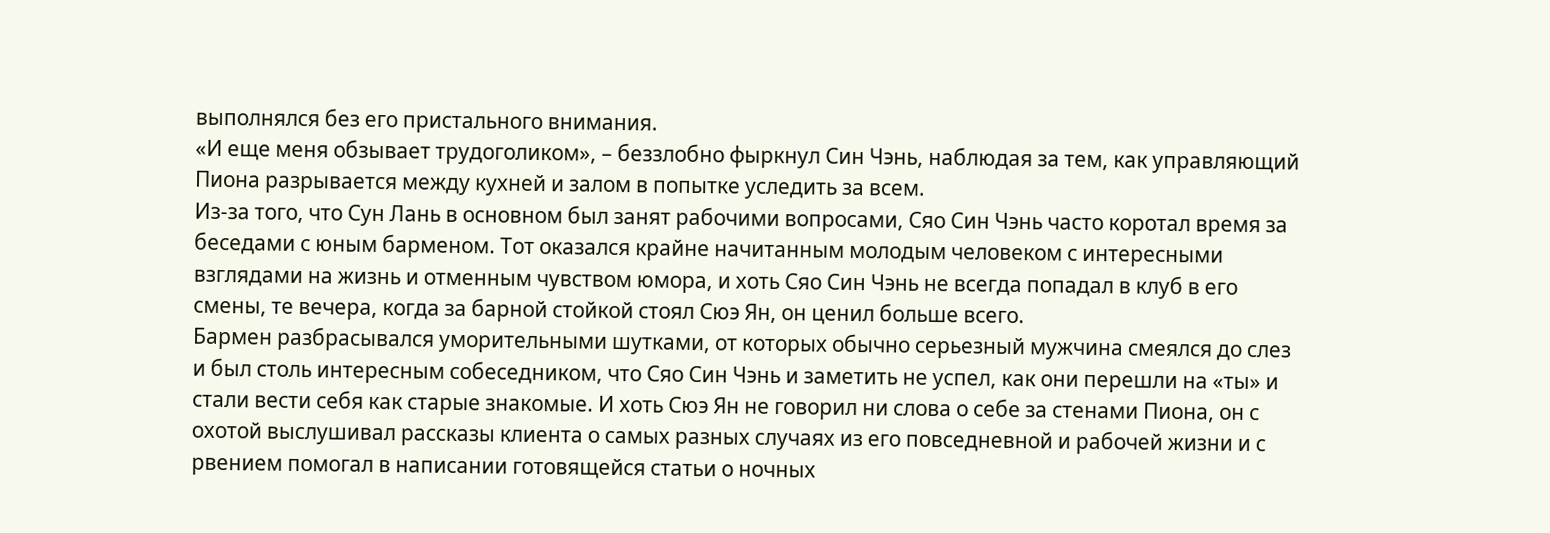выполнялся без его пристального внимания.
«И еще меня обзывает трудоголиком», – беззлобно фыркнул Син Чэнь, наблюдая за тем, как управляющий Пиона разрывается между кухней и залом в попытке уследить за всем.
Из-за того, что Сун Лань в основном был занят рабочими вопросами, Сяо Син Чэнь часто коротал время за беседами с юным барменом. Тот оказался крайне начитанным молодым человеком с интересными взглядами на жизнь и отменным чувством юмора, и хоть Сяо Син Чэнь не всегда попадал в клуб в его смены, те вечера, когда за барной стойкой стоял Сюэ Ян, он ценил больше всего.
Бармен разбрасывался уморительными шутками, от которых обычно серьезный мужчина смеялся до слез и был столь интересным собеседником, что Сяо Син Чэнь и заметить не успел, как они перешли на «ты» и стали вести себя как старые знакомые. И хоть Сюэ Ян не говорил ни слова о себе за стенами Пиона, он с охотой выслушивал рассказы клиента о самых разных случаях из его повседневной и рабочей жизни и с рвением помогал в написании готовящейся статьи о ночных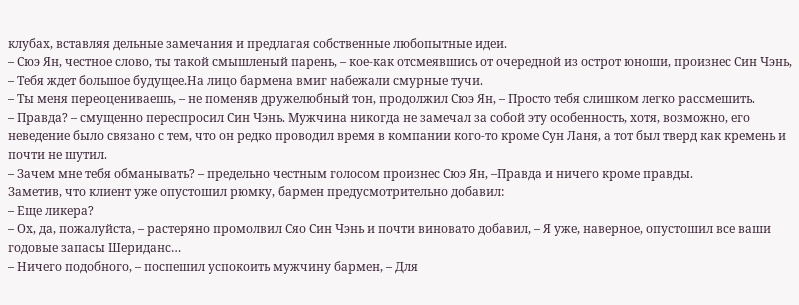клубах, вставляя дельные замечания и предлагая собственные любопытные идеи.
– Сюэ Ян, честное слово, ты такой смышленый парень, – кое-как отсмеявшись от очередной из острот юноши, произнес Син Чэнь, – Тебя ждет большое будущее.На лицо бармена вмиг набежали смурные тучи.
– Ты меня переоцениваешь, – не поменяв дружелюбный тон, продолжил Сюэ Ян, – Просто тебя слишком легко рассмешить.
– Правда? – смущенно переспросил Син Чэнь. Мужчина никогда не замечал за собой эту особенность, хотя, возможно, его неведение было связано с тем, что он редко проводил время в компании кого-то кроме Сун Ланя, а тот был тверд как кремень и почти не шутил.
– Зачем мне тебя обманывать? – предельно честным голосом произнес Сюэ Ян, –Правда и ничего кроме правды.
Заметив, что клиент уже опустошил рюмку, бармен предусмотрительно добавил:
– Еще ликера?
– Ох, да, пожалуйста, – растеряно промолвил Сяо Син Чэнь и почти виновато добавил, – Я уже, наверное, опустошил все ваши годовые запасы Шериданс…
– Ничего подобного, – поспешил успокоить мужчину бармен, – Для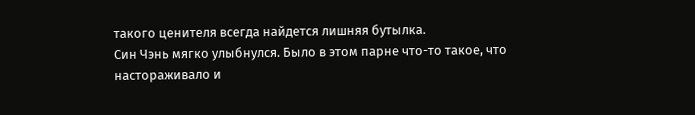такого ценителя всегда найдется лишняя бутылка.
Син Чэнь мягко улыбнулся. Было в этом парне что-то такое, что настораживало и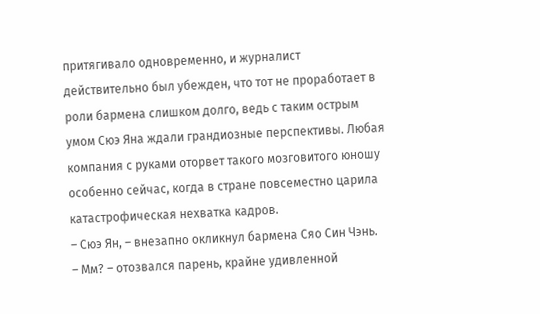притягивало одновременно, и журналист действительно был убежден, что тот не проработает в роли бармена слишком долго, ведь с таким острым умом Сюэ Яна ждали грандиозные перспективы. Любая компания с руками оторвет такого мозговитого юношу особенно сейчас, когда в стране повсеместно царила катастрофическая нехватка кадров.
– Сюэ Ян, – внезапно окликнул бармена Сяо Син Чэнь.
– Мм? – отозвался парень, крайне удивленной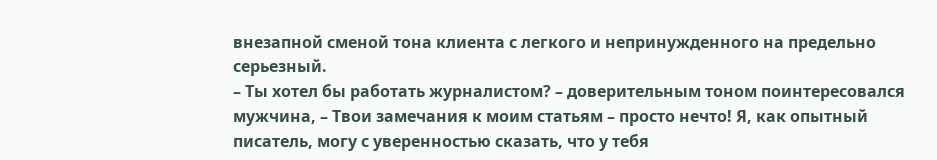внезапной сменой тона клиента с легкого и непринужденного на предельно серьезный.
– Ты хотел бы работать журналистом? – доверительным тоном поинтересовался мужчина, – Твои замечания к моим статьям – просто нечто! Я, как опытный писатель, могу с уверенностью сказать, что у тебя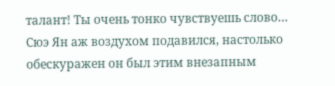талант! Ты очень тонко чувствуешь слово…
Сюэ Ян аж воздухом подавился, настолько обескуражен он был этим внезапным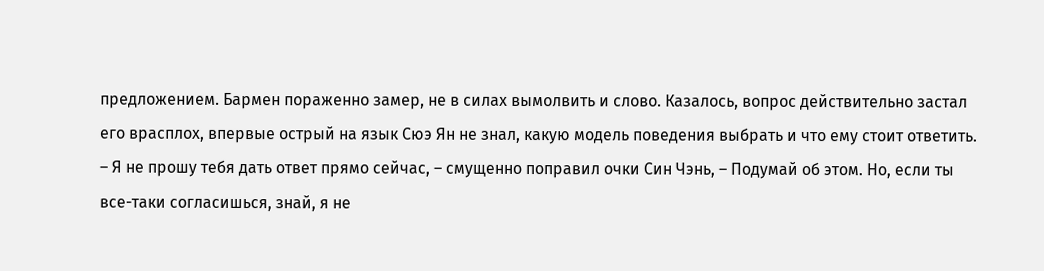предложением. Бармен пораженно замер, не в силах вымолвить и слово. Казалось, вопрос действительно застал его врасплох, впервые острый на язык Сюэ Ян не знал, какую модель поведения выбрать и что ему стоит ответить.
– Я не прошу тебя дать ответ прямо сейчас, – смущенно поправил очки Син Чэнь, – Подумай об этом. Но, если ты все-таки согласишься, знай, я не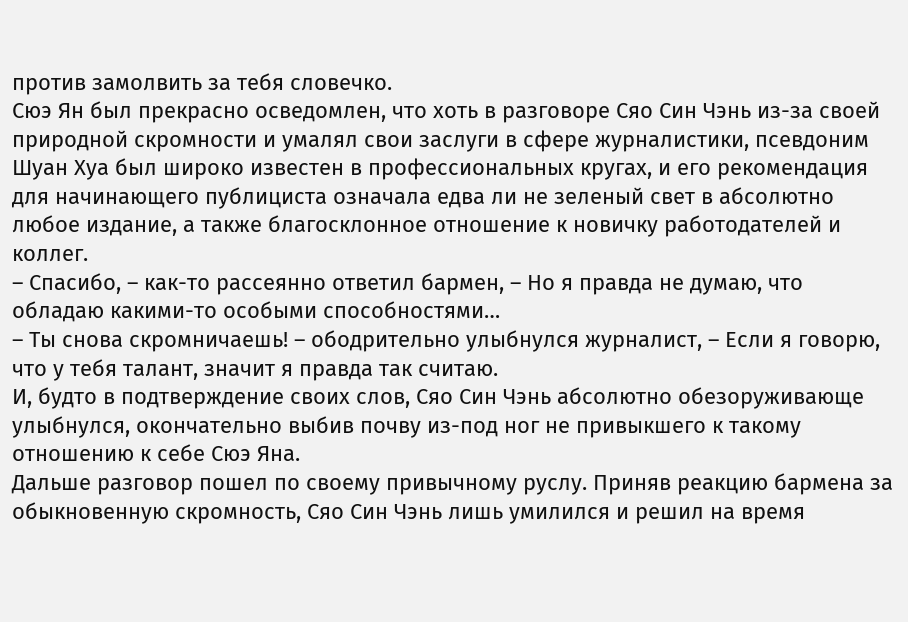против замолвить за тебя словечко.
Сюэ Ян был прекрасно осведомлен, что хоть в разговоре Сяо Син Чэнь из-за своей природной скромности и умалял свои заслуги в сфере журналистики, псевдоним Шуан Хуа был широко известен в профессиональных кругах, и его рекомендация для начинающего публициста означала едва ли не зеленый свет в абсолютно любое издание, а также благосклонное отношение к новичку работодателей и коллег.
– Спасибо, – как-то рассеянно ответил бармен, – Но я правда не думаю, что обладаю какими-то особыми способностями…
– Ты снова скромничаешь! – ободрительно улыбнулся журналист, – Если я говорю, что у тебя талант, значит я правда так считаю.
И, будто в подтверждение своих слов, Сяо Син Чэнь абсолютно обезоруживающе улыбнулся, окончательно выбив почву из-под ног не привыкшего к такому отношению к себе Сюэ Яна.
Дальше разговор пошел по своему привычному руслу. Приняв реакцию бармена за обыкновенную скромность, Сяо Син Чэнь лишь умилился и решил на время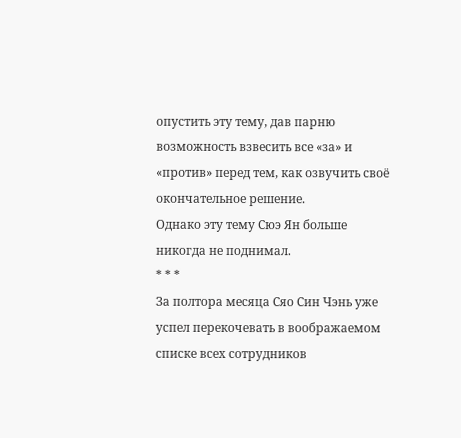опустить эту тему, дав парню возможность взвесить все «за» и «против» перед тем, как озвучить своё окончательное решение.
Однако эту тему Сюэ Ян больше никогда не поднимал.
* * *
За полтора месяца Сяо Син Чэнь уже успел перекочевать в воображаемом списке всех сотрудников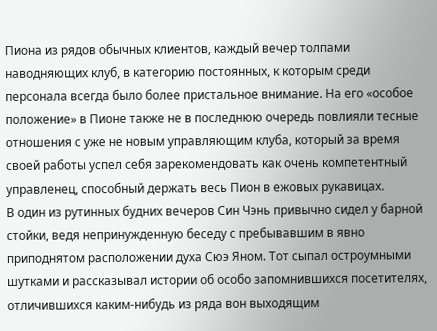Пиона из рядов обычных клиентов, каждый вечер толпами наводняющих клуб, в категорию постоянных, к которым среди персонала всегда было более пристальное внимание. На его «особое положение» в Пионе также не в последнюю очередь повлияли тесные отношения с уже не новым управляющим клуба, который за время своей работы успел себя зарекомендовать как очень компетентный управленец, способный держать весь Пион в ежовых рукавицах.
В один из рутинных будних вечеров Син Чэнь привычно сидел у барной стойки, ведя непринужденную беседу с пребывавшим в явно приподнятом расположении духа Сюэ Яном. Тот сыпал остроумными шутками и рассказывал истории об особо запомнившихся посетителях, отличившихся каким-нибудь из ряда вон выходящим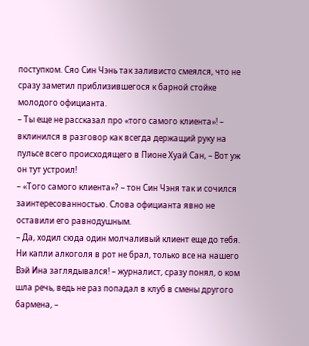поступком. Сяо Син Чэнь так заливисто смеялся, что не сразу заметил приблизившегося к барной стойке молодого официанта.
– Ты еще не рассказал про «того самого клиента»! – вклинился в разговор как всегда держащий руку на пульсе всего происходящего в Пионе Хуай Сан, – Вот уж он тут устроил!
– «Того самого клиента»? – тон Син Чэня так и сочился заинтересованностью. Слова официанта явно не оставили его равнодушным.
– Да, ходил сюда один молчаливый клиент еще до тебя. Ни капли алкоголя в рот не брал, только все на нашего Вэй Ина заглядывался! – журналист, сразу понял, о ком шла речь, ведь не раз попадал в клуб в смены другого бармена, –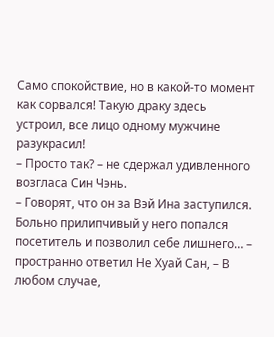Само спокойствие, но в какой-то момент как сорвался! Такую драку здесь устроил, все лицо одному мужчине разукрасил!
– Просто так? – не сдержал удивленного возгласа Син Чэнь.
– Говорят, что он за Вэй Ина заступился. Больно прилипчивый у него попался посетитель и позволил себе лишнего… – пространно ответил Не Хуай Сан, – В любом случае,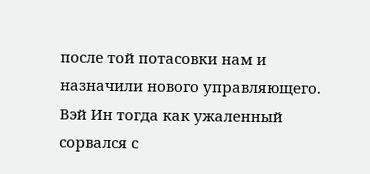после той потасовки нам и назначили нового управляющего. Вэй Ин тогда как ужаленный сорвался с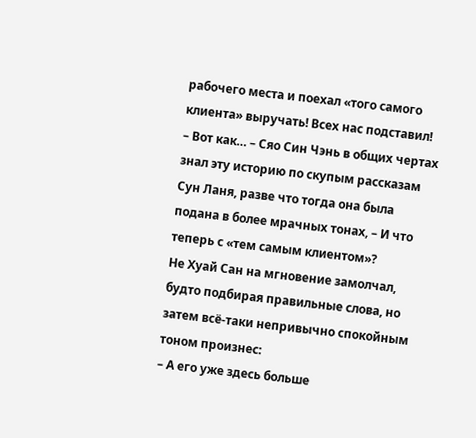рабочего места и поехал «того самого клиента» выручать! Всех нас подставил!
– Вот как… – Сяо Син Чэнь в общих чертах знал эту историю по скупым рассказам Сун Ланя, разве что тогда она была подана в более мрачных тонах, – И что теперь с «тем самым клиентом»?
Не Хуай Сан на мгновение замолчал, будто подбирая правильные слова, но затем всё-таки непривычно спокойным тоном произнес:
– А его уже здесь больше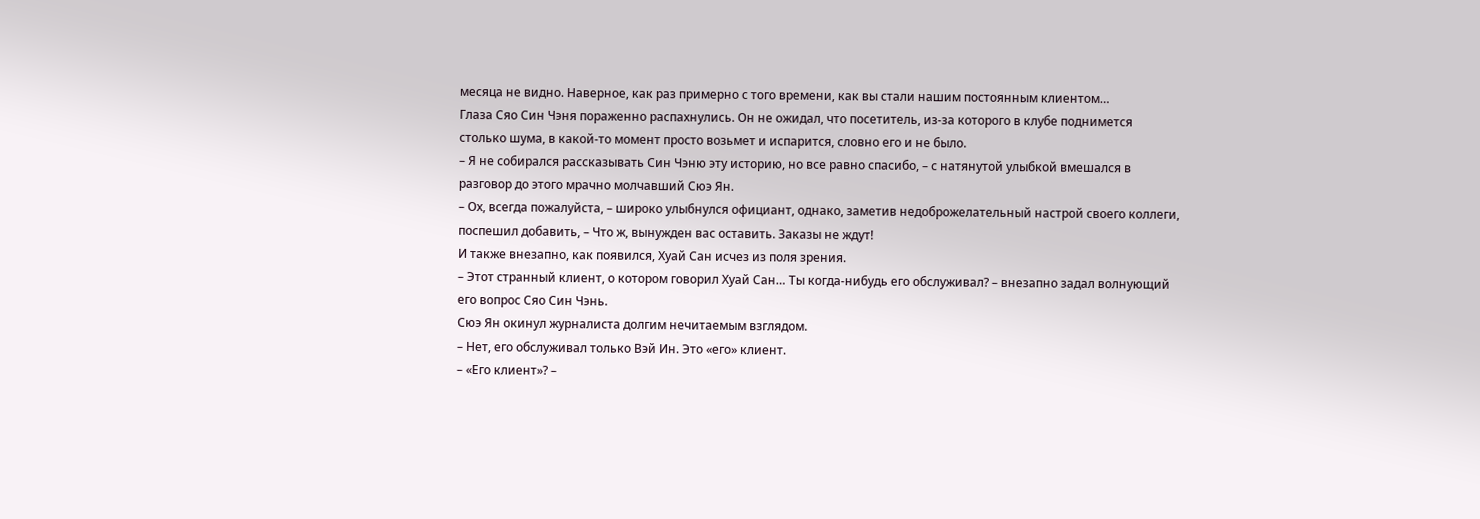месяца не видно. Наверное, как раз примерно с того времени, как вы стали нашим постоянным клиентом…
Глаза Сяо Син Чэня пораженно распахнулись. Он не ожидал, что посетитель, из-за которого в клубе поднимется столько шума, в какой-то момент просто возьмет и испарится, словно его и не было.
– Я не собирался рассказывать Син Чэню эту историю, но все равно спасибо, – с натянутой улыбкой вмешался в разговор до этого мрачно молчавший Сюэ Ян.
– Ох, всегда пожалуйста, – широко улыбнулся официант, однако, заметив недоброжелательный настрой своего коллеги, поспешил добавить, – Что ж, вынужден вас оставить. Заказы не ждут!
И также внезапно, как появился, Хуай Сан исчез из поля зрения.
– Этот странный клиент, о котором говорил Хуай Сан… Ты когда-нибудь его обслуживал? – внезапно задал волнующий его вопрос Сяо Син Чэнь.
Сюэ Ян окинул журналиста долгим нечитаемым взглядом.
– Нет, его обслуживал только Вэй Ин. Это «его» клиент.
– «Его клиент»? –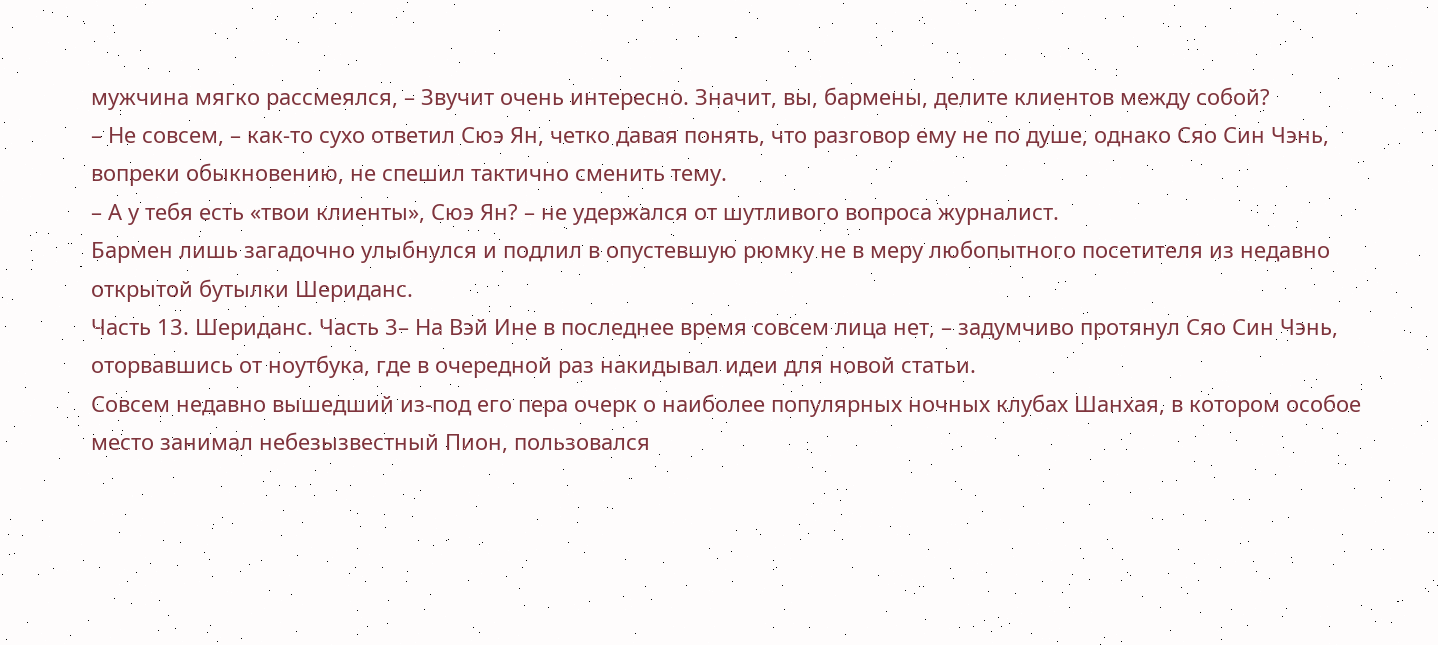мужчина мягко рассмеялся, – Звучит очень интересно. Значит, вы, бармены, делите клиентов между собой?
– Не совсем, – как-то сухо ответил Сюэ Ян, четко давая понять, что разговор ему не по душе, однако Сяо Син Чэнь, вопреки обыкновению, не спешил тактично сменить тему.
– А у тебя есть «твои клиенты», Сюэ Ян? – не удержался от шутливого вопроса журналист.
Бармен лишь загадочно улыбнулся и подлил в опустевшую рюмку не в меру любопытного посетителя из недавно открытой бутылки Шериданс.
Часть 13. Шериданс. Часть 3– На Вэй Ине в последнее время совсем лица нет, – задумчиво протянул Сяо Син Чэнь, оторвавшись от ноутбука, где в очередной раз накидывал идеи для новой статьи.
Совсем недавно вышедший из-под его пера очерк о наиболее популярных ночных клубах Шанхая, в котором особое место занимал небезызвестный Пион, пользовался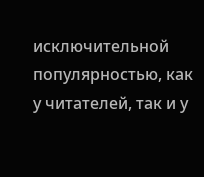исключительной популярностью, как у читателей, так и у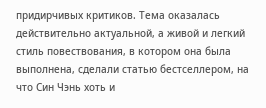придирчивых критиков. Тема оказалась действительно актуальной, а живой и легкий стиль повествования, в котором она была выполнена, сделали статью бестселлером, на что Син Чэнь хоть и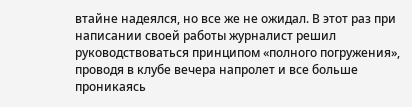втайне надеялся, но все же не ожидал. В этот раз при написании своей работы журналист решил руководствоваться принципом «полного погружения», проводя в клубе вечера напролет и все больше проникаясь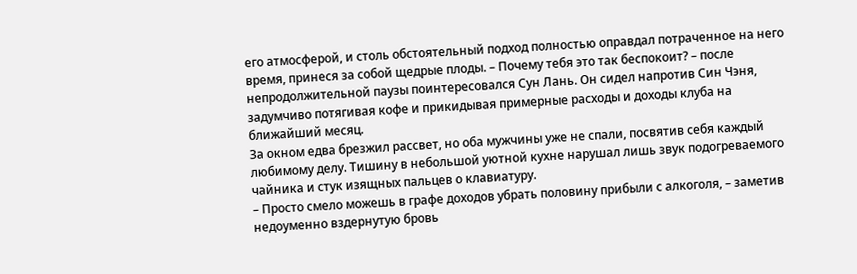его атмосферой, и столь обстоятельный подход полностью оправдал потраченное на него время, принеся за собой щедрые плоды. – Почему тебя это так беспокоит? – после непродолжительной паузы поинтересовался Сун Лань. Он сидел напротив Син Чэня, задумчиво потягивая кофе и прикидывая примерные расходы и доходы клуба на ближайший месяц.
За окном едва брезжил рассвет, но оба мужчины уже не спали, посвятив себя каждый любимому делу. Тишину в небольшой уютной кухне нарушал лишь звук подогреваемого чайника и стук изящных пальцев о клавиатуру.
– Просто смело можешь в графе доходов убрать половину прибыли с алкоголя, – заметив недоуменно вздернутую бровь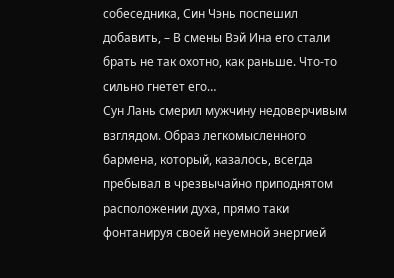собеседника, Син Чэнь поспешил добавить, – В смены Вэй Ина его стали брать не так охотно, как раньше. Что-то сильно гнетет его…
Сун Лань смерил мужчину недоверчивым взглядом. Образ легкомысленного бармена, который, казалось, всегда пребывал в чрезвычайно приподнятом расположении духа, прямо таки фонтанируя своей неуемной энергией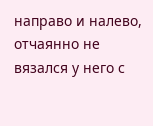направо и налево, отчаянно не вязался у него с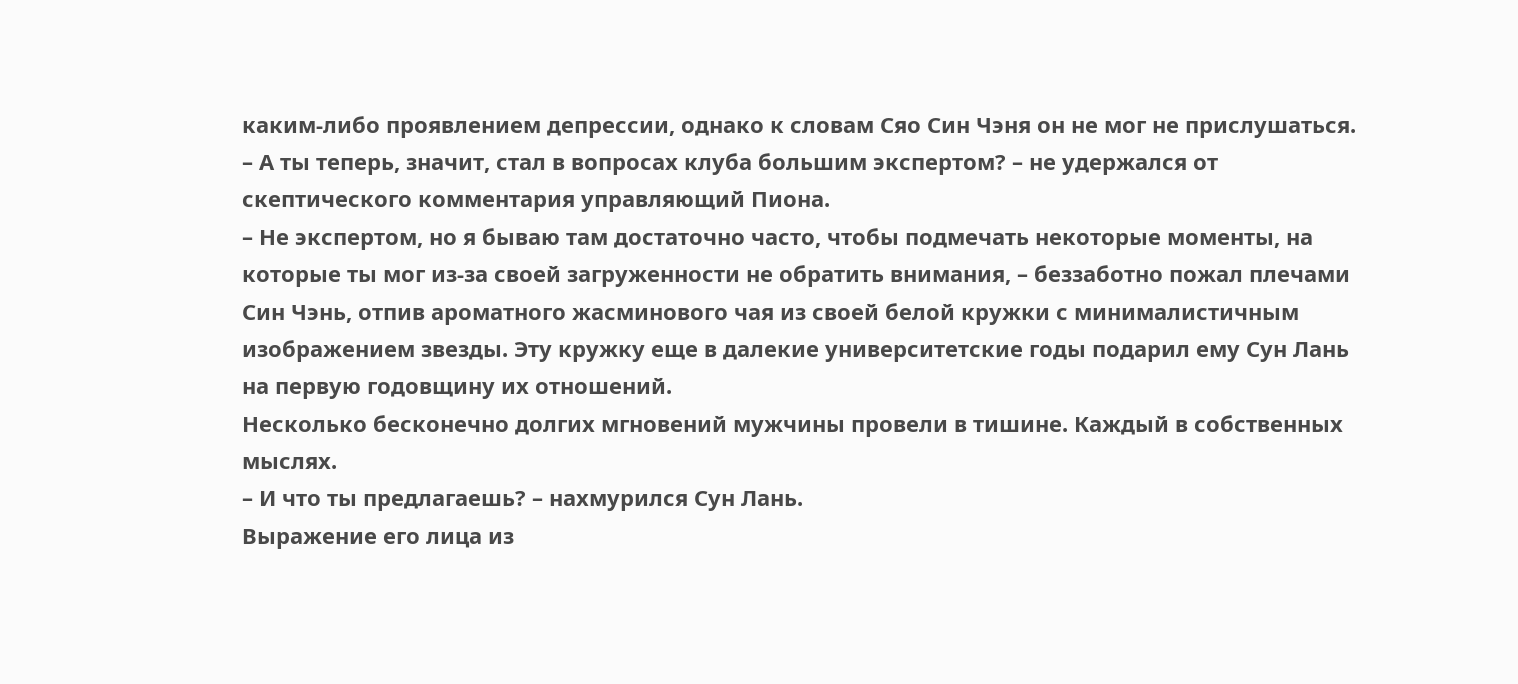каким-либо проявлением депрессии, однако к словам Сяо Син Чэня он не мог не прислушаться.
– А ты теперь, значит, стал в вопросах клуба большим экспертом? – не удержался от скептического комментария управляющий Пиона.
– Не экспертом, но я бываю там достаточно часто, чтобы подмечать некоторые моменты, на которые ты мог из-за своей загруженности не обратить внимания, – беззаботно пожал плечами Син Чэнь, отпив ароматного жасминового чая из своей белой кружки с минималистичным изображением звезды. Эту кружку еще в далекие университетские годы подарил ему Сун Лань на первую годовщину их отношений.
Несколько бесконечно долгих мгновений мужчины провели в тишине. Каждый в собственных мыслях.
– И что ты предлагаешь? – нахмурился Сун Лань.
Выражение его лица из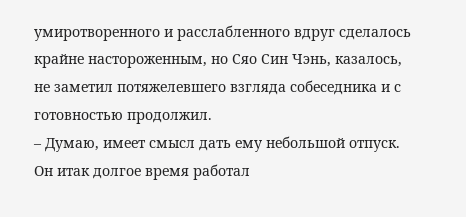умиротворенного и расслабленного вдруг сделалось крайне настороженным, но Сяо Син Чэнь, казалось, не заметил потяжелевшего взгляда собеседника и с готовностью продолжил.
– Думаю, имеет смысл дать ему небольшой отпуск. Он итак долгое время работал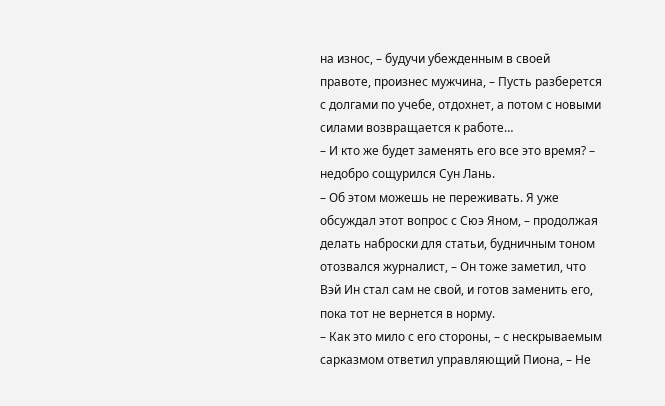на износ, – будучи убежденным в своей правоте, произнес мужчина, – Пусть разберется с долгами по учебе, отдохнет, а потом с новыми силами возвращается к работе…
– И кто же будет заменять его все это время? – недобро сощурился Сун Лань.
– Об этом можешь не переживать. Я уже обсуждал этот вопрос с Сюэ Яном, – продолжая делать наброски для статьи, будничным тоном отозвался журналист, – Он тоже заметил, что Вэй Ин стал сам не свой, и готов заменить его, пока тот не вернется в норму.
– Как это мило с его стороны, – с нескрываемым сарказмом ответил управляющий Пиона, – Не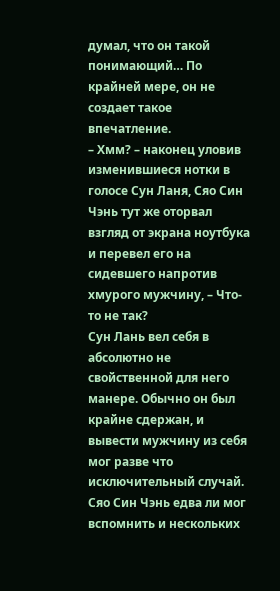думал, что он такой понимающий… По крайней мере, он не создает такое впечатление.
– Хмм? – наконец уловив изменившиеся нотки в голосе Сун Ланя, Сяо Син Чэнь тут же оторвал взгляд от экрана ноутбука и перевел его на сидевшего напротив хмурого мужчину, – Что-то не так?
Сун Лань вел себя в абсолютно не свойственной для него манере. Обычно он был крайне сдержан, и вывести мужчину из себя мог разве что исключительный случай. Сяо Син Чэнь едва ли мог вспомнить и нескольких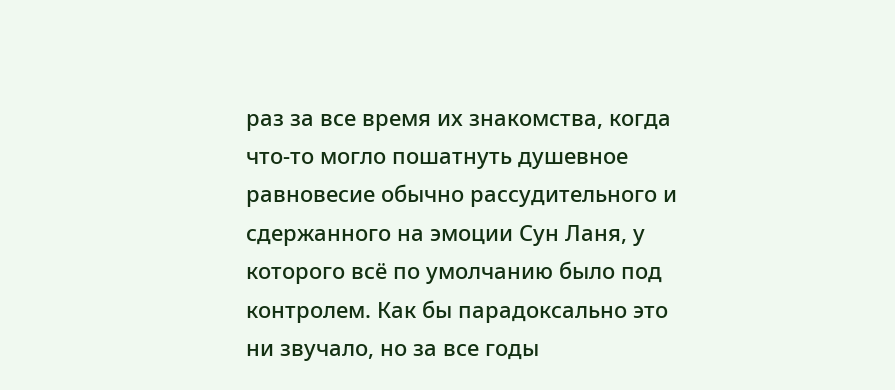раз за все время их знакомства, когда что-то могло пошатнуть душевное равновесие обычно рассудительного и сдержанного на эмоции Сун Ланя, у которого всё по умолчанию было под контролем. Как бы парадоксально это ни звучало, но за все годы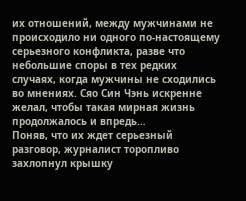их отношений, между мужчинами не происходило ни одного по-настоящему серьезного конфликта, разве что небольшие споры в тех редких случаях, когда мужчины не сходились во мнениях. Сяо Син Чэнь искренне желал, чтобы такая мирная жизнь продолжалось и впредь…
Поняв, что их ждет серьезный разговор, журналист торопливо захлопнул крышку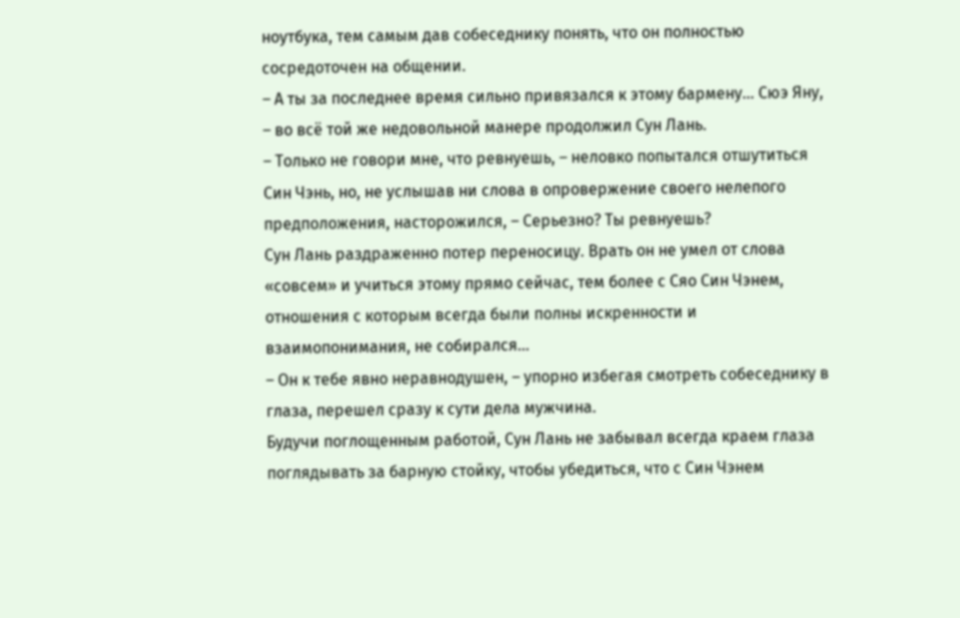ноутбука, тем самым дав собеседнику понять, что он полностью сосредоточен на общении.
– А ты за последнее время сильно привязался к этому бармену… Сюэ Яну, – во всё той же недовольной манере продолжил Сун Лань.
– Только не говори мне, что ревнуешь, – неловко попытался отшутиться Син Чэнь, но, не услышав ни слова в опровержение своего нелепого предположения, насторожился, – Серьезно? Ты ревнуешь?
Сун Лань раздраженно потер переносицу. Врать он не умел от слова «совсем» и учиться этому прямо сейчас, тем более с Сяо Син Чэнем, отношения с которым всегда были полны искренности и взаимопонимания, не собирался…
– Он к тебе явно неравнодушен, – упорно избегая смотреть собеседнику в глаза, перешел сразу к сути дела мужчина.
Будучи поглощенным работой, Сун Лань не забывал всегда краем глаза поглядывать за барную стойку, чтобы убедиться, что с Син Чэнем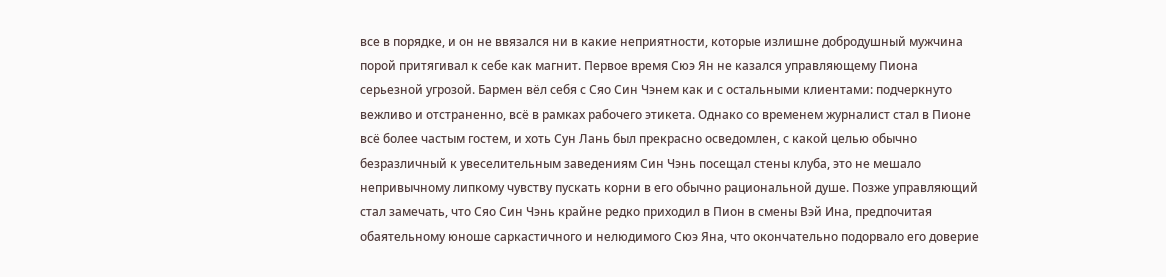все в порядке, и он не ввязался ни в какие неприятности, которые излишне добродушный мужчина порой притягивал к себе как магнит. Первое время Сюэ Ян не казался управляющему Пиона серьезной угрозой. Бармен вёл себя с Сяо Син Чэнем как и с остальными клиентами: подчеркнуто вежливо и отстраненно, всё в рамках рабочего этикета. Однако со временем журналист стал в Пионе всё более частым гостем, и хоть Сун Лань был прекрасно осведомлен, с какой целью обычно безразличный к увеселительным заведениям Син Чэнь посещал стены клуба, это не мешало непривычному липкому чувству пускать корни в его обычно рациональной душе. Позже управляющий стал замечать, что Сяо Син Чэнь крайне редко приходил в Пион в смены Вэй Ина, предпочитая обаятельному юноше саркастичного и нелюдимого Сюэ Яна, что окончательно подорвало его доверие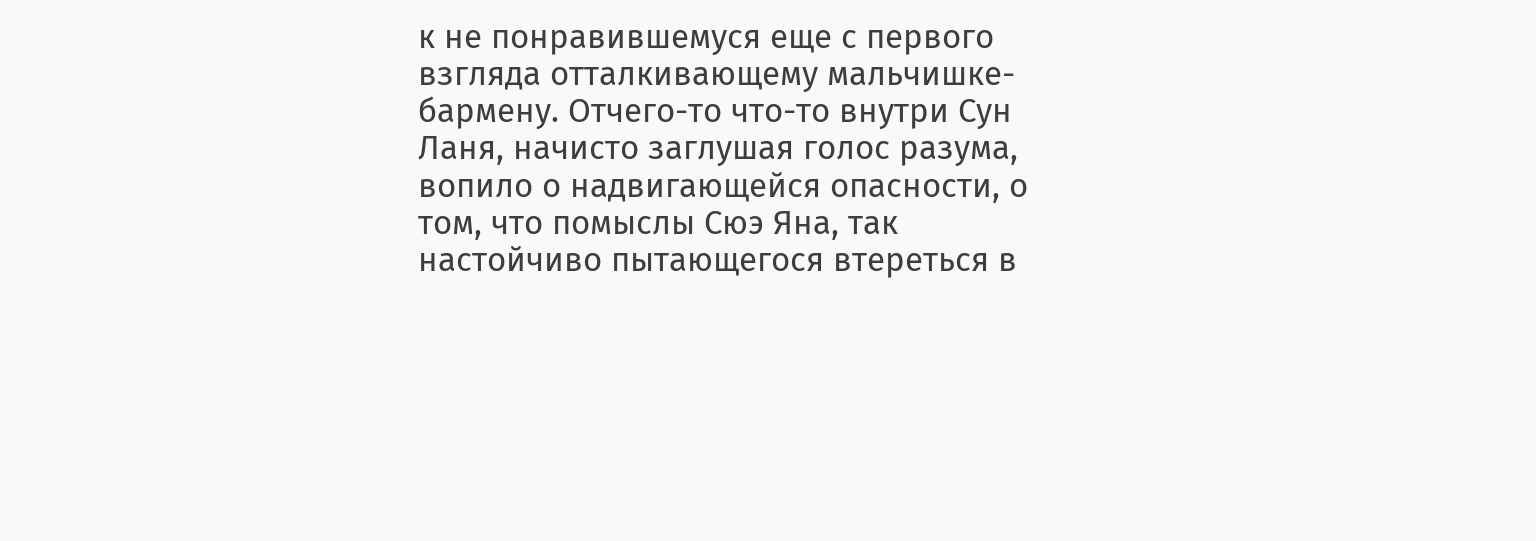к не понравившемуся еще с первого взгляда отталкивающему мальчишке-бармену. Отчего-то что-то внутри Сун Ланя, начисто заглушая голос разума, вопило о надвигающейся опасности, о том, что помыслы Сюэ Яна, так настойчиво пытающегося втереться в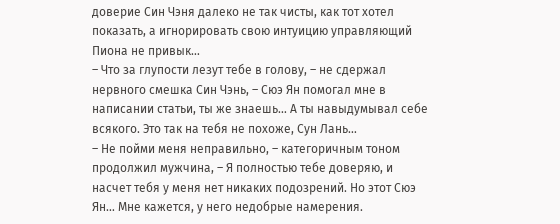доверие Син Чэня далеко не так чисты, как тот хотел показать, а игнорировать свою интуицию управляющий Пиона не привык…
– Что за глупости лезут тебе в голову, – не сдержал нервного смешка Син Чэнь, – Сюэ Ян помогал мне в написании статьи, ты же знаешь… А ты навыдумывал себе всякого. Это так на тебя не похоже, Сун Лань…
– Не пойми меня неправильно, – категоричным тоном продолжил мужчина, – Я полностью тебе доверяю, и насчет тебя у меня нет никаких подозрений. Но этот Сюэ Ян… Мне кажется, у него недобрые намерения.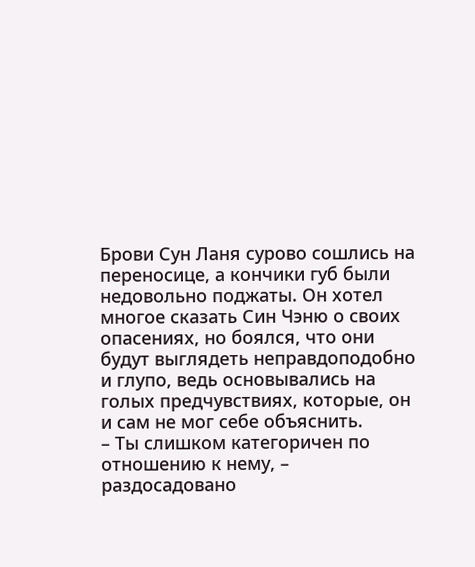Брови Сун Ланя сурово сошлись на переносице, а кончики губ были недовольно поджаты. Он хотел многое сказать Син Чэню о своих опасениях, но боялся, что они будут выглядеть неправдоподобно и глупо, ведь основывались на голых предчувствиях, которые, он и сам не мог себе объяснить.
– Ты слишком категоричен по отношению к нему, – раздосадовано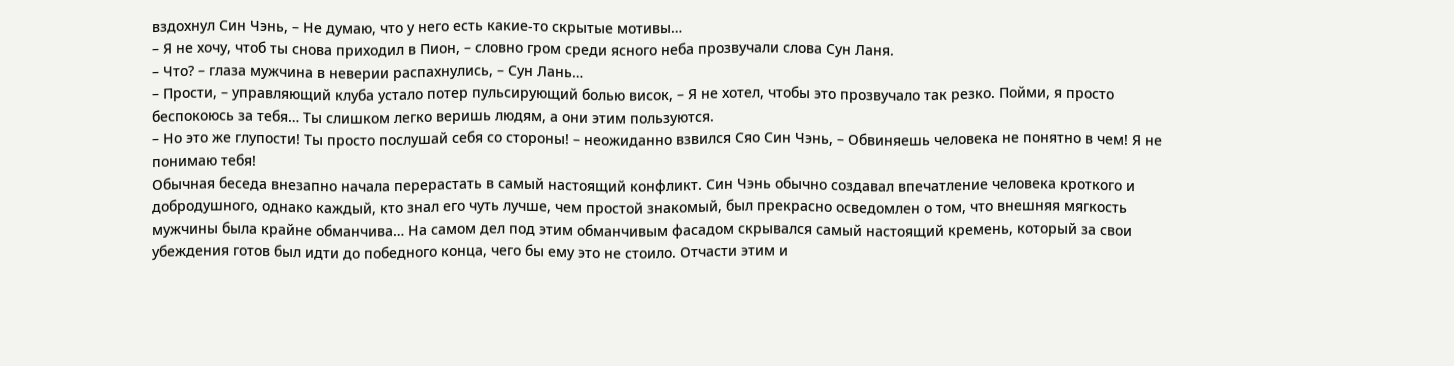вздохнул Син Чэнь, – Не думаю, что у него есть какие-то скрытые мотивы…
– Я не хочу, чтоб ты снова приходил в Пион, – словно гром среди ясного неба прозвучали слова Сун Ланя.
– Что? – глаза мужчина в неверии распахнулись, – Сун Лань…
– Прости, – управляющий клуба устало потер пульсирующий болью висок, – Я не хотел, чтобы это прозвучало так резко. Пойми, я просто беспокоюсь за тебя… Ты слишком легко веришь людям, а они этим пользуются.
– Но это же глупости! Ты просто послушай себя со стороны! – неожиданно взвился Сяо Син Чэнь, – Обвиняешь человека не понятно в чем! Я не понимаю тебя!
Обычная беседа внезапно начала перерастать в самый настоящий конфликт. Син Чэнь обычно создавал впечатление человека кроткого и добродушного, однако каждый, кто знал его чуть лучше, чем простой знакомый, был прекрасно осведомлен о том, что внешняя мягкость мужчины была крайне обманчива… На самом дел под этим обманчивым фасадом скрывался самый настоящий кремень, который за свои убеждения готов был идти до победного конца, чего бы ему это не стоило. Отчасти этим и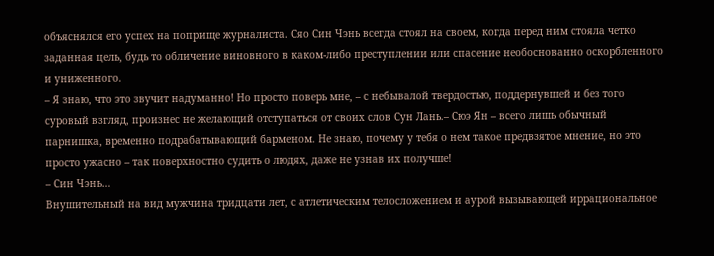объяснялся его успех на поприще журналиста. Сяо Син Чэнь всегда стоял на своем, когда перед ним стояла четко заданная цель, будь то обличение виновного в каком-либо преступлении или спасение необоснованно оскорбленного и униженного.
– Я знаю, что это звучит надуманно! Но просто поверь мне, – с небывалой твердостью, поддернувшей и без того суровый взгляд, произнес не желающий отступаться от своих слов Сун Лань.– Сюэ Ян – всего лишь обычный парнишка, временно подрабатывающий барменом. Не знаю, почему у тебя о нем такое предвзятое мнение, но это просто ужасно – так поверхностно судить о людях, даже не узнав их получше!
– Син Чэнь…
Внушительный на вид мужчина тридцати лет, с атлетическим телосложением и аурой вызывающей иррациональное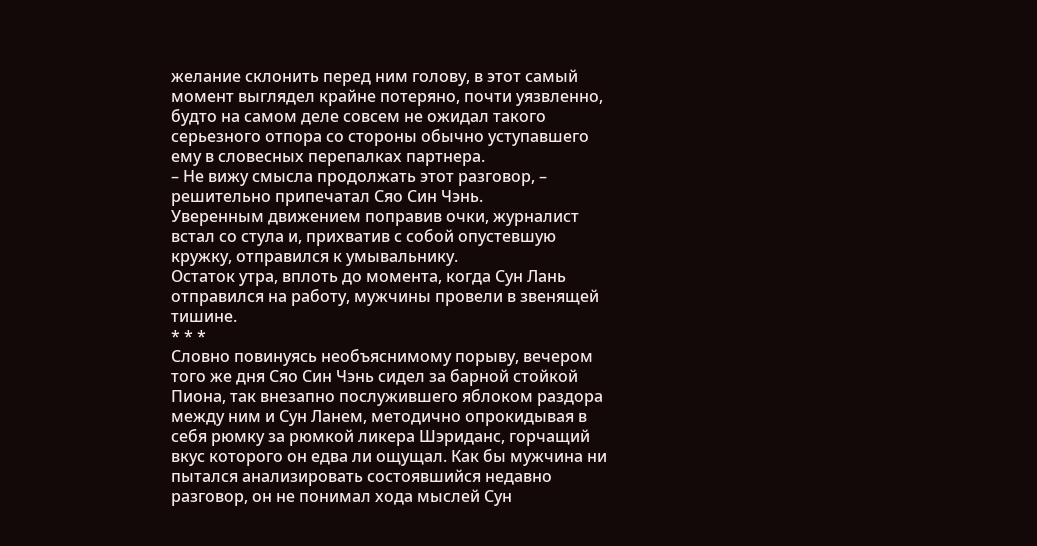желание склонить перед ним голову, в этот самый момент выглядел крайне потеряно, почти уязвленно, будто на самом деле совсем не ожидал такого серьезного отпора со стороны обычно уступавшего ему в словесных перепалках партнера.
– Не вижу смысла продолжать этот разговор, – решительно припечатал Сяо Син Чэнь.
Уверенным движением поправив очки, журналист встал со стула и, прихватив с собой опустевшую кружку, отправился к умывальнику.
Остаток утра, вплоть до момента, когда Сун Лань отправился на работу, мужчины провели в звенящей тишине.
* * *
Словно повинуясь необъяснимому порыву, вечером того же дня Сяо Син Чэнь сидел за барной стойкой Пиона, так внезапно послужившего яблоком раздора между ним и Сун Ланем, методично опрокидывая в себя рюмку за рюмкой ликера Шэриданс, горчащий вкус которого он едва ли ощущал. Как бы мужчина ни пытался анализировать состоявшийся недавно разговор, он не понимал хода мыслей Сун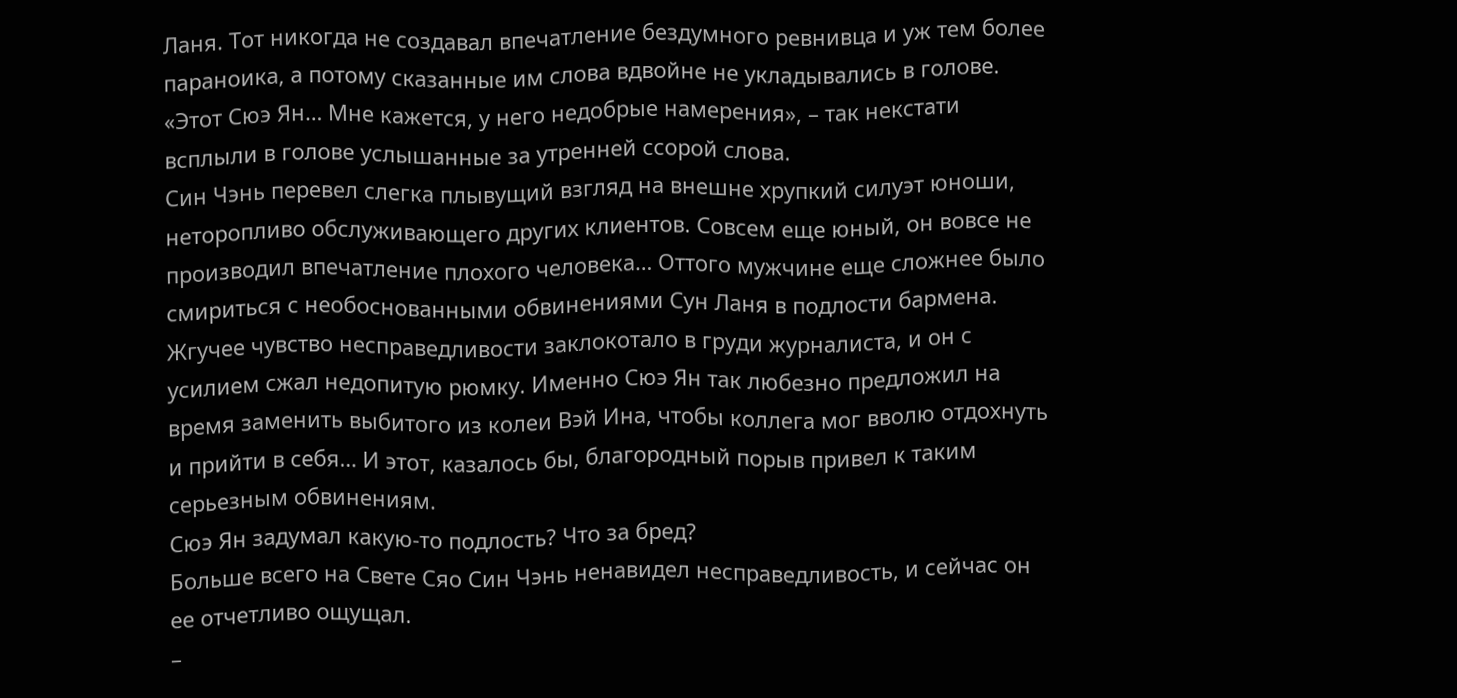Ланя. Тот никогда не создавал впечатление бездумного ревнивца и уж тем более параноика, а потому сказанные им слова вдвойне не укладывались в голове.
«Этот Сюэ Ян… Мне кажется, у него недобрые намерения», – так некстати всплыли в голове услышанные за утренней ссорой слова.
Син Чэнь перевел слегка плывущий взгляд на внешне хрупкий силуэт юноши, неторопливо обслуживающего других клиентов. Совсем еще юный, он вовсе не производил впечатление плохого человека… Оттого мужчине еще сложнее было смириться с необоснованными обвинениями Сун Ланя в подлости бармена. Жгучее чувство несправедливости заклокотало в груди журналиста, и он с усилием сжал недопитую рюмку. Именно Сюэ Ян так любезно предложил на время заменить выбитого из колеи Вэй Ина, чтобы коллега мог вволю отдохнуть и прийти в себя… И этот, казалось бы, благородный порыв привел к таким серьезным обвинениям.
Сюэ Ян задумал какую-то подлость? Что за бред?
Больше всего на Свете Сяо Син Чэнь ненавидел несправедливость, и сейчас он ее отчетливо ощущал.
–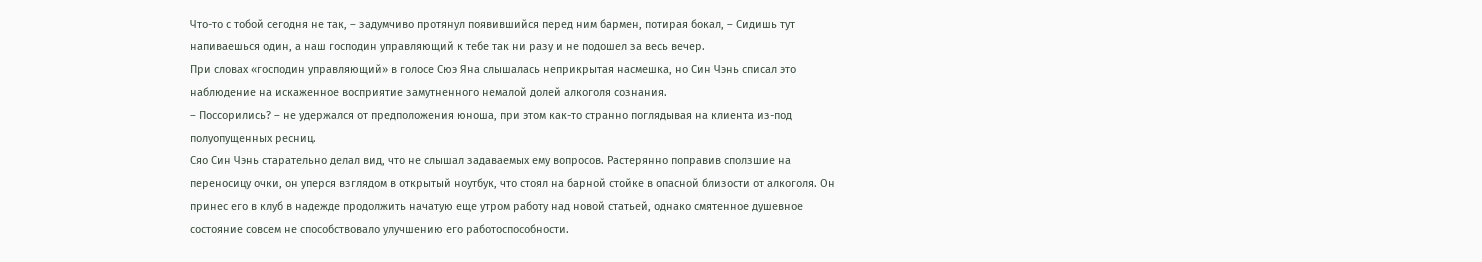Что-то с тобой сегодня не так, – задумчиво протянул появившийся перед ним бармен, потирая бокал, – Сидишь тут напиваешься один, а наш господин управляющий к тебе так ни разу и не подошел за весь вечер.
При словах «господин управляющий» в голосе Сюэ Яна слышалась неприкрытая насмешка, но Син Чэнь списал это наблюдение на искаженное восприятие замутненного немалой долей алкоголя сознания.
– Поссорились? – не удержался от предположения юноша, при этом как-то странно поглядывая на клиента из-под полуопущенных ресниц.
Сяо Син Чэнь старательно делал вид, что не слышал задаваемых ему вопросов. Растерянно поправив сползшие на переносицу очки, он уперся взглядом в открытый ноутбук, что стоял на барной стойке в опасной близости от алкоголя. Он принес его в клуб в надежде продолжить начатую еще утром работу над новой статьей, однако смятенное душевное состояние совсем не способствовало улучшению его работоспособности.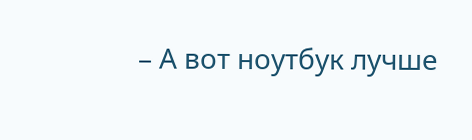– А вот ноутбук лучше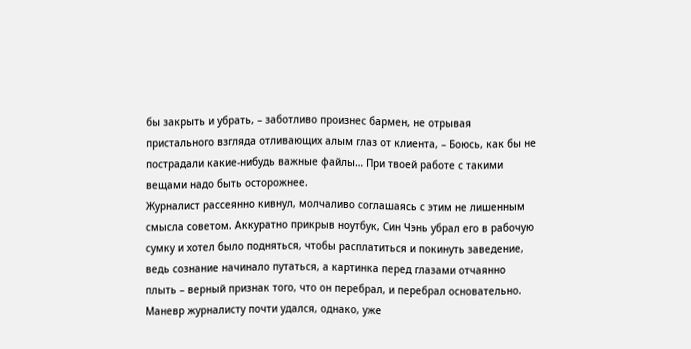бы закрыть и убрать, – заботливо произнес бармен, не отрывая пристального взгляда отливающих алым глаз от клиента, – Боюсь, как бы не пострадали какие-нибудь важные файлы… При твоей работе с такими вещами надо быть осторожнее.
Журналист рассеянно кивнул, молчаливо соглашаясь с этим не лишенным смысла советом. Аккуратно прикрыв ноутбук, Син Чэнь убрал его в рабочую сумку и хотел было подняться, чтобы расплатиться и покинуть заведение, ведь сознание начинало путаться, а картинка перед глазами отчаянно плыть – верный признак того, что он перебрал, и перебрал основательно. Маневр журналисту почти удался, однако, уже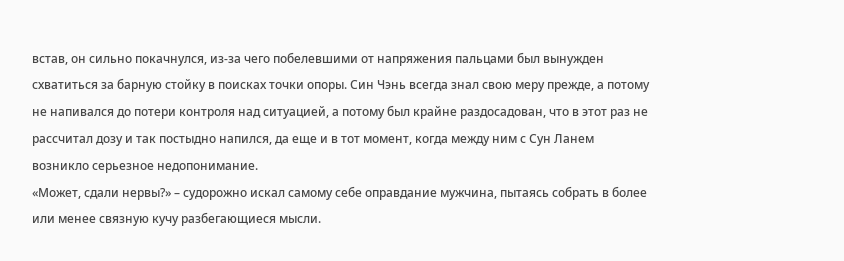встав, он сильно покачнулся, из-за чего побелевшими от напряжения пальцами был вынужден схватиться за барную стойку в поисках точки опоры. Син Чэнь всегда знал свою меру прежде, а потому не напивался до потери контроля над ситуацией, а потому был крайне раздосадован, что в этот раз не рассчитал дозу и так постыдно напился, да еще и в тот момент, когда между ним с Сун Ланем возникло серьезное недопонимание.
«Может, сдали нервы?» – судорожно искал самому себе оправдание мужчина, пытаясь собрать в более или менее связную кучу разбегающиеся мысли.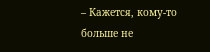– Кажется, кому-то больше не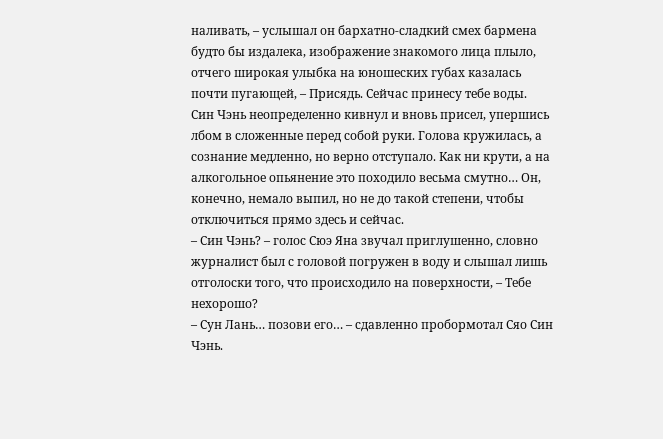наливать, – услышал он бархатно-сладкий смех бармена будто бы издалека, изображение знакомого лица плыло, отчего широкая улыбка на юношеских губах казалась почти пугающей, – Присядь. Сейчас принесу тебе воды.
Син Чэнь неопределенно кивнул и вновь присел, упершись лбом в сложенные перед собой руки. Голова кружилась, а сознание медленно, но верно отступало. Как ни крути, а на алкогольное опьянение это походило весьма смутно… Он, конечно, немало выпил, но не до такой степени, чтобы отключиться прямо здесь и сейчас.
– Син Чэнь? – голос Сюэ Яна звучал приглушенно, словно журналист был с головой погружен в воду и слышал лишь отголоски того, что происходило на поверхности, – Тебе нехорошо?
– Сун Лань… позови его… – сдавленно пробормотал Сяо Син Чэнь.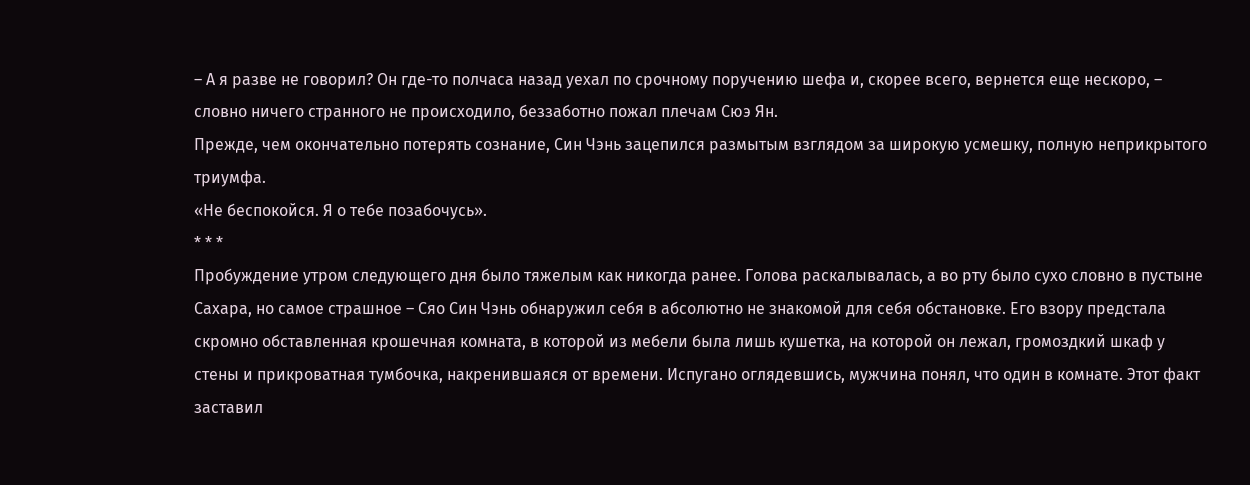– А я разве не говорил? Он где-то полчаса назад уехал по срочному поручению шефа и, скорее всего, вернется еще нескоро, – словно ничего странного не происходило, беззаботно пожал плечам Сюэ Ян.
Прежде, чем окончательно потерять сознание, Син Чэнь зацепился размытым взглядом за широкую усмешку, полную неприкрытого триумфа.
«Не беспокойся. Я о тебе позабочусь».
* * *
Пробуждение утром следующего дня было тяжелым как никогда ранее. Голова раскалывалась, а во рту было сухо словно в пустыне Сахара, но самое страшное – Сяо Син Чэнь обнаружил себя в абсолютно не знакомой для себя обстановке. Его взору предстала скромно обставленная крошечная комната, в которой из мебели была лишь кушетка, на которой он лежал, громоздкий шкаф у стены и прикроватная тумбочка, накренившаяся от времени. Испугано оглядевшись, мужчина понял, что один в комнате. Этот факт заставил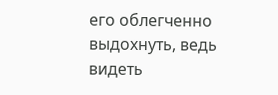его облегченно выдохнуть, ведь видеть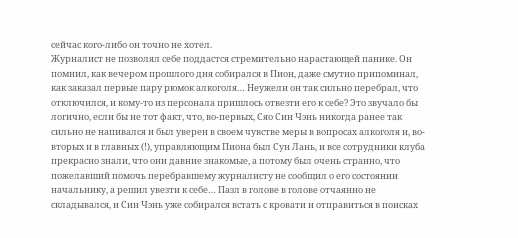сейчас кого-либо он точно не хотел.
Журналист не позволял себе поддастся стремительно нарастающей панике. Он помнил, как вечером прошлого дня собирался в Пион, даже смутно припоминал, как заказал первые пару рюмок алкоголя… Неужели он так сильно перебрал, что отключился, и кому-то из персонала пришлось отвезти его к себе? Это звучало бы логично, если бы не тот факт, что, во-первых, Сяо Син Чэнь никогда ранее так сильно не напивался и был уверен в своем чувстве меры в вопросах алкоголя и, во-вторых и в главных (!), управляющим Пиона был Сун Лань, и все сотрудники клуба прекрасно знали, что они давние знакомые, а потому был очень странно, что пожелавший помочь перебравшему журналисту не сообщил о его состоянии начальнику, а решил увезти к себе… Пазл в голове в голове отчаянно не складывался, и Син Чэнь уже собирался встать с кровати и отправиться в поисках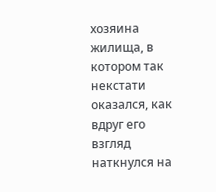хозяина жилища, в котором так некстати оказался, как вдруг его взгляд наткнулся на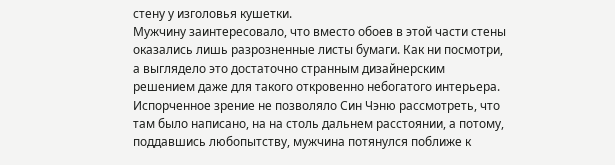стену у изголовья кушетки.
Мужчину заинтересовало, что вместо обоев в этой части стены оказались лишь разрозненные листы бумаги. Как ни посмотри, а выглядело это достаточно странным дизайнерским решением даже для такого откровенно небогатого интерьера.
Испорченное зрение не позволяло Син Чэню рассмотреть, что там было написано, на на столь дальнем расстоянии, а потому, поддавшись любопытству, мужчина потянулся поближе к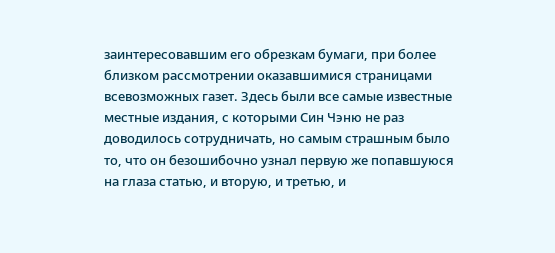заинтересовавшим его обрезкам бумаги, при более близком рассмотрении оказавшимися страницами всевозможных газет. Здесь были все самые известные местные издания, с которыми Син Чэню не раз доводилось сотрудничать, но самым страшным было то, что он безошибочно узнал первую же попавшуюся на глаза статью, и вторую, и третью, и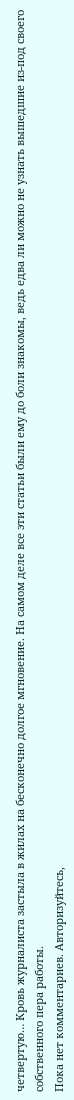четвертую… Кровь журналиста застыла в жилах на бесконечно долгое мгновение. На самом деле все эти статьи были ему до боли знакомы, ведь едва ли можно не узнать вышедшие из-под своего собственного пера работы.
Пока нет комментариев. Авторизуйтесь,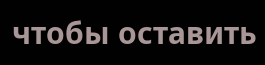чтобы оставить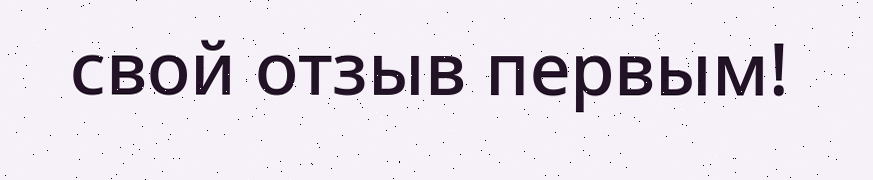свой отзыв первым!